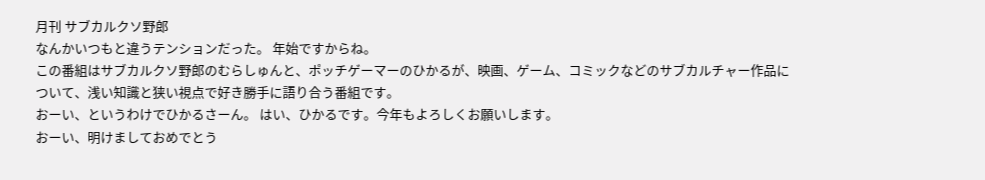月刊 サブカルクソ野郎
なんかいつもと違うテンションだった。 年始ですからね。
この番組はサブカルクソ野郎のむらしゅんと、ポッチゲーマーのひかるが、映画、ゲーム、コミックなどのサブカルチャー作品について、浅い知識と狭い視点で好き勝手に語り合う番組です。
おーい、というわけでひかるさーん。 はい、ひかるです。今年もよろしくお願いします。
おーい、明けましておめでとう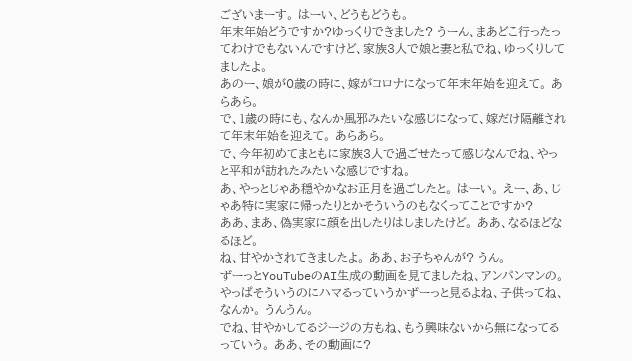ございまーす。 はーい、どうもどうも。
年末年始どうですか?ゆっくりできました? うーん、まあどこ行ったってわけでもないんですけど、家族3人で娘と妻と私でね、ゆっくりしてましたよ。
あのー、娘が0歳の時に、嫁がコロナになって年末年始を迎えて。 あらあら。
で、1歳の時にも、なんか風邪みたいな感じになって、嫁だけ隔離されて年末年始を迎えて。 あらあら。
で、今年初めてまともに家族3人で過ごせたって感じなんでね、やっと平和が訪れたみたいな感じですね。
あ、やっとじゃあ穏やかなお正月を過ごしたと。 はーい。 えー、あ、じゃあ特に実家に帰ったりとかそういうのもなくってことですか?
ああ、まあ、偽実家に顔を出したりはしましたけど。 ああ、なるほどなるほど。
ね、甘やかされてきましたよ。 ああ、お子ちゃんが? うん。
ずーっとYouTubeのAI生成の動画を見てましたね、アンパンマンの。
やっぱそういうのにハマるっていうかずーっと見るよね、子供ってね、なんか。 うんうん。
でね、甘やかしてるジージの方もね、もう興味ないから無になってるっていう。 ああ、その動画に?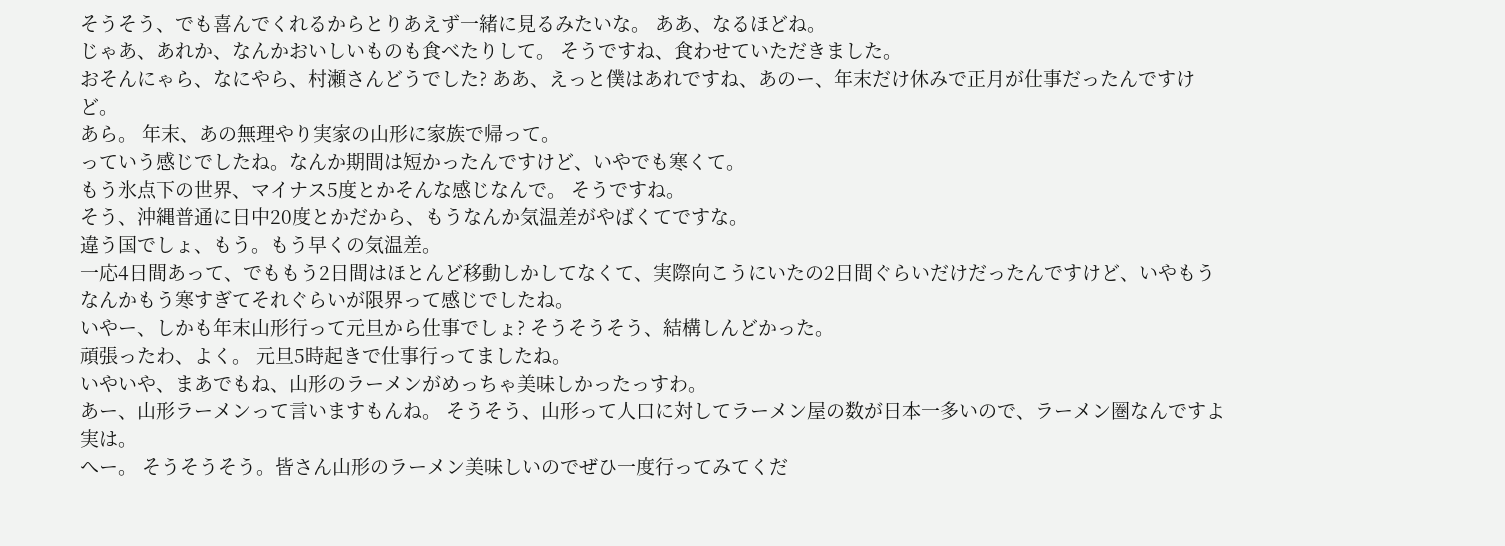そうそう、でも喜んでくれるからとりあえず一緒に見るみたいな。 ああ、なるほどね。
じゃあ、あれか、なんかおいしいものも食べたりして。 そうですね、食わせていただきました。
おそんにゃら、なにやら、村瀬さんどうでした? ああ、えっと僕はあれですね、あのー、年末だけ休みで正月が仕事だったんですけど。
あら。 年末、あの無理やり実家の山形に家族で帰って。
っていう感じでしたね。なんか期間は短かったんですけど、いやでも寒くて。
もう氷点下の世界、マイナス5度とかそんな感じなんで。 そうですね。
そう、沖縄普通に日中20度とかだから、もうなんか気温差がやばくてですな。
違う国でしょ、もう。もう早くの気温差。
一応4日間あって、でももう2日間はほとんど移動しかしてなくて、実際向こうにいたの2日間ぐらいだけだったんですけど、いやもうなんかもう寒すぎてそれぐらいが限界って感じでしたね。
いやー、しかも年末山形行って元旦から仕事でしょ? そうそうそう、結構しんどかった。
頑張ったわ、よく。 元旦5時起きで仕事行ってましたね。
いやいや、まあでもね、山形のラーメンがめっちゃ美味しかったっすわ。
あー、山形ラーメンって言いますもんね。 そうそう、山形って人口に対してラーメン屋の数が日本一多いので、ラーメン圏なんですよ実は。
へー。 そうそうそう。皆さん山形のラーメン美味しいのでぜひ一度行ってみてくだ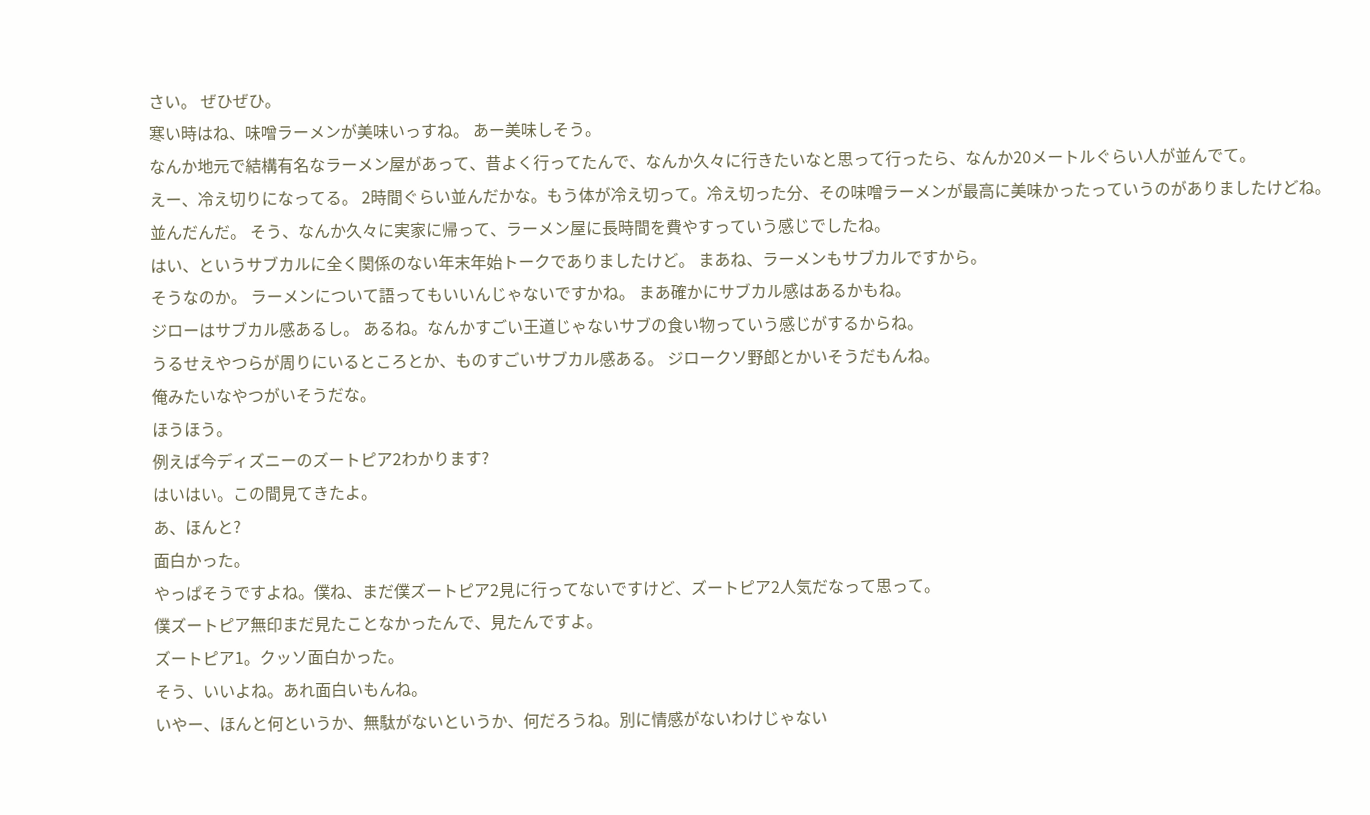さい。 ぜひぜひ。
寒い時はね、味噌ラーメンが美味いっすね。 あー美味しそう。
なんか地元で結構有名なラーメン屋があって、昔よく行ってたんで、なんか久々に行きたいなと思って行ったら、なんか20メートルぐらい人が並んでて。
えー、冷え切りになってる。 2時間ぐらい並んだかな。もう体が冷え切って。冷え切った分、その味噌ラーメンが最高に美味かったっていうのがありましたけどね。
並んだんだ。 そう、なんか久々に実家に帰って、ラーメン屋に長時間を費やすっていう感じでしたね。
はい、というサブカルに全く関係のない年末年始トークでありましたけど。 まあね、ラーメンもサブカルですから。
そうなのか。 ラーメンについて語ってもいいんじゃないですかね。 まあ確かにサブカル感はあるかもね。
ジローはサブカル感あるし。 あるね。なんかすごい王道じゃないサブの食い物っていう感じがするからね。
うるせえやつらが周りにいるところとか、ものすごいサブカル感ある。 ジロークソ野郎とかいそうだもんね。
俺みたいなやつがいそうだな。
ほうほう。
例えば今ディズニーのズートピア2わかります?
はいはい。この間見てきたよ。
あ、ほんと?
面白かった。
やっぱそうですよね。僕ね、まだ僕ズートピア2見に行ってないですけど、ズートピア2人気だなって思って。
僕ズートピア無印まだ見たことなかったんで、見たんですよ。
ズートピア1。クッソ面白かった。
そう、いいよね。あれ面白いもんね。
いやー、ほんと何というか、無駄がないというか、何だろうね。別に情感がないわけじゃない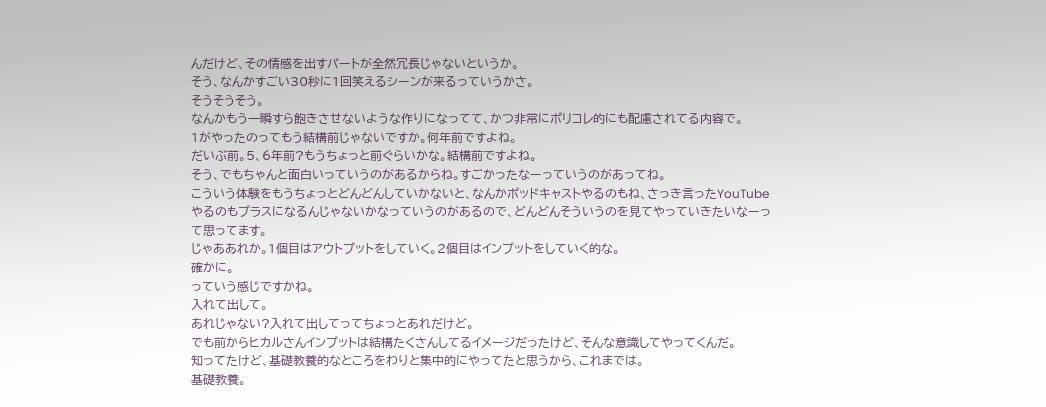んだけど、その情感を出すパートが全然冗長じゃないというか。
そう、なんかすごい30秒に1回笑えるシーンが来るっていうかさ。
そうそうそう。
なんかもう一瞬すら飽きさせないような作りになってて、かつ非常にポリコレ的にも配慮されてる内容で。
1がやったのってもう結構前じゃないですか。何年前ですよね。
だいぶ前。5、6年前?もうちょっと前ぐらいかな。結構前ですよね。
そう、でもちゃんと面白いっていうのがあるからね。すごかったなーっていうのがあってね。
こういう体験をもうちょっとどんどんしていかないと、なんかポッドキャストやるのもね、さっき言ったYouTubeやるのもプラスになるんじゃないかなっていうのがあるので、どんどんそういうのを見てやっていきたいなーって思ってます。
じゃああれか。1個目はアウトプットをしていく。2個目はインプットをしていく的な。
確かに。
っていう感じですかね。
入れて出して。
あれじゃない?入れて出してってちょっとあれだけど。
でも前からヒカルさんインプットは結構たくさんしてるイメージだったけど、そんな意識してやってくんだ。
知ってたけど、基礎教養的なところをわりと集中的にやってたと思うから、これまでは。
基礎教養。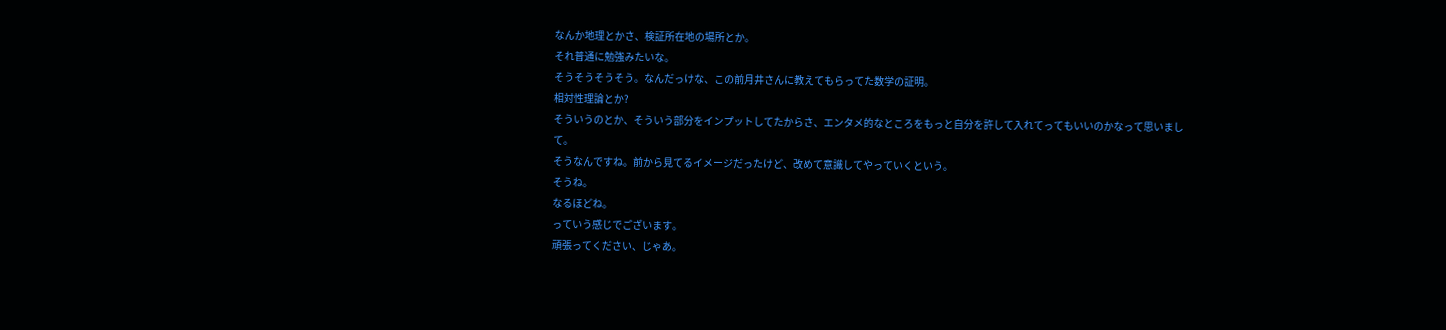なんか地理とかさ、検証所在地の場所とか。
それ普通に勉強みたいな。
そうそうそうそう。なんだっけな、この前月井さんに教えてもらってた数学の証明。
相対性理論とか?
そういうのとか、そういう部分をインプットしてたからさ、エンタメ的なところをもっと自分を許して入れてってもいいのかなって思いまして。
そうなんですね。前から見てるイメージだったけど、改めて意識してやっていくという。
そうね。
なるほどね。
っていう感じでございます。
頑張ってください、じゃあ。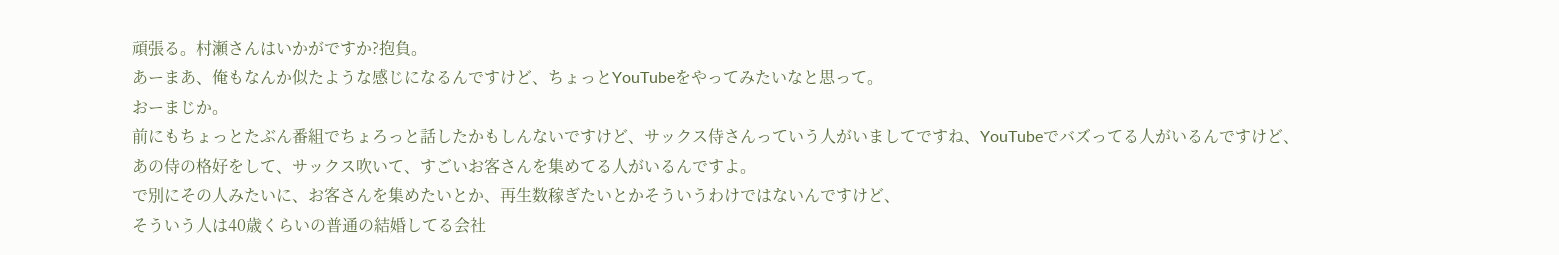頑張る。村瀬さんはいかがですか?抱負。
あーまあ、俺もなんか似たような感じになるんですけど、ちょっとYouTubeをやってみたいなと思って。
おーまじか。
前にもちょっとたぶん番組でちょろっと話したかもしんないですけど、サックス侍さんっていう人がいましてですね、YouTubeでバズってる人がいるんですけど、
あの侍の格好をして、サックス吹いて、すごいお客さんを集めてる人がいるんですよ。
で別にその人みたいに、お客さんを集めたいとか、再生数稼ぎたいとかそういうわけではないんですけど、
そういう人は40歳くらいの普通の結婚してる会社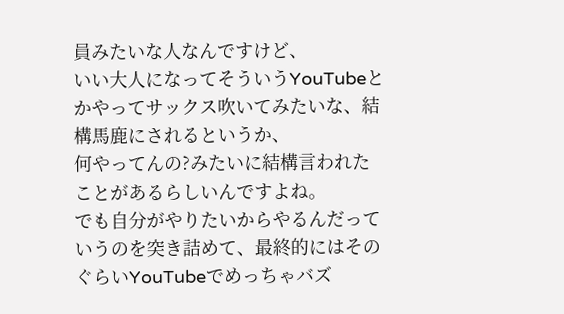員みたいな人なんですけど、
いい大人になってそういうYouTubeとかやってサックス吹いてみたいな、結構馬鹿にされるというか、
何やってんの?みたいに結構言われたことがあるらしいんですよね。
でも自分がやりたいからやるんだっていうのを突き詰めて、最終的にはそのぐらいYouTubeでめっちゃバズ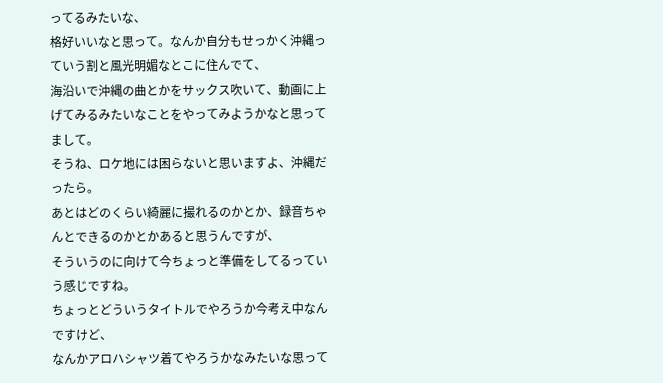ってるみたいな、
格好いいなと思って。なんか自分もせっかく沖縄っていう割と風光明媚なとこに住んでて、
海沿いで沖縄の曲とかをサックス吹いて、動画に上げてみるみたいなことをやってみようかなと思ってまして。
そうね、ロケ地には困らないと思いますよ、沖縄だったら。
あとはどのくらい綺麗に撮れるのかとか、録音ちゃんとできるのかとかあると思うんですが、
そういうのに向けて今ちょっと準備をしてるっていう感じですね。
ちょっとどういうタイトルでやろうか今考え中なんですけど、
なんかアロハシャツ着てやろうかなみたいな思って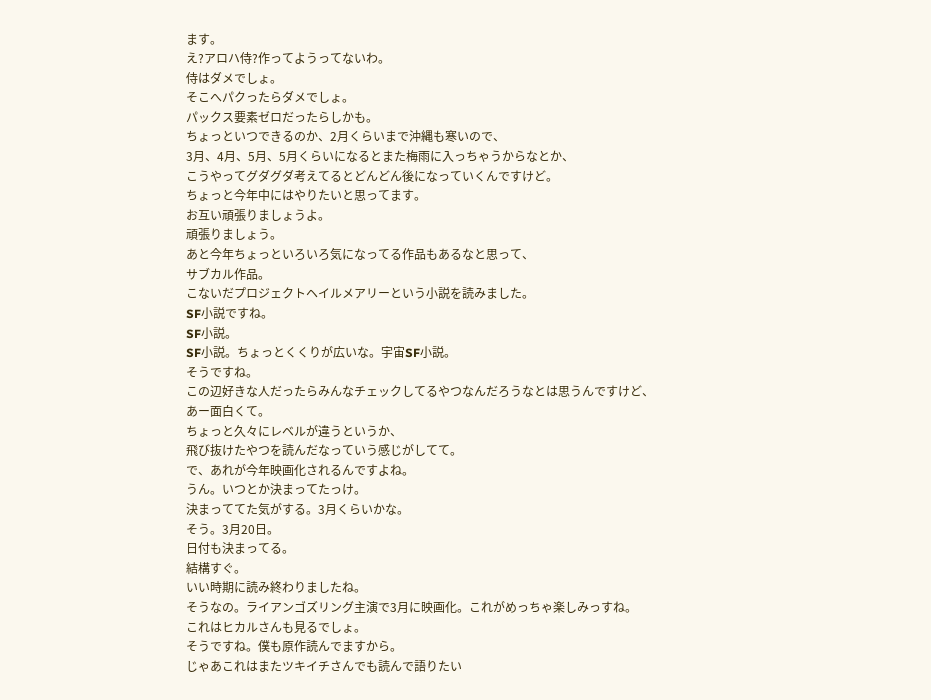ます。
え?アロハ侍?作ってようってないわ。
侍はダメでしょ。
そこへパクったらダメでしょ。
パックス要素ゼロだったらしかも。
ちょっといつできるのか、2月くらいまで沖縄も寒いので、
3月、4月、5月、5月くらいになるとまた梅雨に入っちゃうからなとか、
こうやってグダグダ考えてるとどんどん後になっていくんですけど。
ちょっと今年中にはやりたいと思ってます。
お互い頑張りましょうよ。
頑張りましょう。
あと今年ちょっといろいろ気になってる作品もあるなと思って、
サブカル作品。
こないだプロジェクトヘイルメアリーという小説を読みました。
SF小説ですね。
SF小説。
SF小説。ちょっとくくりが広いな。宇宙SF小説。
そうですね。
この辺好きな人だったらみんなチェックしてるやつなんだろうなとは思うんですけど、
あー面白くて。
ちょっと久々にレベルが違うというか、
飛び抜けたやつを読んだなっていう感じがしてて。
で、あれが今年映画化されるんですよね。
うん。いつとか決まってたっけ。
決まっててた気がする。3月くらいかな。
そう。3月20日。
日付も決まってる。
結構すぐ。
いい時期に読み終わりましたね。
そうなの。ライアンゴズリング主演で3月に映画化。これがめっちゃ楽しみっすね。
これはヒカルさんも見るでしょ。
そうですね。僕も原作読んでますから。
じゃあこれはまたツキイチさんでも読んで語りたい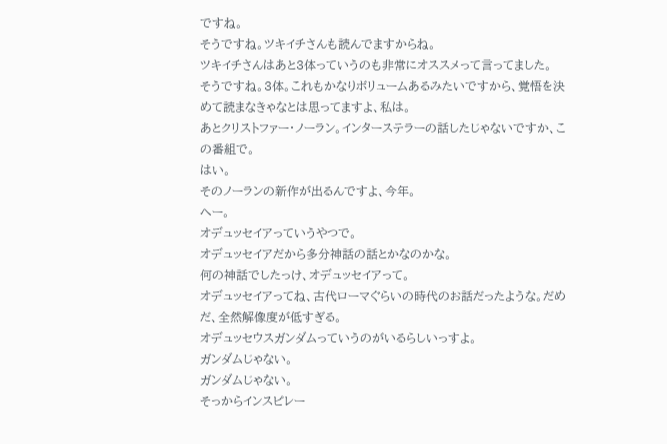ですね。
そうですね。ツキイチさんも読んでますからね。
ツキイチさんはあと3体っていうのも非常にオススメって言ってました。
そうですね。3体。これもかなりボリュームあるみたいですから、覚悟を決めて読まなきゃなとは思ってますよ、私は。
あとクリストファー・ノーラン。インターステラーの話したじゃないですか、この番組で。
はい。
そのノーランの新作が出るんですよ、今年。
へー。
オデュッセイアっていうやつで。
オデュッセイアだから多分神話の話とかなのかな。
何の神話でしたっけ、オデュッセイアって。
オデュッセイアってね、古代ローマぐらいの時代のお話だったような。だめだ、全然解像度が低すぎる。
オデュッセウスガンダムっていうのがいるらしいっすよ。
ガンダムじゃない。
ガンダムじゃない。
そっからインスピレー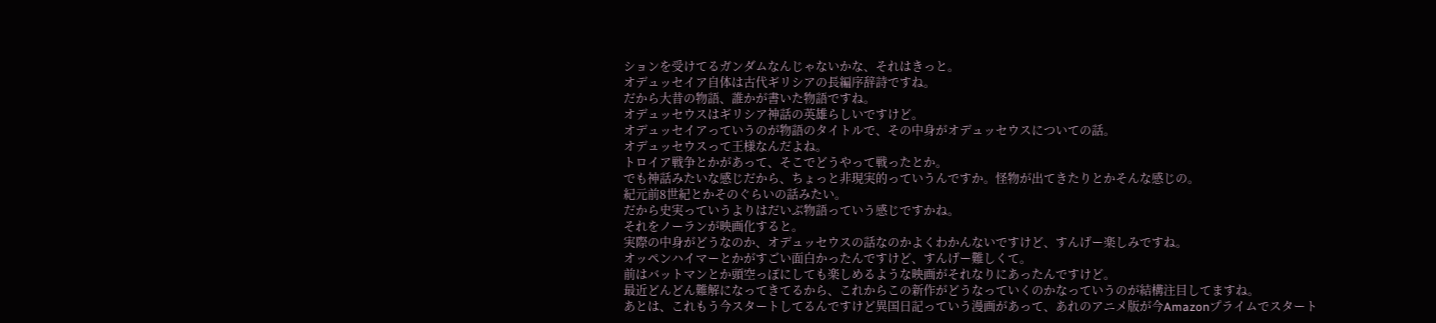ションを受けてるガンダムなんじゃないかな、それはきっと。
オデュッセイア自体は古代ギリシアの長編序辞詩ですね。
だから大昔の物語、誰かが書いた物語ですね。
オデュッセウスはギリシア神話の英雄らしいですけど。
オデュッセイアっていうのが物語のタイトルで、その中身がオデュッセウスについての話。
オデュッセウスって王様なんだよね。
トロイア戦争とかがあって、そこでどうやって戦ったとか。
でも神話みたいな感じだから、ちょっと非現実的っていうんですか。怪物が出てきたりとかそんな感じの。
紀元前8世紀とかそのぐらいの話みたい。
だから史実っていうよりはだいぶ物語っていう感じですかね。
それをノーランが映画化すると。
実際の中身がどうなのか、オデュッセウスの話なのかよくわかんないですけど、すんげー楽しみですね。
オッペンハイマーとかがすごい面白かったんですけど、すんげー難しくて。
前はバットマンとか頭空っぽにしても楽しめるような映画がそれなりにあったんですけど。
最近どんどん難解になってきてるから、これからこの新作がどうなっていくのかなっていうのが結構注目してますね。
あとは、これもう今スタートしてるんですけど異国日記っていう漫画があって、あれのアニメ版が今Amazonプライムでスタート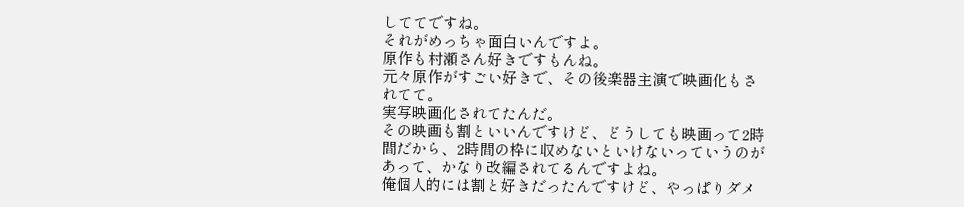しててですね。
それがめっちゃ面白いんですよ。
原作も村瀬さん好きですもんね。
元々原作がすごい好きで、その後楽器主演で映画化もされてて。
実写映画化されてたんだ。
その映画も割といいんですけど、どうしても映画って2時間だから、2時間の枠に収めないといけないっていうのがあって、かなり改編されてるんですよね。
俺個人的には割と好きだったんですけど、やっぱりダメ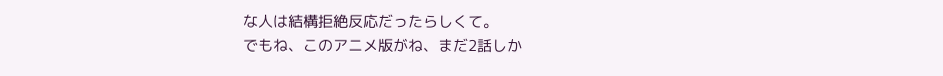な人は結構拒絶反応だったらしくて。
でもね、このアニメ版がね、まだ2話しか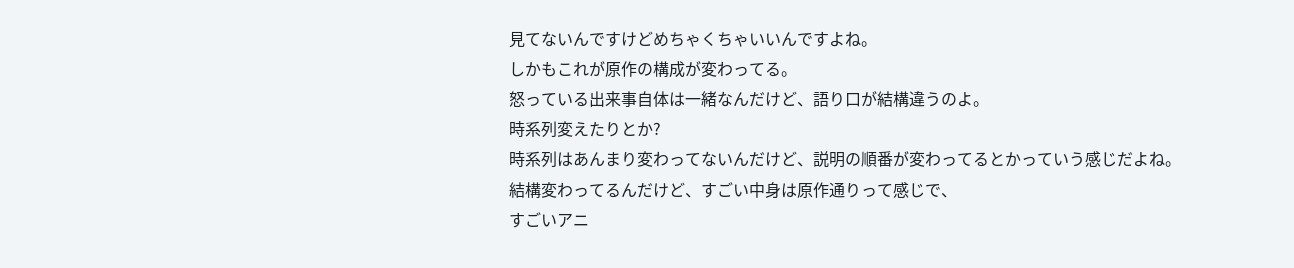見てないんですけどめちゃくちゃいいんですよね。
しかもこれが原作の構成が変わってる。
怒っている出来事自体は一緒なんだけど、語り口が結構違うのよ。
時系列変えたりとか?
時系列はあんまり変わってないんだけど、説明の順番が変わってるとかっていう感じだよね。
結構変わってるんだけど、すごい中身は原作通りって感じで、
すごいアニ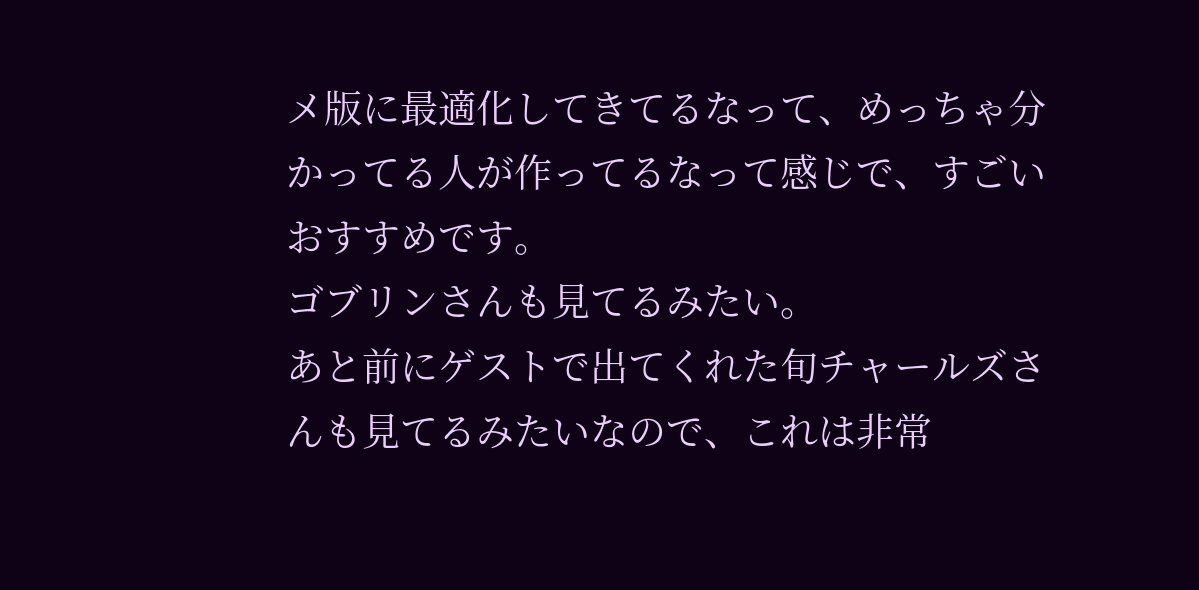メ版に最適化してきてるなって、めっちゃ分かってる人が作ってるなって感じで、すごいおすすめです。
ゴブリンさんも見てるみたい。
あと前にゲストで出てくれた旬チャールズさんも見てるみたいなので、これは非常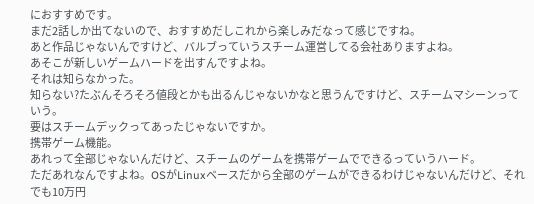におすすめです。
まだ2話しか出てないので、おすすめだしこれから楽しみだなって感じですね。
あと作品じゃないんですけど、バルブっていうスチーム運営してる会社ありますよね。
あそこが新しいゲームハードを出すんですよね。
それは知らなかった。
知らない?たぶんそろそろ値段とかも出るんじゃないかなと思うんですけど、スチームマシーンっていう。
要はスチームデックってあったじゃないですか。
携帯ゲーム機能。
あれって全部じゃないんだけど、スチームのゲームを携帯ゲームでできるっていうハード。
ただあれなんですよね。OSがLinuxベースだから全部のゲームができるわけじゃないんだけど、それでも10万円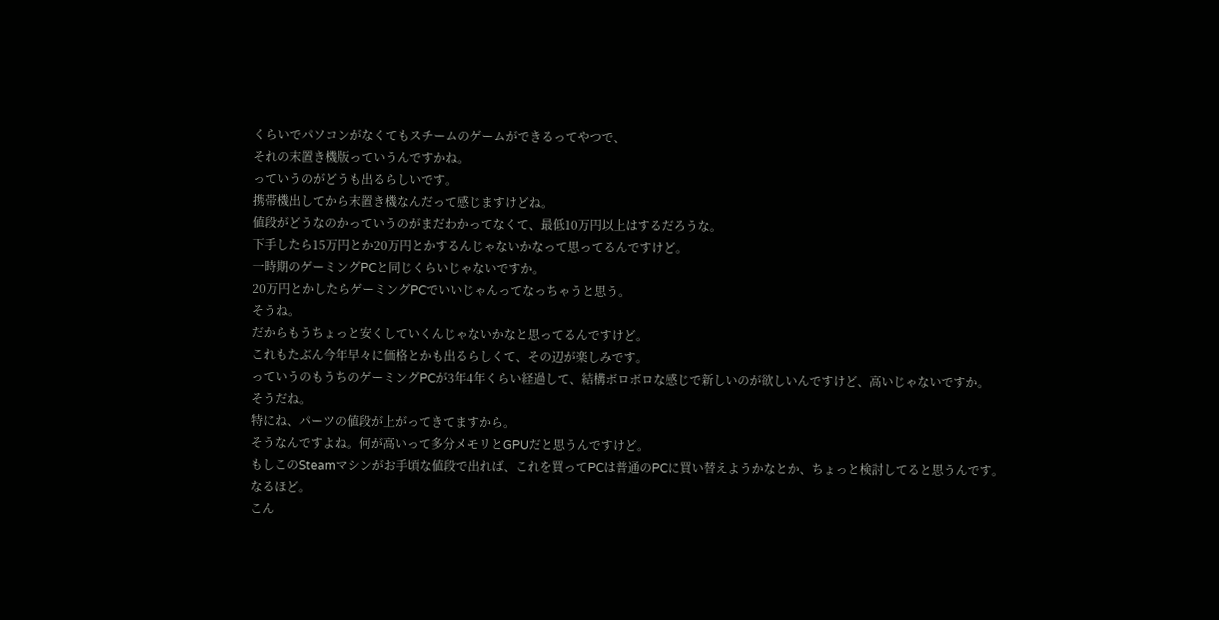くらいでパソコンがなくてもスチームのゲームができるってやつで、
それの末置き機版っていうんですかね。
っていうのがどうも出るらしいです。
携帯機出してから末置き機なんだって感じますけどね。
値段がどうなのかっていうのがまだわかってなくて、最低10万円以上はするだろうな。
下手したら15万円とか20万円とかするんじゃないかなって思ってるんですけど。
一時期のゲーミングPCと同じくらいじゃないですか。
20万円とかしたらゲーミングPCでいいじゃんってなっちゃうと思う。
そうね。
だからもうちょっと安くしていくんじゃないかなと思ってるんですけど。
これもたぶん今年早々に価格とかも出るらしくて、その辺が楽しみです。
っていうのもうちのゲーミングPCが3年4年くらい経過して、結構ボロボロな感じで新しいのが欲しいんですけど、高いじゃないですか。
そうだね。
特にね、パーツの値段が上がってきてますから。
そうなんですよね。何が高いって多分メモリとGPUだと思うんですけど。
もしこのSteamマシンがお手頃な値段で出れば、これを買ってPCは普通のPCに買い替えようかなとか、ちょっと検討してると思うんです。
なるほど。
こん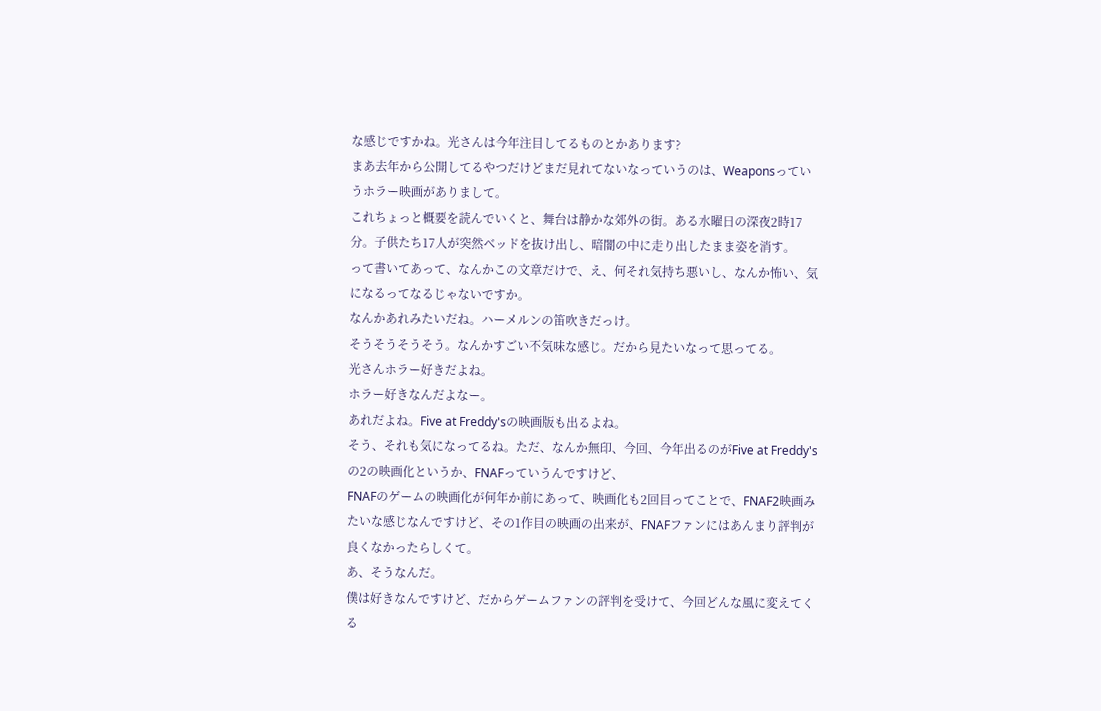な感じですかね。光さんは今年注目してるものとかあります?
まあ去年から公開してるやつだけどまだ見れてないなっていうのは、Weaponsっていうホラー映画がありまして。
これちょっと概要を読んでいくと、舞台は静かな郊外の街。ある水曜日の深夜2時17分。子供たち17人が突然ベッドを抜け出し、暗闇の中に走り出したまま姿を消す。
って書いてあって、なんかこの文章だけで、え、何それ気持ち悪いし、なんか怖い、気になるってなるじゃないですか。
なんかあれみたいだね。ハーメルンの笛吹きだっけ。
そうそうそうそう。なんかすごい不気味な感じ。だから見たいなって思ってる。
光さんホラー好きだよね。
ホラー好きなんだよなー。
あれだよね。Five at Freddy'sの映画版も出るよね。
そう、それも気になってるね。ただ、なんか無印、今回、今年出るのがFive at Freddy'sの2の映画化というか、FNAFっていうんですけど、
FNAFのゲームの映画化が何年か前にあって、映画化も2回目ってことで、FNAF2映画みたいな感じなんですけど、その1作目の映画の出来が、FNAFファンにはあんまり評判が良くなかったらしくて。
あ、そうなんだ。
僕は好きなんですけど、だからゲームファンの評判を受けて、今回どんな風に変えてくる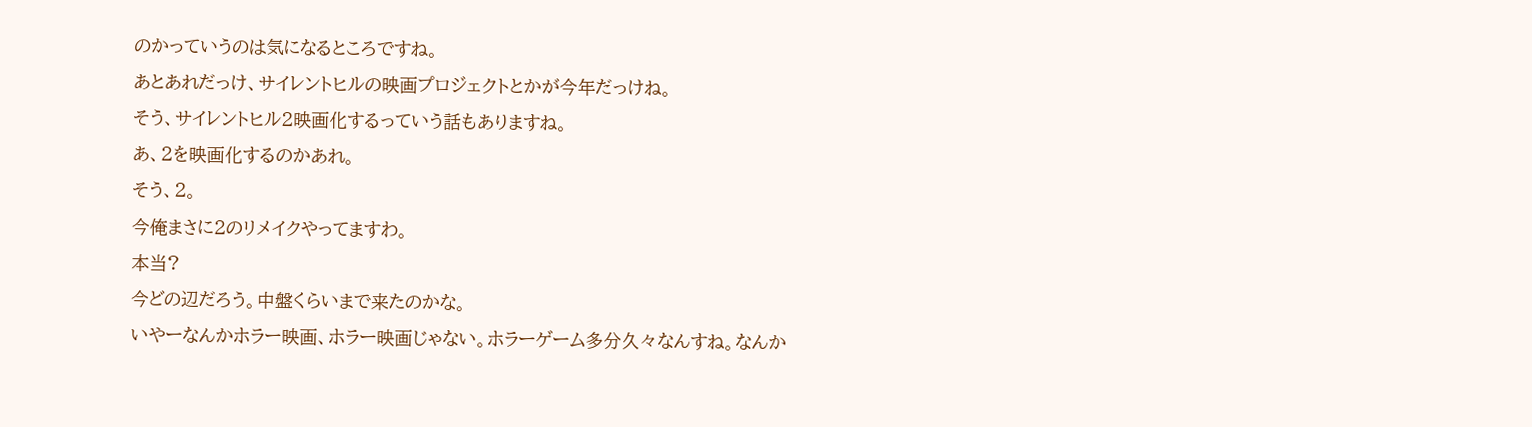のかっていうのは気になるところですね。
あとあれだっけ、サイレントヒルの映画プロジェクトとかが今年だっけね。
そう、サイレントヒル2映画化するっていう話もありますね。
あ、2を映画化するのかあれ。
そう、2。
今俺まさに2のリメイクやってますわ。
本当?
今どの辺だろう。中盤くらいまで来たのかな。
いやーなんかホラー映画、ホラー映画じゃない。ホラーゲーム多分久々なんすね。なんか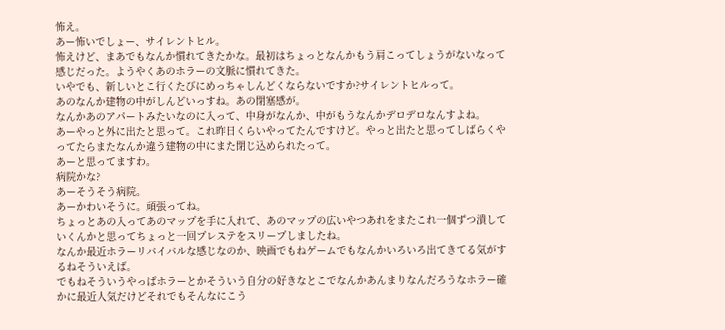怖え。
あー怖いでしょー、サイレントヒル。
怖えけど、まあでもなんか慣れてきたかな。最初はちょっとなんかもう肩こってしょうがないなって感じだった。ようやくあのホラーの文脈に慣れてきた。
いやでも、新しいとこ行くたびにめっちゃしんどくならないですか?サイレントヒルって。
あのなんか建物の中がしんどいっすね。あの閉塞感が。
なんかあのアパートみたいなのに入って、中身がなんか、中がもうなんかデロデロなんすよね。
あーやっと外に出たと思って。これ昨日くらいやってたんですけど。やっと出たと思ってしばらくやってたらまたなんか違う建物の中にまた閉じ込められたって。
あーと思ってますわ。
病院かな?
あーそうそう病院。
あーかわいそうに。頑張ってね。
ちょっとあの入ってあのマップを手に入れて、あのマップの広いやつあれをまたこれ一個ずつ潰していくんかと思ってちょっと一回プレステをスリープしましたね。
なんか最近ホラーリバイバルな感じなのか、映画でもねゲームでもなんかいろいろ出てきてる気がするねそういえば。
でもねそういうやっぱホラーとかそういう自分の好きなとこでなんかあんまりなんだろうなホラー確かに最近人気だけどそれでもそんなにこう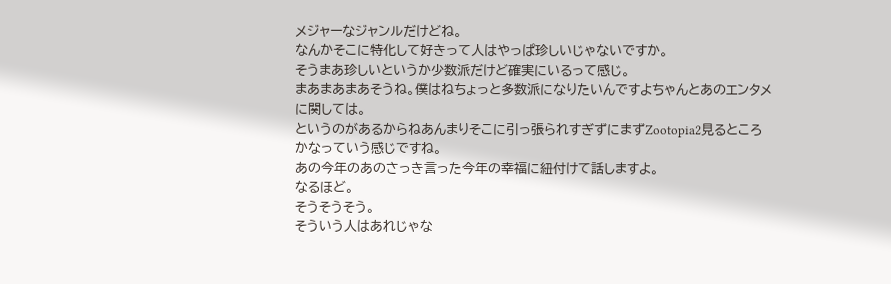メジャーなジャンルだけどね。
なんかそこに特化して好きって人はやっぱ珍しいじゃないですか。
そうまあ珍しいというか少数派だけど確実にいるって感じ。
まあまあまあそうね。僕はねちょっと多数派になりたいんですよちゃんとあのエンタメに関しては。
というのがあるからねあんまりそこに引っ張られすぎずにまずZootopia2見るところかなっていう感じですね。
あの今年のあのさっき言った今年の幸福に紐付けて話しますよ。
なるほど。
そうそうそう。
そういう人はあれじゃな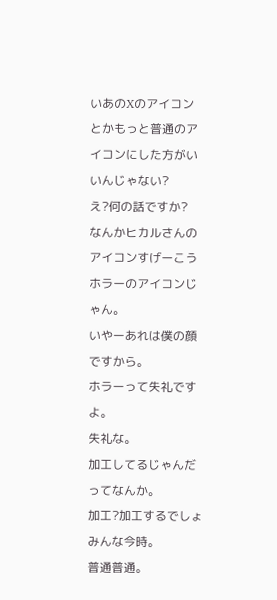いあのXのアイコンとかもっと普通のアイコンにした方がいいんじゃない?
え?何の話ですか?
なんかヒカルさんのアイコンすげーこうホラーのアイコンじゃん。
いやーあれは僕の顔ですから。
ホラーって失礼ですよ。
失礼な。
加工してるじゃんだってなんか。
加工?加工するでしょみんな今時。
普通普通。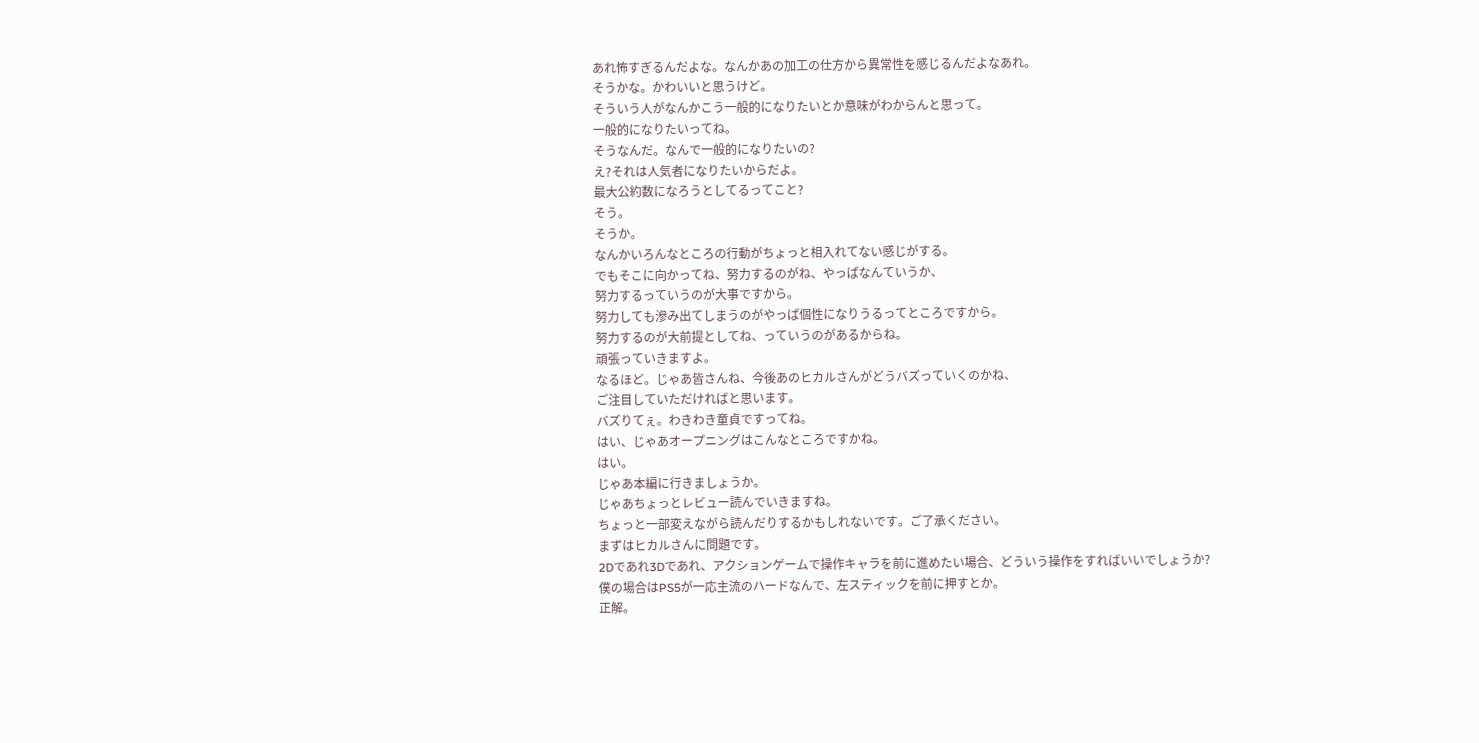あれ怖すぎるんだよな。なんかあの加工の仕方から異常性を感じるんだよなあれ。
そうかな。かわいいと思うけど。
そういう人がなんかこう一般的になりたいとか意味がわからんと思って。
一般的になりたいってね。
そうなんだ。なんで一般的になりたいの?
え?それは人気者になりたいからだよ。
最大公約数になろうとしてるってこと?
そう。
そうか。
なんかいろんなところの行動がちょっと相入れてない感じがする。
でもそこに向かってね、努力するのがね、やっぱなんていうか、
努力するっていうのが大事ですから。
努力しても滲み出てしまうのがやっぱ個性になりうるってところですから。
努力するのが大前提としてね、っていうのがあるからね。
頑張っていきますよ。
なるほど。じゃあ皆さんね、今後あのヒカルさんがどうバズっていくのかね、
ご注目していただければと思います。
バズりてぇ。わきわき童貞ですってね。
はい、じゃあオープニングはこんなところですかね。
はい。
じゃあ本編に行きましょうか。
じゃあちょっとレビュー読んでいきますね。
ちょっと一部変えながら読んだりするかもしれないです。ご了承ください。
まずはヒカルさんに問題です。
2Dであれ3Dであれ、アクションゲームで操作キャラを前に進めたい場合、どういう操作をすればいいでしょうか?
僕の場合はPS5が一応主流のハードなんで、左スティックを前に押すとか。
正解。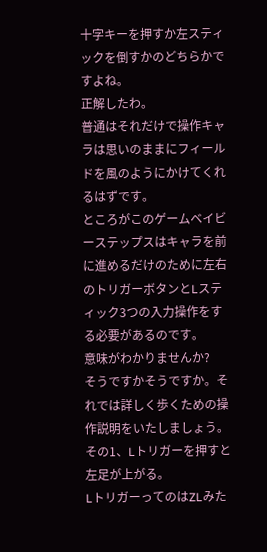十字キーを押すか左スティックを倒すかのどちらかですよね。
正解したわ。
普通はそれだけで操作キャラは思いのままにフィールドを風のようにかけてくれるはずです。
ところがこのゲームベイビーステップスはキャラを前に進めるだけのために左右のトリガーボタンとLスティック3つの入力操作をする必要があるのです。
意味がわかりませんか?
そうですかそうですか。それでは詳しく歩くための操作説明をいたしましょう。
その1、Lトリガーを押すと左足が上がる。
LトリガーってのはZLみた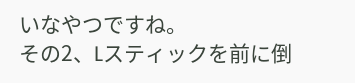いなやつですね。
その2、Lスティックを前に倒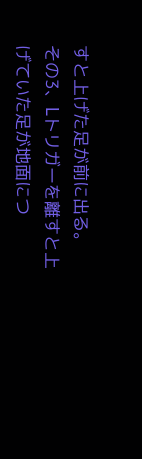すと上げた足が前に出る。
その3、Lトリガーを離すと上げていた足が地面につ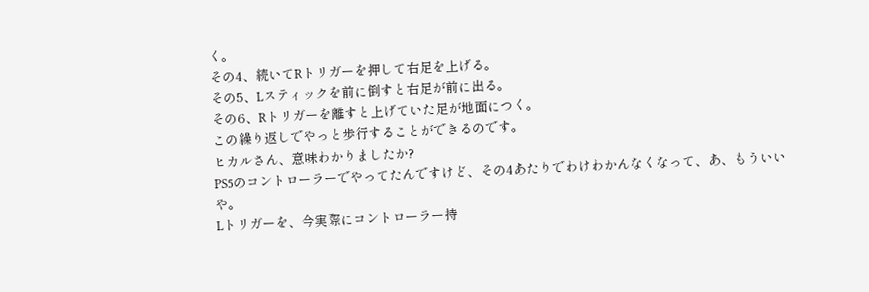く。
その4、続いてRトリガーを押して右足を上げる。
その5、Lスティックを前に倒すと右足が前に出る。
その6、Rトリガーを離すと上げていた足が地面につく。
この繰り返しでやっと歩行することができるのです。
ヒカルさん、意味わかりましたか?
PS5のコントローラーでやってたんですけど、その4あたりでわけわかんなくなって、あ、もういいや。
Lトリガーを、今実際にコントローラー持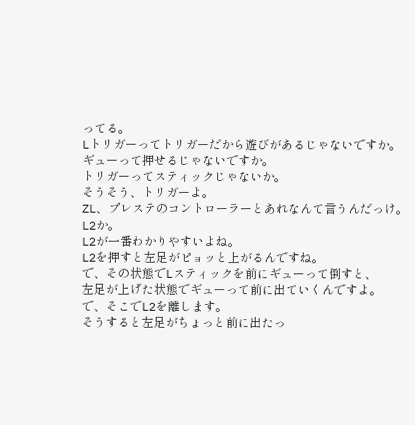ってる。
Lトリガーってトリガーだから遊びがあるじゃないですか。
ギューって押せるじゃないですか。
トリガーってスティックじゃないか。
そうそう、トリガーよ。
ZL、プレステのコントローラーとあれなんて言うんだっけ。
L2か。
L2が一番わかりやすいよね。
L2を押すと左足がピョッと上がるんですね。
で、その状態でLスティックを前にギューって倒すと、
左足が上げた状態でギューって前に出ていくんですよ。
で、そこでL2を離します。
そうすると左足がちょっと前に出たっ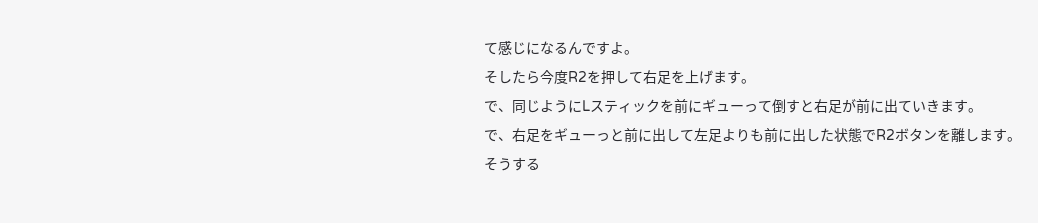て感じになるんですよ。
そしたら今度R2を押して右足を上げます。
で、同じようにLスティックを前にギューって倒すと右足が前に出ていきます。
で、右足をギューっと前に出して左足よりも前に出した状態でR2ボタンを離します。
そうする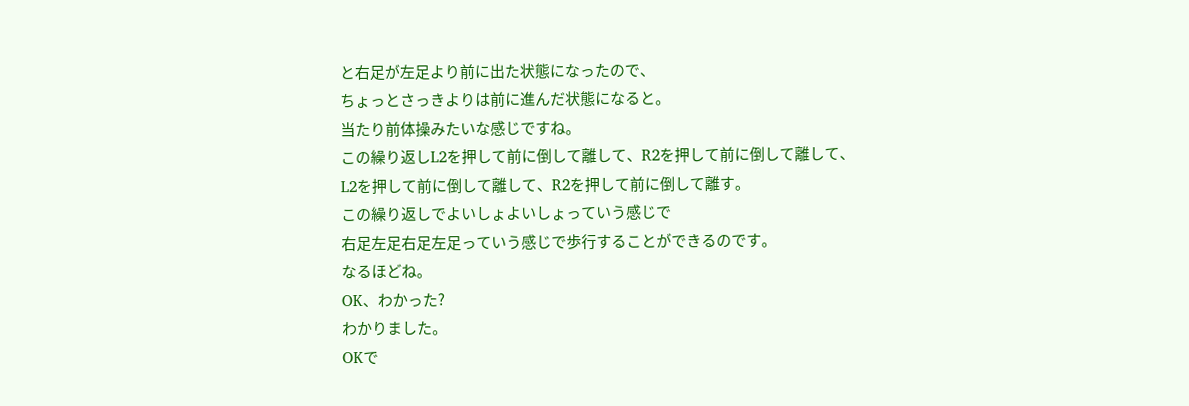と右足が左足より前に出た状態になったので、
ちょっとさっきよりは前に進んだ状態になると。
当たり前体操みたいな感じですね。
この繰り返しL2を押して前に倒して離して、R2を押して前に倒して離して、
L2を押して前に倒して離して、R2を押して前に倒して離す。
この繰り返しでよいしょよいしょっていう感じで
右足左足右足左足っていう感じで歩行することができるのです。
なるほどね。
OK、わかった?
わかりました。
OKで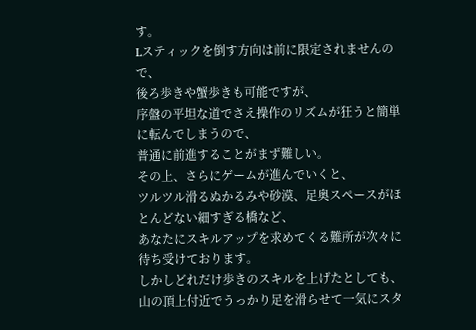す。
Lスティックを倒す方向は前に限定されませんので、
後ろ歩きや蟹歩きも可能ですが、
序盤の平坦な道でさえ操作のリズムが狂うと簡単に転んでしまうので、
普通に前進することがまず難しい。
その上、さらにゲームが進んでいくと、
ツルツル滑るぬかるみや砂漠、足奥スペースがほとんどない細すぎる橋など、
あなたにスキルアップを求めてくる難所が次々に待ち受けております。
しかしどれだけ歩きのスキルを上げたとしても、
山の頂上付近でうっかり足を滑らせて一気にスタ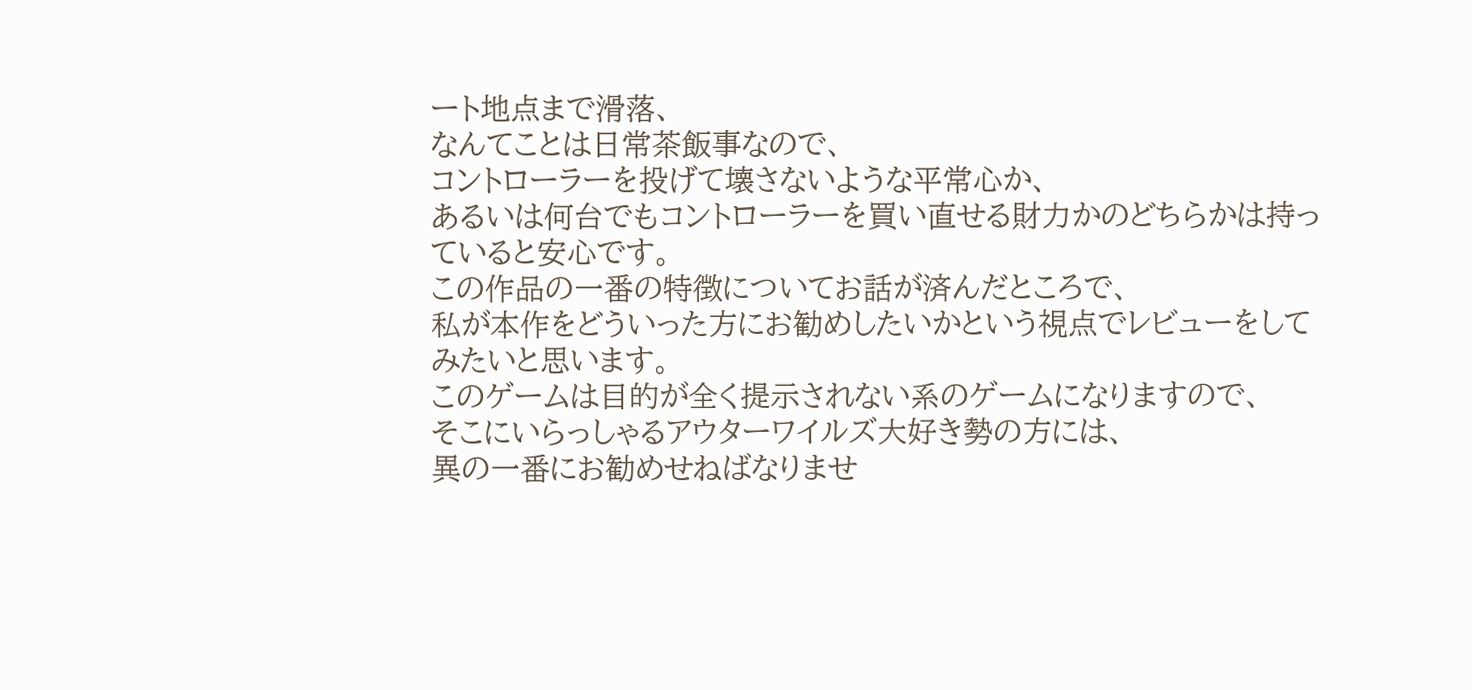ート地点まで滑落、
なんてことは日常茶飯事なので、
コントローラーを投げて壊さないような平常心か、
あるいは何台でもコントローラーを買い直せる財力かのどちらかは持っていると安心です。
この作品の一番の特徴についてお話が済んだところで、
私が本作をどういった方にお勧めしたいかという視点でレビューをしてみたいと思います。
このゲームは目的が全く提示されない系のゲームになりますので、
そこにいらっしゃるアウターワイルズ大好き勢の方には、
異の一番にお勧めせねばなりませ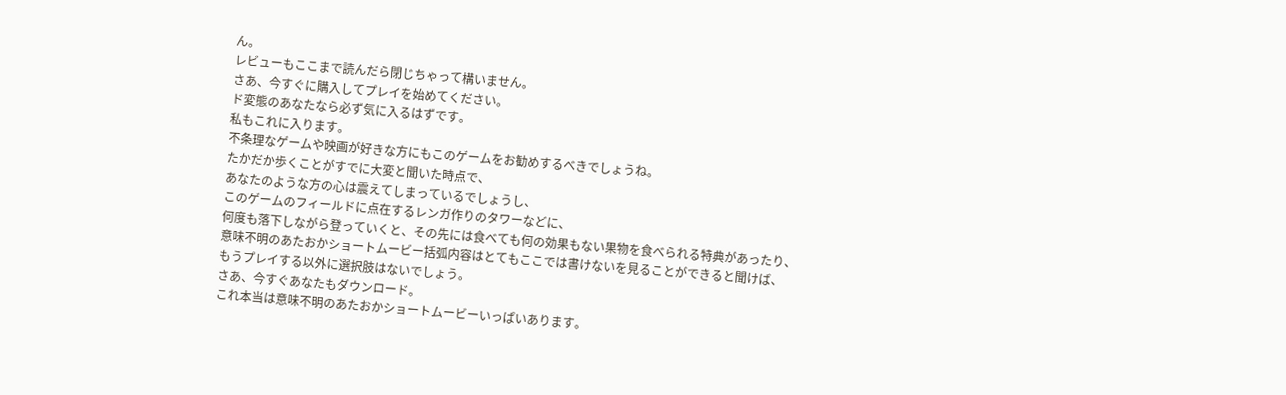ん。
レビューもここまで読んだら閉じちゃって構いません。
さあ、今すぐに購入してプレイを始めてください。
ド変態のあなたなら必ず気に入るはずです。
私もこれに入ります。
不条理なゲームや映画が好きな方にもこのゲームをお勧めするべきでしょうね。
たかだか歩くことがすでに大変と聞いた時点で、
あなたのような方の心は震えてしまっているでしょうし、
このゲームのフィールドに点在するレンガ作りのタワーなどに、
何度も落下しながら登っていくと、その先には食べても何の効果もない果物を食べられる特典があったり、
意味不明のあたおかショートムービー括弧内容はとてもここでは書けないを見ることができると聞けば、
もうプレイする以外に選択肢はないでしょう。
さあ、今すぐあなたもダウンロード。
これ本当は意味不明のあたおかショートムービーいっぱいあります。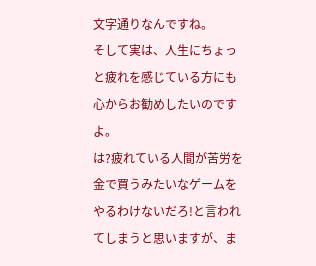文字通りなんですね。
そして実は、人生にちょっと疲れを感じている方にも心からお勧めしたいのですよ。
は?疲れている人間が苦労を金で買うみたいなゲームをやるわけないだろ!と言われてしまうと思いますが、ま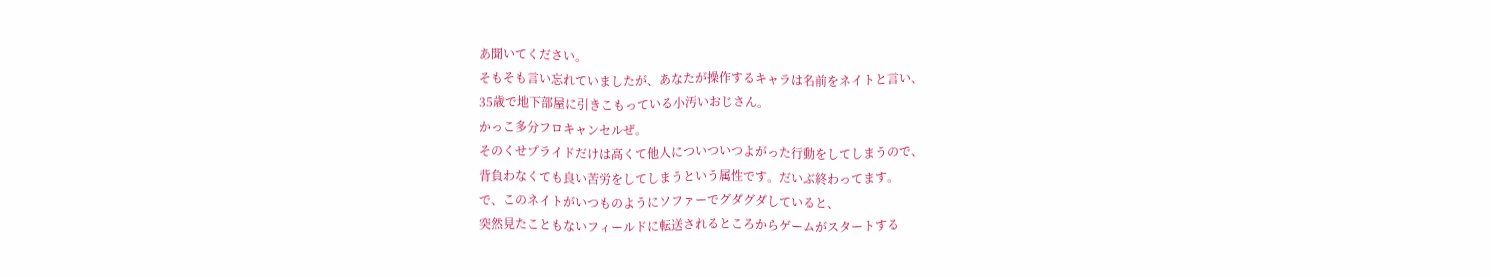あ聞いてください。
そもそも言い忘れていましたが、あなたが操作するキャラは名前をネイトと言い、
35歳で地下部屋に引きこもっている小汚いおじさん。
かっこ多分フロキャンセルぜ。
そのくせプライドだけは高くて他人についついつよがった行動をしてしまうので、
背負わなくても良い苦労をしてしまうという属性です。だいぶ終わってます。
で、このネイトがいつものようにソファーでグダグダしていると、
突然見たこともないフィールドに転送されるところからゲームがスタートする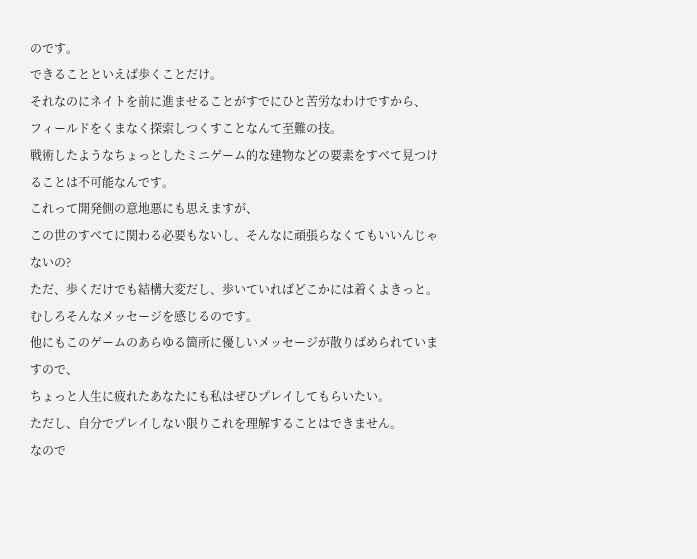のです。
できることといえば歩くことだけ。
それなのにネイトを前に進ませることがすでにひと苦労なわけですから、
フィールドをくまなく探索しつくすことなんて至難の技。
戦術したようなちょっとしたミニゲーム的な建物などの要素をすべて見つけることは不可能なんです。
これって開発側の意地悪にも思えますが、
この世のすべてに関わる必要もないし、そんなに頑張らなくてもいいんじゃないの?
ただ、歩くだけでも結構大変だし、歩いていればどこかには着くよきっと。
むしろそんなメッセージを感じるのです。
他にもこのゲームのあらゆる箇所に優しいメッセージが散りばめられていますので、
ちょっと人生に疲れたあなたにも私はぜひプレイしてもらいたい。
ただし、自分でプレイしない限りこれを理解することはできません。
なので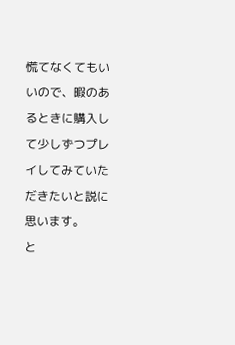慌てなくてもいいので、暇のあるときに購入して少しずつプレイしてみていただきたいと説に思います。
と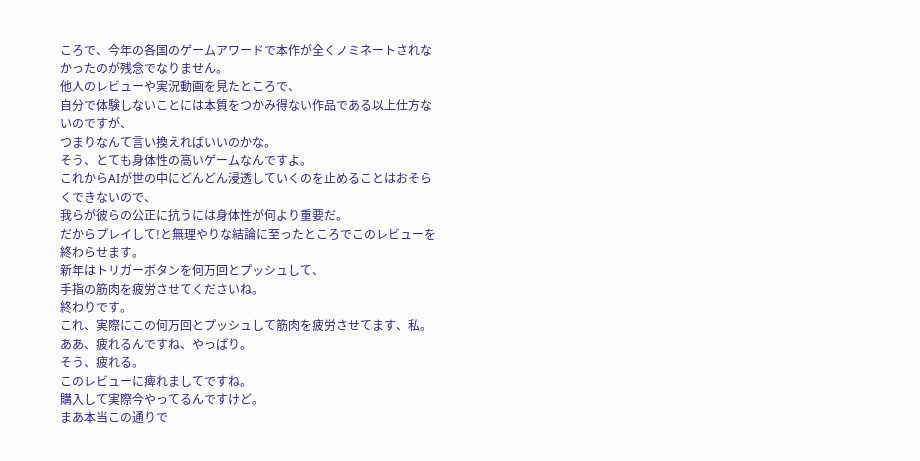ころで、今年の各国のゲームアワードで本作が全くノミネートされなかったのが残念でなりません。
他人のレビューや実況動画を見たところで、
自分で体験しないことには本質をつかみ得ない作品である以上仕方ないのですが、
つまりなんて言い換えればいいのかな。
そう、とても身体性の高いゲームなんですよ。
これからAIが世の中にどんどん浸透していくのを止めることはおそらくできないので、
我らが彼らの公正に抗うには身体性が何より重要だ。
だからプレイして!と無理やりな結論に至ったところでこのレビューを終わらせます。
新年はトリガーボタンを何万回とプッシュして、
手指の筋肉を疲労させてくださいね。
終わりです。
これ、実際にこの何万回とプッシュして筋肉を疲労させてます、私。
ああ、疲れるんですね、やっぱり。
そう、疲れる。
このレビューに痺れましてですね。
購入して実際今やってるんですけど。
まあ本当この通りで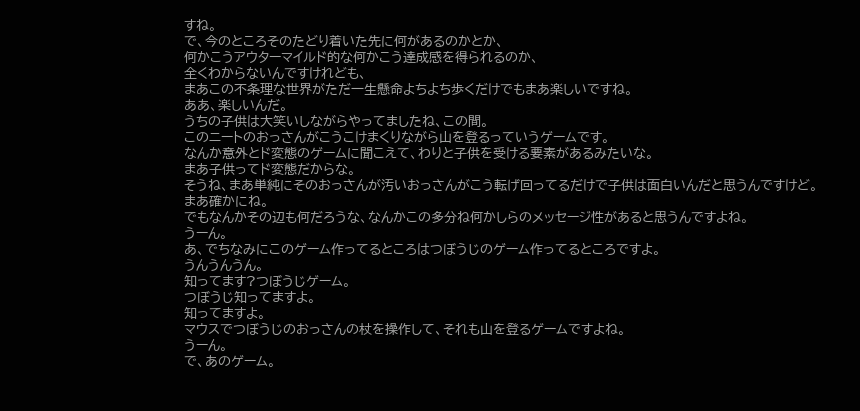すね。
で、今のところそのたどり着いた先に何があるのかとか、
何かこうアウターマイルド的な何かこう達成感を得られるのか、
全くわからないんですけれども、
まあこの不条理な世界がただ一生懸命よちよち歩くだけでもまあ楽しいですね。
ああ、楽しいんだ。
うちの子供は大笑いしながらやってましたね、この間。
このニートのおっさんがこうこけまくりながら山を登るっていうゲームです。
なんか意外とド変態のゲームに聞こえて、わりと子供を受ける要素があるみたいな。
まあ子供ってド変態だからな。
そうね、まあ単純にそのおっさんが汚いおっさんがこう転げ回ってるだけで子供は面白いんだと思うんですけど。
まあ確かにね。
でもなんかその辺も何だろうな、なんかこの多分ね何かしらのメッセージ性があると思うんですよね。
うーん。
あ、でちなみにこのゲーム作ってるところはつぼうじのゲーム作ってるところですよ。
うんうんうん。
知ってます?つぼうじゲーム。
つぼうじ知ってますよ。
知ってますよ。
マウスでつぼうじのおっさんの杖を操作して、それも山を登るゲームですよね。
うーん。
で、あのゲーム。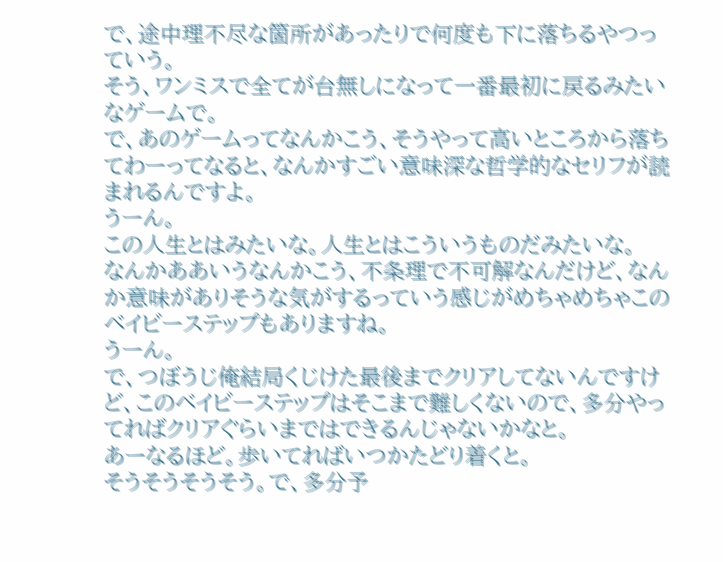で、途中理不尽な箇所があったりで何度も下に落ちるやつっていう。
そう、ワンミスで全てが台無しになって一番最初に戻るみたいなゲームで。
で、あのゲームってなんかこう、そうやって高いところから落ちてわーってなると、なんかすごい意味深な哲学的なセリフが読まれるんですよ。
うーん。
この人生とはみたいな。人生とはこういうものだみたいな。
なんかああいうなんかこう、不条理で不可解なんだけど、なんか意味がありそうな気がするっていう感じがめちゃめちゃこのベイビーステップもありますね。
うーん。
で、つぼうじ俺結局くじけた最後までクリアしてないんですけど、このベイビーステップはそこまで難しくないので、多分やってればクリアぐらいまではできるんじゃないかなと。
あーなるほど。歩いてればいつかたどり着くと。
そうそうそうそう。で、多分予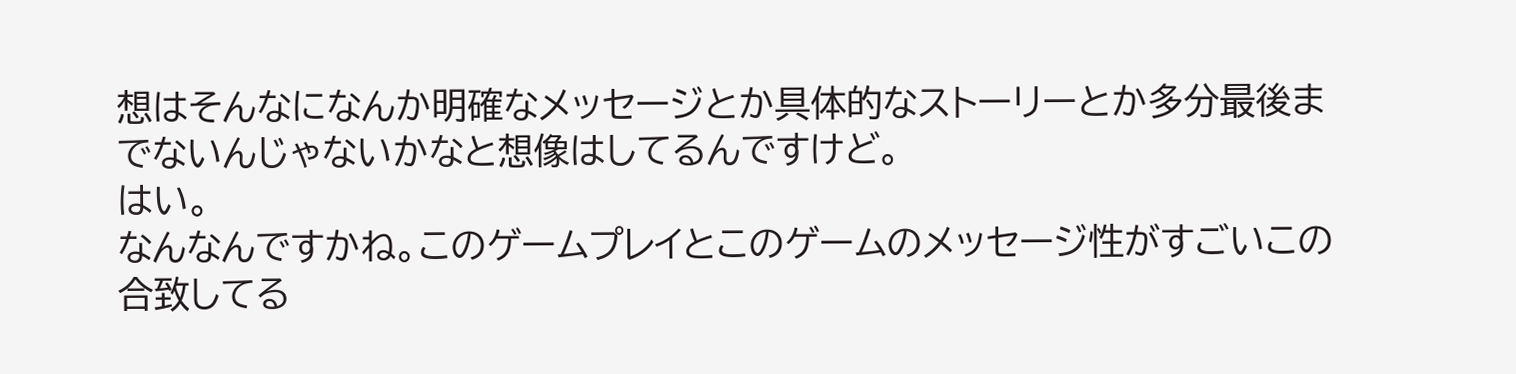想はそんなになんか明確なメッセージとか具体的なストーリーとか多分最後までないんじゃないかなと想像はしてるんですけど。
はい。
なんなんですかね。このゲームプレイとこのゲームのメッセージ性がすごいこの合致してる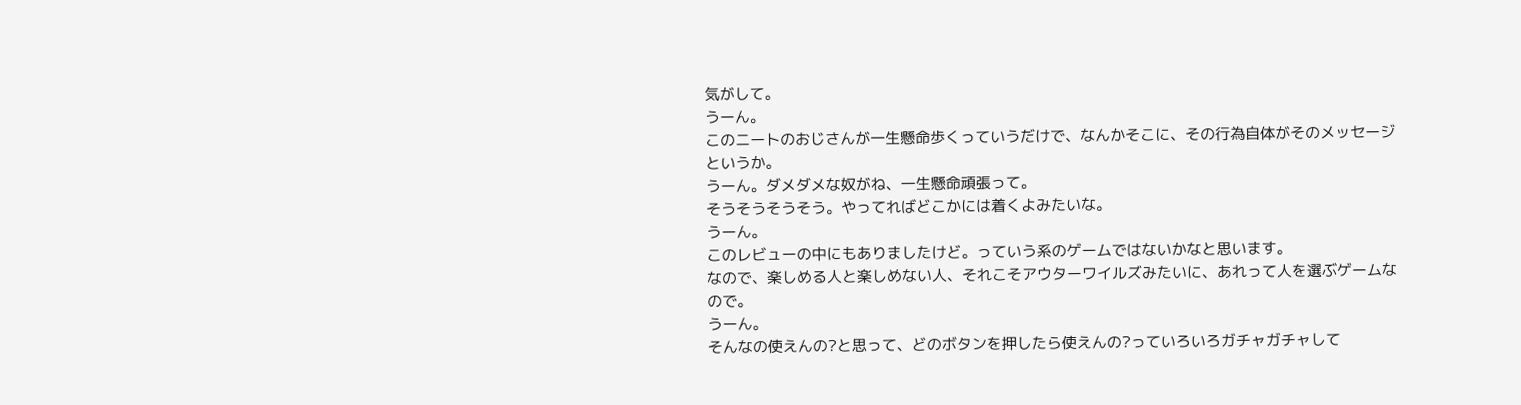気がして。
うーん。
このニートのおじさんが一生懸命歩くっていうだけで、なんかそこに、その行為自体がそのメッセージというか。
うーん。ダメダメな奴がね、一生懸命頑張って。
そうそうそうそう。やってればどこかには着くよみたいな。
うーん。
このレビューの中にもありましたけど。っていう系のゲームではないかなと思います。
なので、楽しめる人と楽しめない人、それこそアウターワイルズみたいに、あれって人を選ぶゲームなので。
うーん。
そんなの使えんの?と思って、どのボタンを押したら使えんの?っていろいろガチャガチャして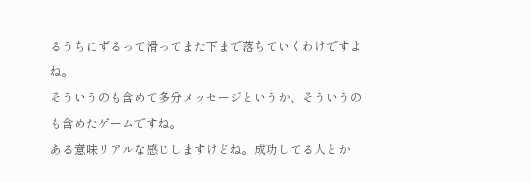るうちにずるって滑ってまた下まで落ちていくわけですよね。
そういうのも含めて多分メッセージというか、そういうのも含めたゲームですね。
ある意味リアルな感じしますけどね。成功してる人とか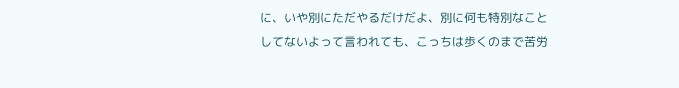に、いや別にただやるだけだよ、別に何も特別なことしてないよって言われても、こっちは歩くのまで苦労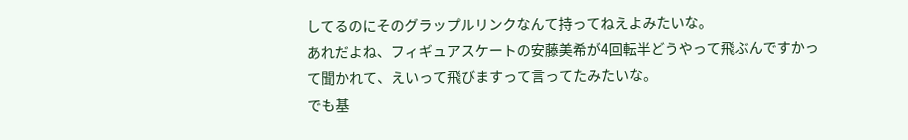してるのにそのグラップルリンクなんて持ってねえよみたいな。
あれだよね、フィギュアスケートの安藤美希が4回転半どうやって飛ぶんですかって聞かれて、えいって飛びますって言ってたみたいな。
でも基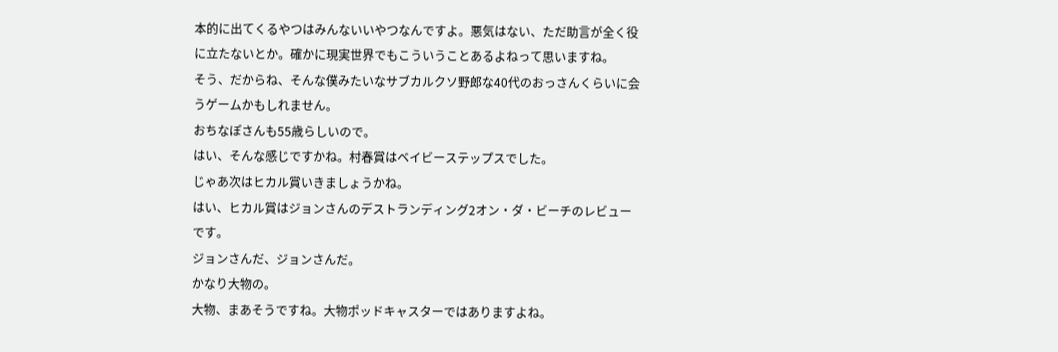本的に出てくるやつはみんないいやつなんですよ。悪気はない、ただ助言が全く役に立たないとか。確かに現実世界でもこういうことあるよねって思いますね。
そう、だからね、そんな僕みたいなサブカルクソ野郎な40代のおっさんくらいに会うゲームかもしれません。
おちなぽさんも55歳らしいので。
はい、そんな感じですかね。村春賞はベイビーステップスでした。
じゃあ次はヒカル賞いきましょうかね。
はい、ヒカル賞はジョンさんのデストランディング2オン・ダ・ビーチのレビューです。
ジョンさんだ、ジョンさんだ。
かなり大物の。
大物、まあそうですね。大物ポッドキャスターではありますよね。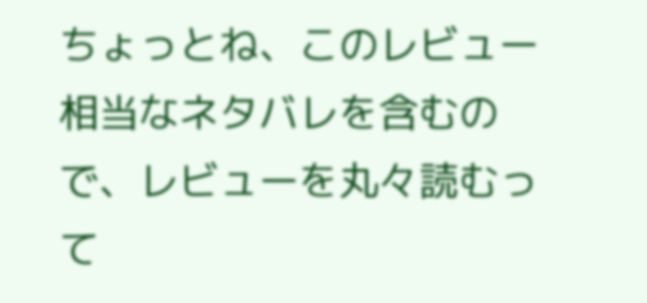ちょっとね、このレビュー相当なネタバレを含むので、レビューを丸々読むって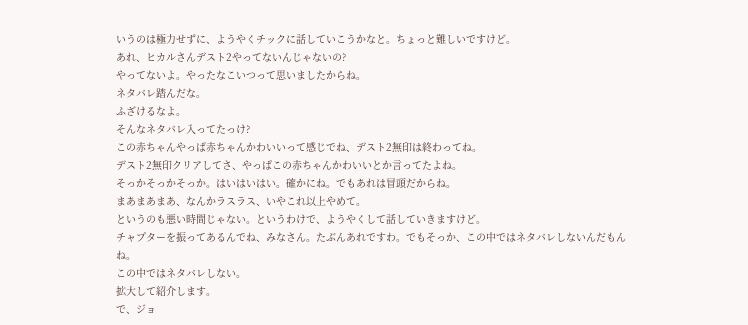いうのは極力せずに、ようやくチックに話していこうかなと。ちょっと難しいですけど。
あれ、ヒカルさんデスト2やってないんじゃないの?
やってないよ。やったなこいつって思いましたからね。
ネタバレ踏んだな。
ふざけるなよ。
そんなネタバレ入ってたっけ?
この赤ちゃんやっぱ赤ちゃんかわいいって感じでね、デスト2無印は終わってね。
デスト2無印クリアしてさ、やっぱこの赤ちゃんかわいいとか言ってたよね。
そっかそっかそっか。はいはいはい。確かにね。でもあれは冒頭だからね。
まあまあまあ、なんかラスラス、いやこれ以上やめて。
というのも悪い時間じゃない。というわけで、ようやくして話していきますけど。
チャプターを振ってあるんでね、みなさん。たぶんあれですわ。でもそっか、この中ではネタバレしないんだもんね。
この中ではネタバレしない。
拡大して紹介します。
で、ジョ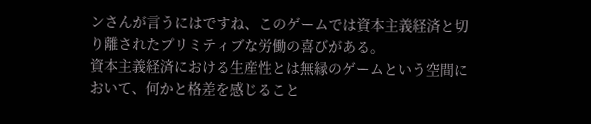ンさんが言うにはですね、このゲームでは資本主義経済と切り離されたプリミティブな労働の喜びがある。
資本主義経済における生産性とは無縁のゲームという空間において、何かと格差を感じること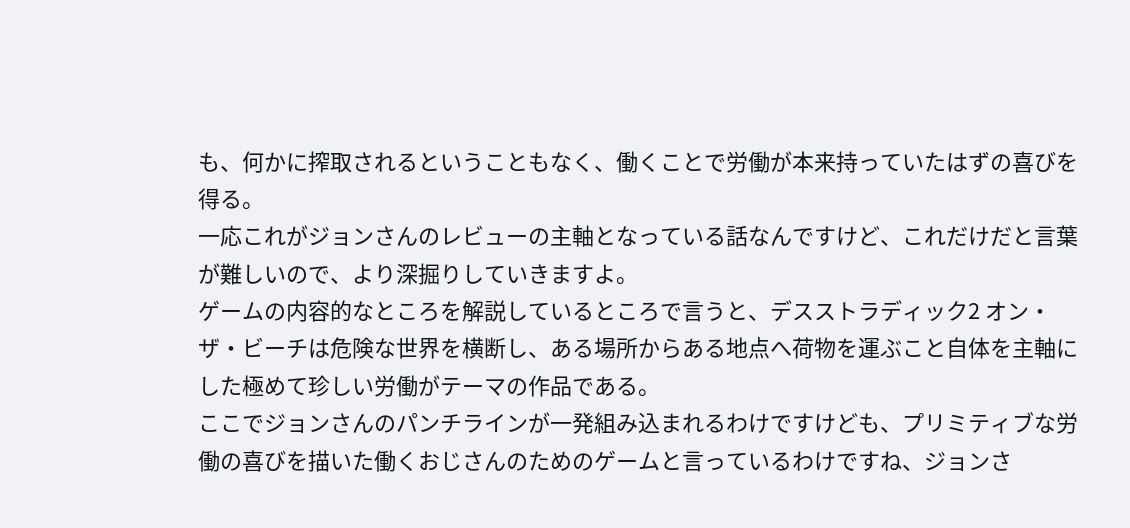も、何かに搾取されるということもなく、働くことで労働が本来持っていたはずの喜びを得る。
一応これがジョンさんのレビューの主軸となっている話なんですけど、これだけだと言葉が難しいので、より深掘りしていきますよ。
ゲームの内容的なところを解説しているところで言うと、デスストラディック2 オン・ザ・ビーチは危険な世界を横断し、ある場所からある地点へ荷物を運ぶこと自体を主軸にした極めて珍しい労働がテーマの作品である。
ここでジョンさんのパンチラインが一発組み込まれるわけですけども、プリミティブな労働の喜びを描いた働くおじさんのためのゲームと言っているわけですね、ジョンさ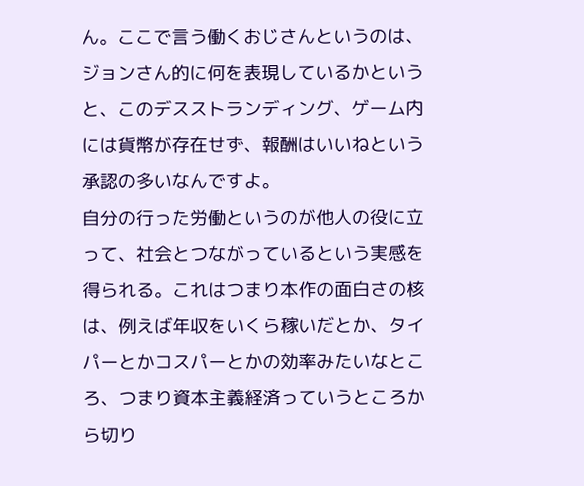ん。ここで言う働くおじさんというのは、ジョンさん的に何を表現しているかというと、このデスストランディング、ゲーム内には貨幣が存在せず、報酬はいいねという承認の多いなんですよ。
自分の行った労働というのが他人の役に立って、社会とつながっているという実感を得られる。これはつまり本作の面白さの核は、例えば年収をいくら稼いだとか、タイパーとかコスパーとかの効率みたいなところ、つまり資本主義経済っていうところから切り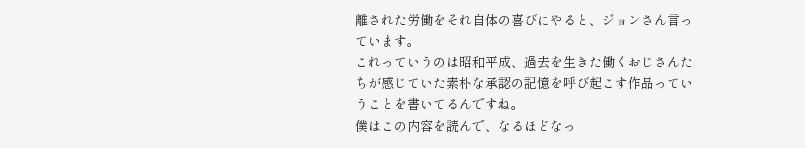離された労働をそれ自体の喜びにやると、ジョンさん言っています。
これっていうのは昭和平成、過去を生きた働くおじさんたちが感じていた素朴な承認の記憶を呼び起こす作品っていうことを書いてるんですね。
僕はこの内容を読んで、なるほどなっ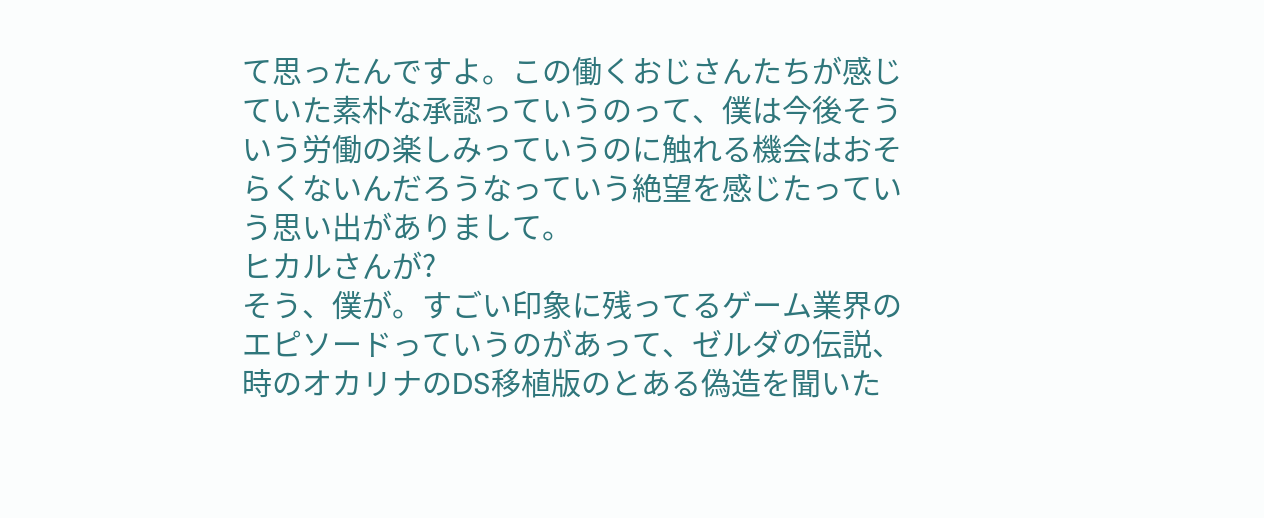て思ったんですよ。この働くおじさんたちが感じていた素朴な承認っていうのって、僕は今後そういう労働の楽しみっていうのに触れる機会はおそらくないんだろうなっていう絶望を感じたっていう思い出がありまして。
ヒカルさんが?
そう、僕が。すごい印象に残ってるゲーム業界のエピソードっていうのがあって、ゼルダの伝説、時のオカリナのDS移植版のとある偽造を聞いた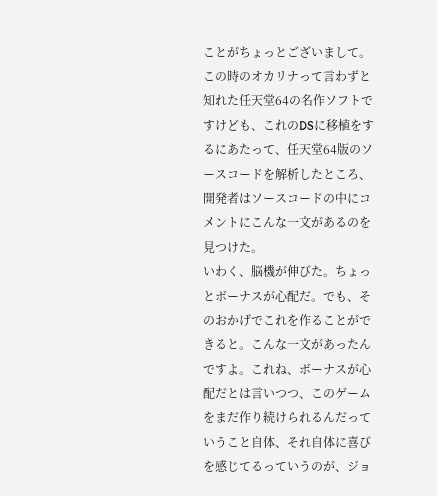ことがちょっとございまして。
この時のオカリナって言わずと知れた任天堂64の名作ソフトですけども、これのDSに移植をするにあたって、任天堂64版のソースコードを解析したところ、開発者はソースコードの中にコメントにこんな一文があるのを見つけた。
いわく、脳機が伸びた。ちょっとボーナスが心配だ。でも、そのおかげでこれを作ることができると。こんな一文があったんですよ。これね、ボーナスが心配だとは言いつつ、このゲームをまだ作り続けられるんだっていうこと自体、それ自体に喜びを感じてるっていうのが、ジョ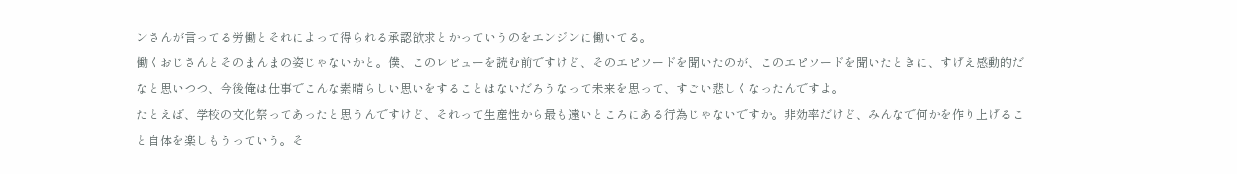ンさんが言ってる労働とそれによって得られる承認欲求とかっていうのをエンジンに働いてる。
働くおじさんとそのまんまの姿じゃないかと。僕、このレビューを読む前ですけど、そのエピソードを聞いたのが、このエピソードを聞いたときに、すげえ感動的だなと思いつつ、今後俺は仕事でこんな素晴らしい思いをすることはないだろうなって未来を思って、すごい悲しくなったんですよ。
たとえば、学校の文化祭ってあったと思うんですけど、それって生産性から最も遠いところにある行為じゃないですか。非効率だけど、みんなで何かを作り上げること自体を楽しもうっていう。そ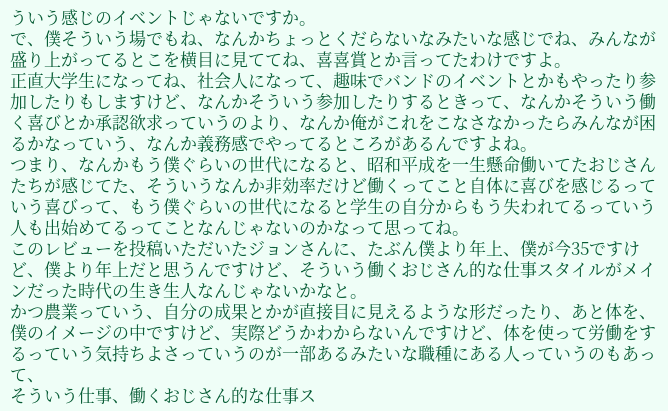ういう感じのイベントじゃないですか。
で、僕そういう場でもね、なんかちょっとくだらないなみたいな感じでね、みんなが盛り上がってるとこを横目に見ててね、喜喜賞とか言ってたわけですよ。
正直大学生になってね、社会人になって、趣味でバンドのイベントとかもやったり参加したりもしますけど、なんかそういう参加したりするときって、なんかそういう働く喜びとか承認欲求っていうのより、なんか俺がこれをこなさなかったらみんなが困るかなっていう、なんか義務感でやってるところがあるんですよね。
つまり、なんかもう僕ぐらいの世代になると、昭和平成を一生懸命働いてたおじさんたちが感じてた、そういうなんか非効率だけど働くってこと自体に喜びを感じるっていう喜びって、もう僕ぐらいの世代になると学生の自分からもう失われてるっていう人も出始めてるってことなんじゃないのかなって思ってね。
このレビューを投稿いただいたジョンさんに、たぶん僕より年上、僕が今35ですけど、僕より年上だと思うんですけど、そういう働くおじさん的な仕事スタイルがメインだった時代の生き生人なんじゃないかなと。
かつ農業っていう、自分の成果とかが直接目に見えるような形だったり、あと体を、僕のイメージの中ですけど、実際どうかわからないんですけど、体を使って労働をするっていう気持ちよさっていうのが一部あるみたいな職種にある人っていうのもあって、
そういう仕事、働くおじさん的な仕事ス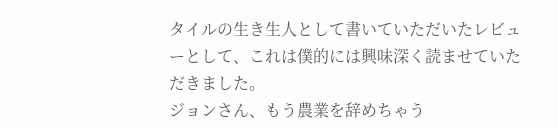タイルの生き生人として書いていただいたレビューとして、これは僕的には興味深く読ませていただきました。
ジョンさん、もう農業を辞めちゃう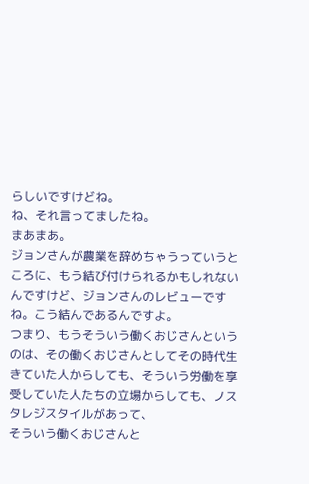らしいですけどね。
ね、それ言ってましたね。
まあまあ。
ジョンさんが農業を辞めちゃうっていうところに、もう結び付けられるかもしれないんですけど、ジョンさんのレビューですね。こう結んであるんですよ。
つまり、もうそういう働くおじさんというのは、その働くおじさんとしてその時代生きていた人からしても、そういう労働を享受していた人たちの立場からしても、ノスタレジスタイルがあって、
そういう働くおじさんと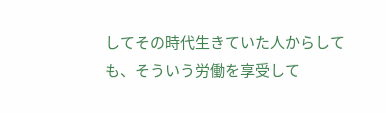してその時代生きていた人からしても、そういう労働を享受して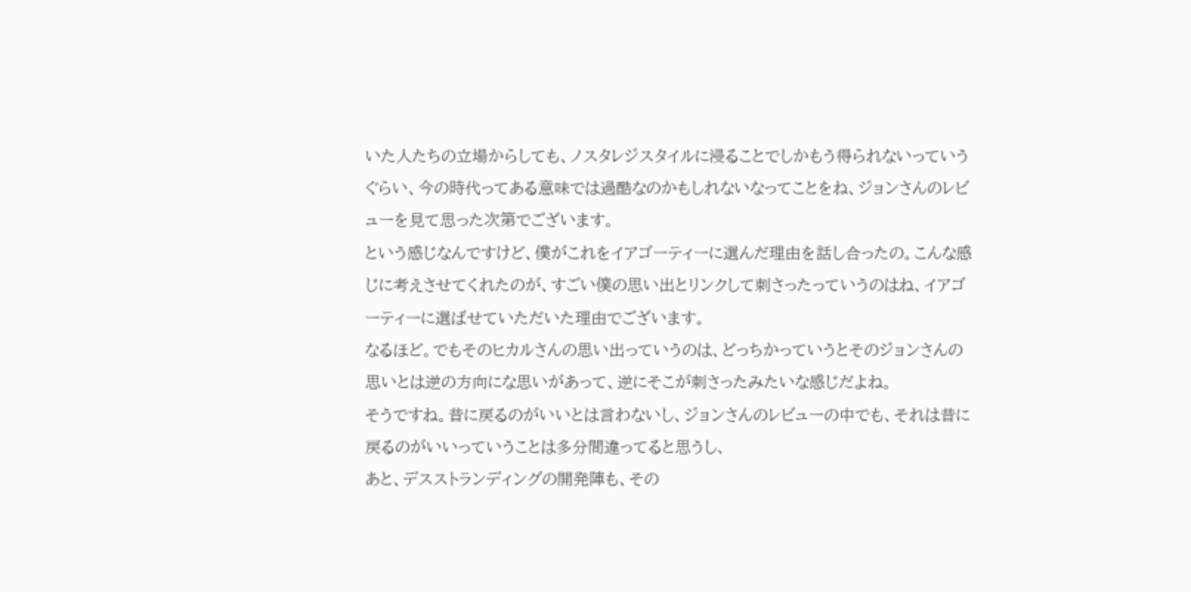いた人たちの立場からしても、ノスタレジスタイルに浸ることでしかもう得られないっていうぐらい、今の時代ってある意味では過酷なのかもしれないなってことをね、ジョンさんのレビューを見て思った次第でございます。
という感じなんですけど、僕がこれをイアゴーティーに選んだ理由を話し合ったの。こんな感じに考えさせてくれたのが、すごい僕の思い出とリンクして刺さったっていうのはね、イアゴーティーに選ばせていただいた理由でございます。
なるほど。でもそのヒカルさんの思い出っていうのは、どっちかっていうとそのジョンさんの思いとは逆の方向にな思いがあって、逆にそこが刺さったみたいな感じだよね。
そうですね。昔に戻るのがいいとは言わないし、ジョンさんのレビューの中でも、それは昔に戻るのがいいっていうことは多分間違ってると思うし、
あと、デスストランディングの開発陣も、その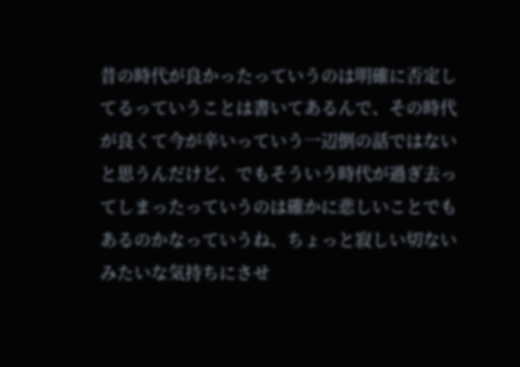昔の時代が良かったっていうのは明確に否定してるっていうことは書いてあるんで、その時代が良くて今が辛いっていう一辺倒の話ではないと思うんだけど、でもそういう時代が過ぎ去ってしまったっていうのは確かに悲しいことでもあるのかなっていうね、ちょっと寂しい切ないみたいな気持ちにさせ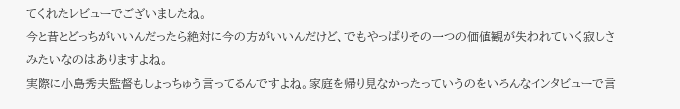てくれたレビューでございましたね。
今と昔とどっちがいいんだったら絶対に今の方がいいんだけど、でもやっぱりその一つの価値観が失われていく寂しさみたいなのはありますよね。
実際に小島秀夫監督もしょっちゅう言ってるんですよね。家庭を帰り見なかったっていうのをいろんなインタビューで言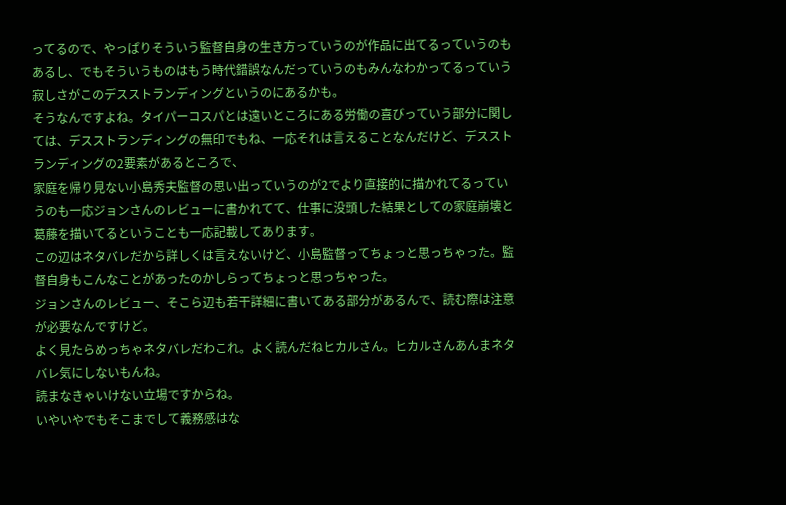ってるので、やっぱりそういう監督自身の生き方っていうのが作品に出てるっていうのもあるし、でもそういうものはもう時代錯誤なんだっていうのもみんなわかってるっていう寂しさがこのデスストランディングというのにあるかも。
そうなんですよね。タイパーコスパとは遠いところにある労働の喜びっていう部分に関しては、デスストランディングの無印でもね、一応それは言えることなんだけど、デスストランディングの2要素があるところで、
家庭を帰り見ない小島秀夫監督の思い出っていうのが2でより直接的に描かれてるっていうのも一応ジョンさんのレビューに書かれてて、仕事に没頭した結果としての家庭崩壊と葛藤を描いてるということも一応記載してあります。
この辺はネタバレだから詳しくは言えないけど、小島監督ってちょっと思っちゃった。監督自身もこんなことがあったのかしらってちょっと思っちゃった。
ジョンさんのレビュー、そこら辺も若干詳細に書いてある部分があるんで、読む際は注意が必要なんですけど。
よく見たらめっちゃネタバレだわこれ。よく読んだねヒカルさん。ヒカルさんあんまネタバレ気にしないもんね。
読まなきゃいけない立場ですからね。
いやいやでもそこまでして義務感はな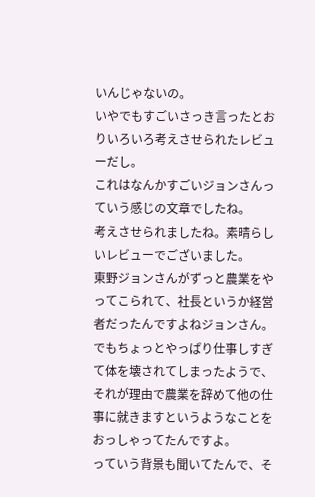いんじゃないの。
いやでもすごいさっき言ったとおりいろいろ考えさせられたレビューだし。
これはなんかすごいジョンさんっていう感じの文章でしたね。
考えさせられましたね。素晴らしいレビューでございました。
東野ジョンさんがずっと農業をやってこられて、社長というか経営者だったんですよねジョンさん。
でもちょっとやっぱり仕事しすぎて体を壊されてしまったようで、それが理由で農業を辞めて他の仕事に就きますというようなことをおっしゃってたんですよ。
っていう背景も聞いてたんで、そ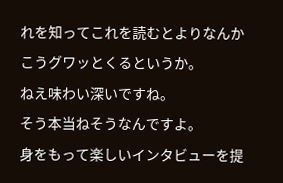れを知ってこれを読むとよりなんかこうグワッとくるというか。
ねえ味わい深いですね。
そう本当ねそうなんですよ。
身をもって楽しいインタビューを提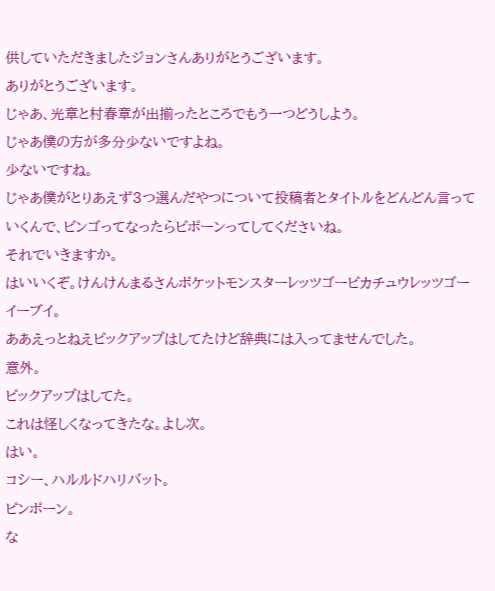供していただきましたジョンさんありがとうございます。
ありがとうございます。
じゃあ、光章と村春章が出揃ったところでもう一つどうしよう。
じゃあ僕の方が多分少ないですよね。
少ないですね。
じゃあ僕がとりあえず3つ選んだやつについて投稿者とタイトルをどんどん言っていくんで、ビンゴってなったらピポーンってしてくださいね。
それでいきますか。
はいいくぞ。けんけんまるさんポケットモンスターレッツゴーピカチュウレッツゴーイーブイ。
ああえっとねえピックアップはしてたけど辞典には入ってませんでした。
意外。
ピックアップはしてた。
これは怪しくなってきたな。よし次。
はい。
コシー、ハルルドハリバット。
ピンポーン。
な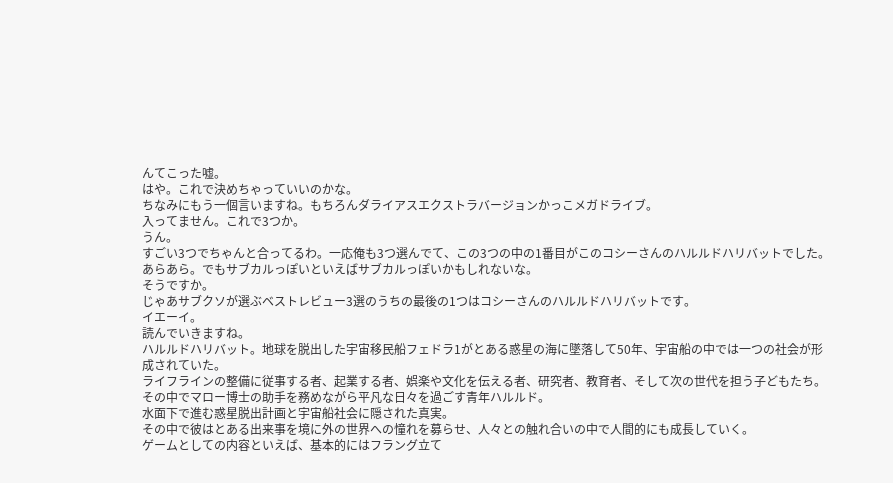んてこった嘘。
はや。これで決めちゃっていいのかな。
ちなみにもう一個言いますね。もちろんダライアスエクストラバージョンかっこメガドライブ。
入ってません。これで3つか。
うん。
すごい3つでちゃんと合ってるわ。一応俺も3つ選んでて、この3つの中の1番目がこのコシーさんのハルルドハリバットでした。
あらあら。でもサブカルっぽいといえばサブカルっぽいかもしれないな。
そうですか。
じゃあサブクソが選ぶベストレビュー3選のうちの最後の1つはコシーさんのハルルドハリバットです。
イエーイ。
読んでいきますね。
ハルルドハリバット。地球を脱出した宇宙移民船フェドラ1がとある惑星の海に墜落して50年、宇宙船の中では一つの社会が形成されていた。
ライフラインの整備に従事する者、起業する者、娯楽や文化を伝える者、研究者、教育者、そして次の世代を担う子どもたち。
その中でマロー博士の助手を務めながら平凡な日々を過ごす青年ハルルド。
水面下で進む惑星脱出計画と宇宙船社会に隠された真実。
その中で彼はとある出来事を境に外の世界への憧れを募らせ、人々との触れ合いの中で人間的にも成長していく。
ゲームとしての内容といえば、基本的にはフラング立て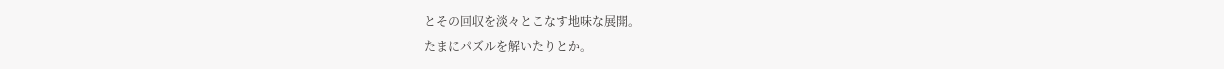とその回収を淡々とこなす地味な展開。
たまにパズルを解いたりとか。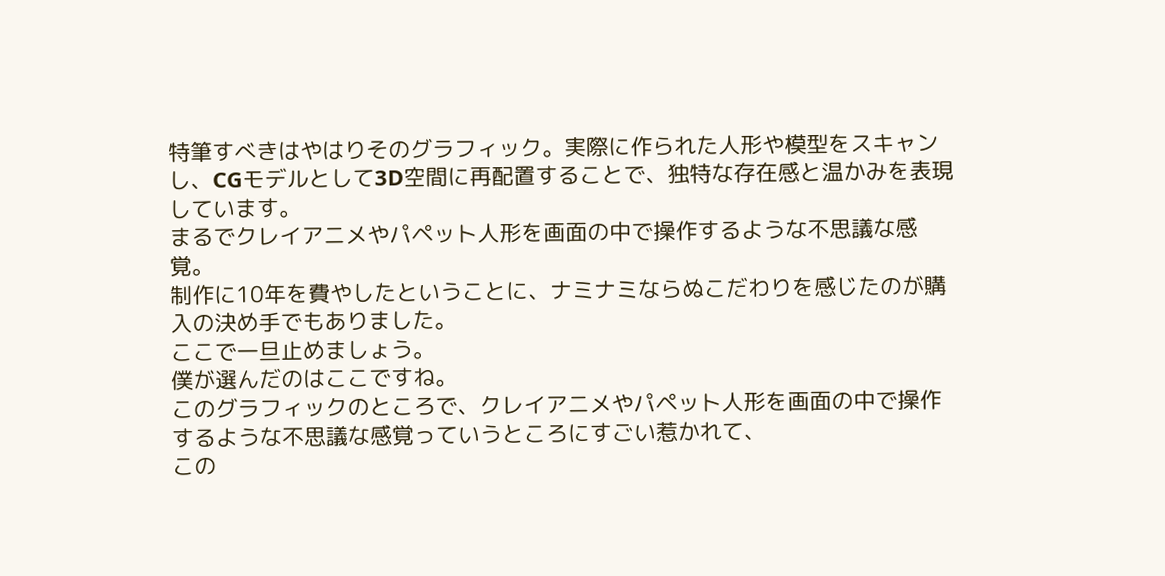特筆すべきはやはりそのグラフィック。実際に作られた人形や模型をスキャンし、CGモデルとして3D空間に再配置することで、独特な存在感と温かみを表現しています。
まるでクレイアニメやパペット人形を画面の中で操作するような不思議な感覚。
制作に10年を費やしたということに、ナミナミならぬこだわりを感じたのが購入の決め手でもありました。
ここで一旦止めましょう。
僕が選んだのはここですね。
このグラフィックのところで、クレイアニメやパペット人形を画面の中で操作するような不思議な感覚っていうところにすごい惹かれて、
この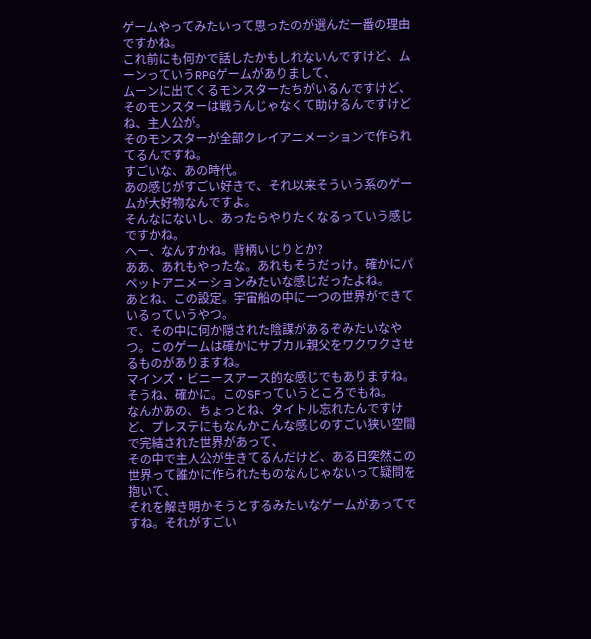ゲームやってみたいって思ったのが選んだ一番の理由ですかね。
これ前にも何かで話したかもしれないんですけど、ムーンっていうRPGゲームがありまして、
ムーンに出てくるモンスターたちがいるんですけど、そのモンスターは戦うんじゃなくて助けるんですけどね、主人公が。
そのモンスターが全部クレイアニメーションで作られてるんですね。
すごいな、あの時代。
あの感じがすごい好きで、それ以来そういう系のゲームが大好物なんですよ。
そんなにないし、あったらやりたくなるっていう感じですかね。
へー、なんすかね。背柄いじりとか?
ああ、あれもやったな。あれもそうだっけ。確かにパペットアニメーションみたいな感じだったよね。
あとね、この設定。宇宙船の中に一つの世界ができているっていうやつ。
で、その中に何か隠された陰謀があるぞみたいなやつ。このゲームは確かにサブカル親父をワクワクさせるものがありますね。
マインズ・ビニースアース的な感じでもありますね。
そうね、確かに。このSFっていうところでもね。
なんかあの、ちょっとね、タイトル忘れたんですけど、プレステにもなんかこんな感じのすごい狭い空間で完結された世界があって、
その中で主人公が生きてるんだけど、ある日突然この世界って誰かに作られたものなんじゃないって疑問を抱いて、
それを解き明かそうとするみたいなゲームがあってですね。それがすごい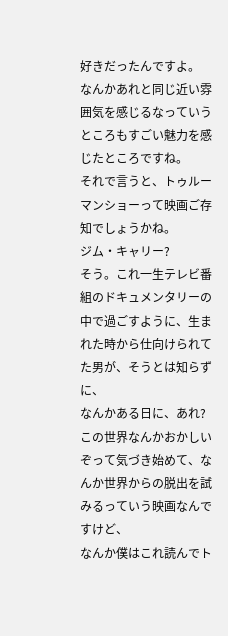好きだったんですよ。
なんかあれと同じ近い雰囲気を感じるなっていうところもすごい魅力を感じたところですね。
それで言うと、トゥルーマンショーって映画ご存知でしょうかね。
ジム・キャリー?
そう。これ一生テレビ番組のドキュメンタリーの中で過ごすように、生まれた時から仕向けられてた男が、そうとは知らずに、
なんかある日に、あれ?この世界なんかおかしいぞって気づき始めて、なんか世界からの脱出を試みるっていう映画なんですけど、
なんか僕はこれ読んでト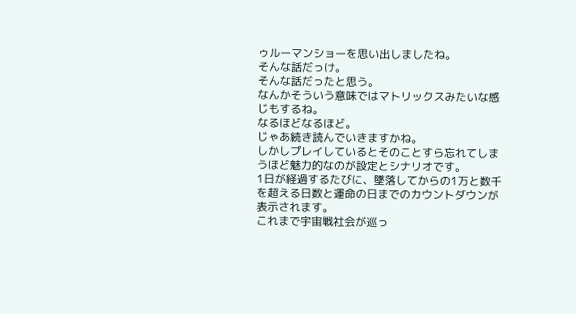ゥルーマンショーを思い出しましたね。
そんな話だっけ。
そんな話だったと思う。
なんかそういう意味ではマトリックスみたいな感じもするね。
なるほどなるほど。
じゃあ続き読んでいきますかね。
しかしプレイしているとそのことすら忘れてしまうほど魅力的なのが設定とシナリオです。
1日が経過するたびに、墜落してからの1万と数千を超える日数と運命の日までのカウントダウンが表示されます。
これまで宇宙戦社会が巡っ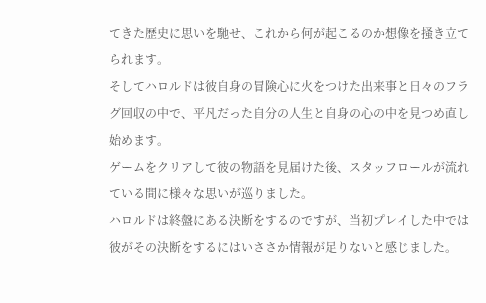てきた歴史に思いを馳せ、これから何が起こるのか想像を掻き立てられます。
そしてハロルドは彼自身の冒険心に火をつけた出来事と日々のフラグ回収の中で、平凡だった自分の人生と自身の心の中を見つめ直し始めます。
ゲームをクリアして彼の物語を見届けた後、スタッフロールが流れている間に様々な思いが巡りました。
ハロルドは終盤にある決断をするのですが、当初プレイした中では彼がその決断をするにはいささか情報が足りないと感じました。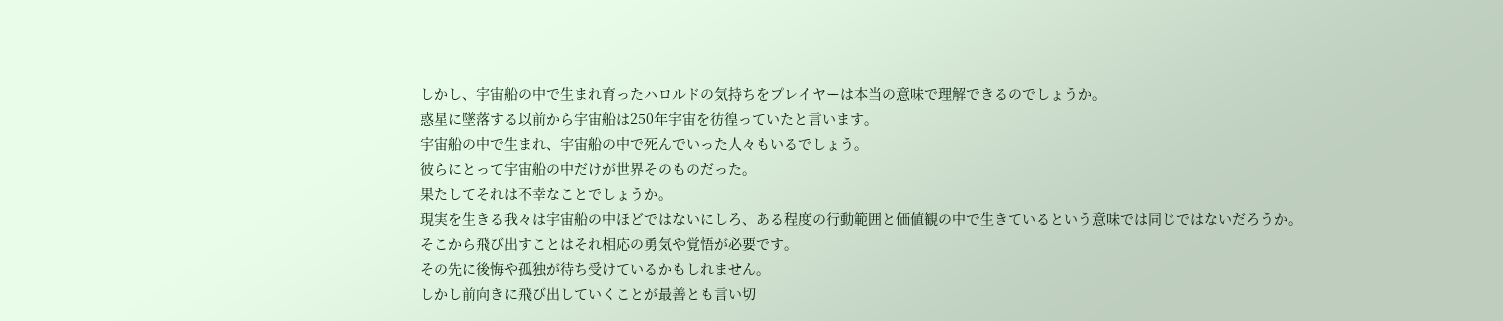しかし、宇宙船の中で生まれ育ったハロルドの気持ちをプレイヤーは本当の意味で理解できるのでしょうか。
惑星に墜落する以前から宇宙船は250年宇宙を彷徨っていたと言います。
宇宙船の中で生まれ、宇宙船の中で死んでいった人々もいるでしょう。
彼らにとって宇宙船の中だけが世界そのものだった。
果たしてそれは不幸なことでしょうか。
現実を生きる我々は宇宙船の中ほどではないにしろ、ある程度の行動範囲と価値観の中で生きているという意味では同じではないだろうか。
そこから飛び出すことはそれ相応の勇気や覚悟が必要です。
その先に後悔や孤独が待ち受けているかもしれません。
しかし前向きに飛び出していくことが最善とも言い切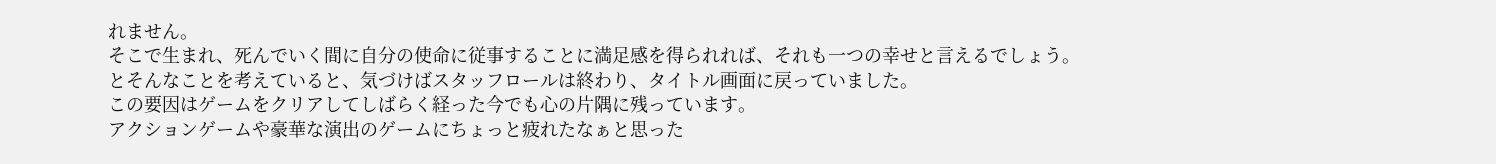れません。
そこで生まれ、死んでいく間に自分の使命に従事することに満足感を得られれば、それも一つの幸せと言えるでしょう。
とそんなことを考えていると、気づけばスタッフロールは終わり、タイトル画面に戻っていました。
この要因はゲームをクリアしてしばらく経った今でも心の片隅に残っています。
アクションゲームや豪華な演出のゲームにちょっと疲れたなぁと思った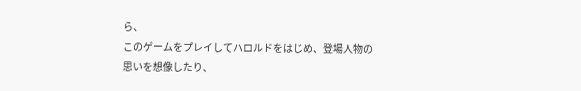ら、
このゲームをプレイしてハロルドをはじめ、登場人物の思いを想像したり、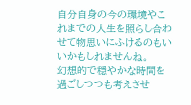自分自身の今の環境やこれまでの人生を照らし合わせて物思いにふけるのもいいかもしれませんね。
幻想的で穏やかな時間を過ごしつつも考えさせ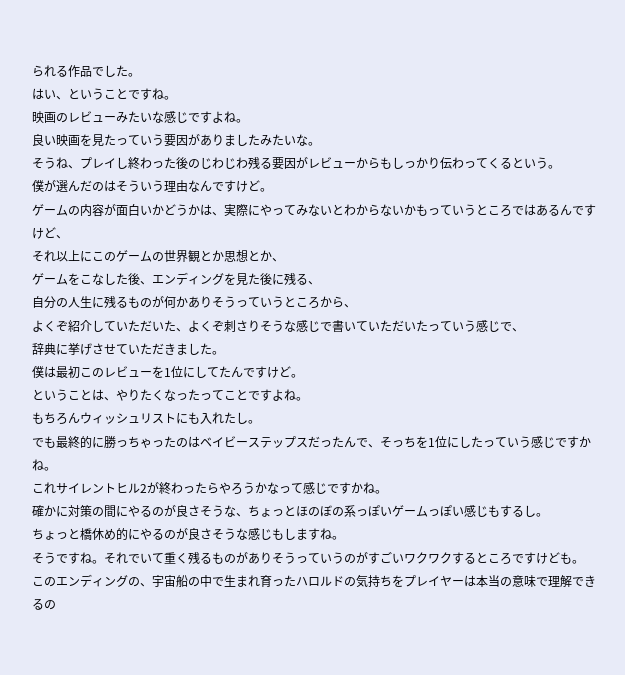られる作品でした。
はい、ということですね。
映画のレビューみたいな感じですよね。
良い映画を見たっていう要因がありましたみたいな。
そうね、プレイし終わった後のじわじわ残る要因がレビューからもしっかり伝わってくるという。
僕が選んだのはそういう理由なんですけど。
ゲームの内容が面白いかどうかは、実際にやってみないとわからないかもっていうところではあるんですけど、
それ以上にこのゲームの世界観とか思想とか、
ゲームをこなした後、エンディングを見た後に残る、
自分の人生に残るものが何かありそうっていうところから、
よくぞ紹介していただいた、よくぞ刺さりそうな感じで書いていただいたっていう感じで、
辞典に挙げさせていただきました。
僕は最初このレビューを1位にしてたんですけど。
ということは、やりたくなったってことですよね。
もちろんウィッシュリストにも入れたし。
でも最終的に勝っちゃったのはベイビーステップスだったんで、そっちを1位にしたっていう感じですかね。
これサイレントヒル2が終わったらやろうかなって感じですかね。
確かに対策の間にやるのが良さそうな、ちょっとほのぼの系っぽいゲームっぽい感じもするし。
ちょっと橋休め的にやるのが良さそうな感じもしますね。
そうですね。それでいて重く残るものがありそうっていうのがすごいワクワクするところですけども。
このエンディングの、宇宙船の中で生まれ育ったハロルドの気持ちをプレイヤーは本当の意味で理解できるの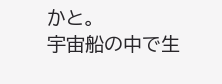かと。
宇宙船の中で生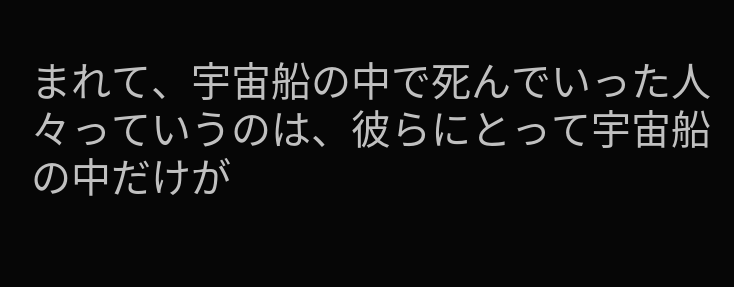まれて、宇宙船の中で死んでいった人々っていうのは、彼らにとって宇宙船の中だけが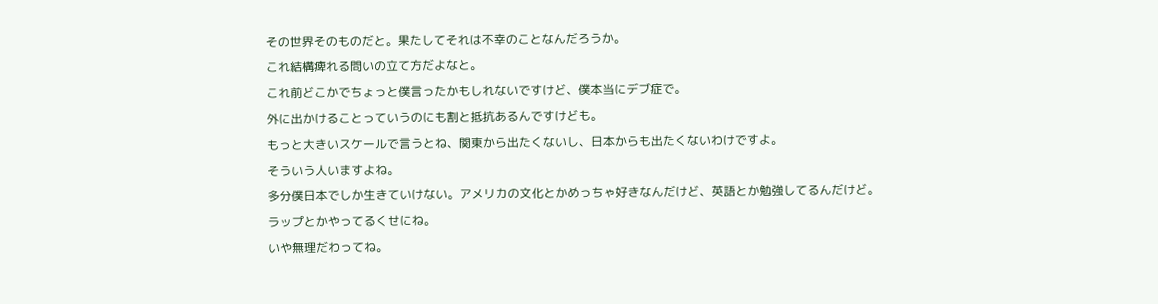その世界そのものだと。果たしてそれは不幸のことなんだろうか。
これ結構痺れる問いの立て方だよなと。
これ前どこかでちょっと僕言ったかもしれないですけど、僕本当にデブ症で。
外に出かけることっていうのにも割と抵抗あるんですけども。
もっと大きいスケールで言うとね、関東から出たくないし、日本からも出たくないわけですよ。
そういう人いますよね。
多分僕日本でしか生きていけない。アメリカの文化とかめっちゃ好きなんだけど、英語とか勉強してるんだけど。
ラップとかやってるくせにね。
いや無理だわってね。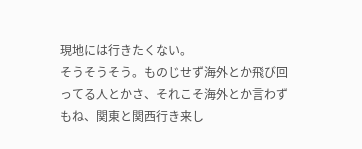現地には行きたくない。
そうそうそう。ものじせず海外とか飛び回ってる人とかさ、それこそ海外とか言わずもね、関東と関西行き来し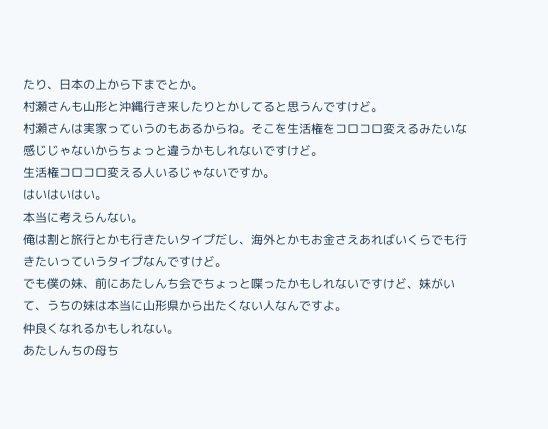たり、日本の上から下までとか。
村瀬さんも山形と沖縄行き来したりとかしてると思うんですけど。
村瀬さんは実家っていうのもあるからね。そこを生活権をコロコロ変えるみたいな感じじゃないからちょっと違うかもしれないですけど。
生活権コロコロ変える人いるじゃないですか。
はいはいはい。
本当に考えらんない。
俺は割と旅行とかも行きたいタイプだし、海外とかもお金さえあればいくらでも行きたいっていうタイプなんですけど。
でも僕の妹、前にあたしんち会でちょっと喋ったかもしれないですけど、妹がいて、うちの妹は本当に山形県から出たくない人なんですよ。
仲良くなれるかもしれない。
あたしんちの母ち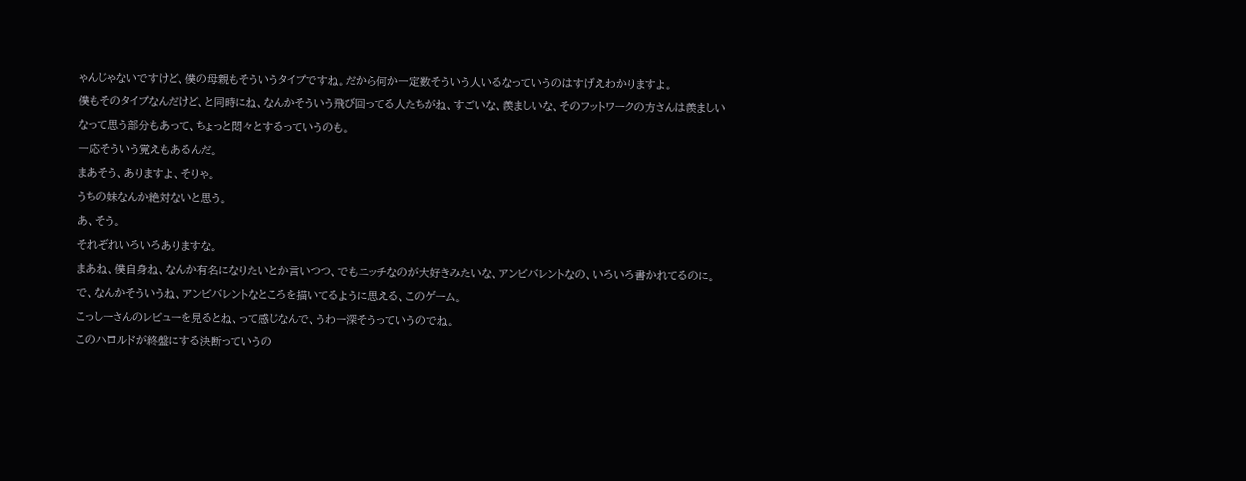ゃんじゃないですけど、僕の母親もそういうタイプですね。だから何か一定数そういう人いるなっていうのはすげえわかりますよ。
僕もそのタイプなんだけど、と同時にね、なんかそういう飛び回ってる人たちがね、すごいな、羨ましいな、そのフットワークの方さんは羨ましいなって思う部分もあって、ちょっと悶々とするっていうのも。
一応そういう覚えもあるんだ。
まあそう、ありますよ、そりゃ。
うちの妹なんか絶対ないと思う。
あ、そう。
それぞれいろいろありますな。
まあね、僕自身ね、なんか有名になりたいとか言いつつ、でもニッチなのが大好きみたいな、アンビバレントなの、いろいろ書かれてるのに。
で、なんかそういうね、アンビバレントなところを描いてるように思える、このゲーム。
こっしーさんのレビューを見るとね、って感じなんで、うわー深そうっていうのでね。
このハロルドが終盤にする決断っていうの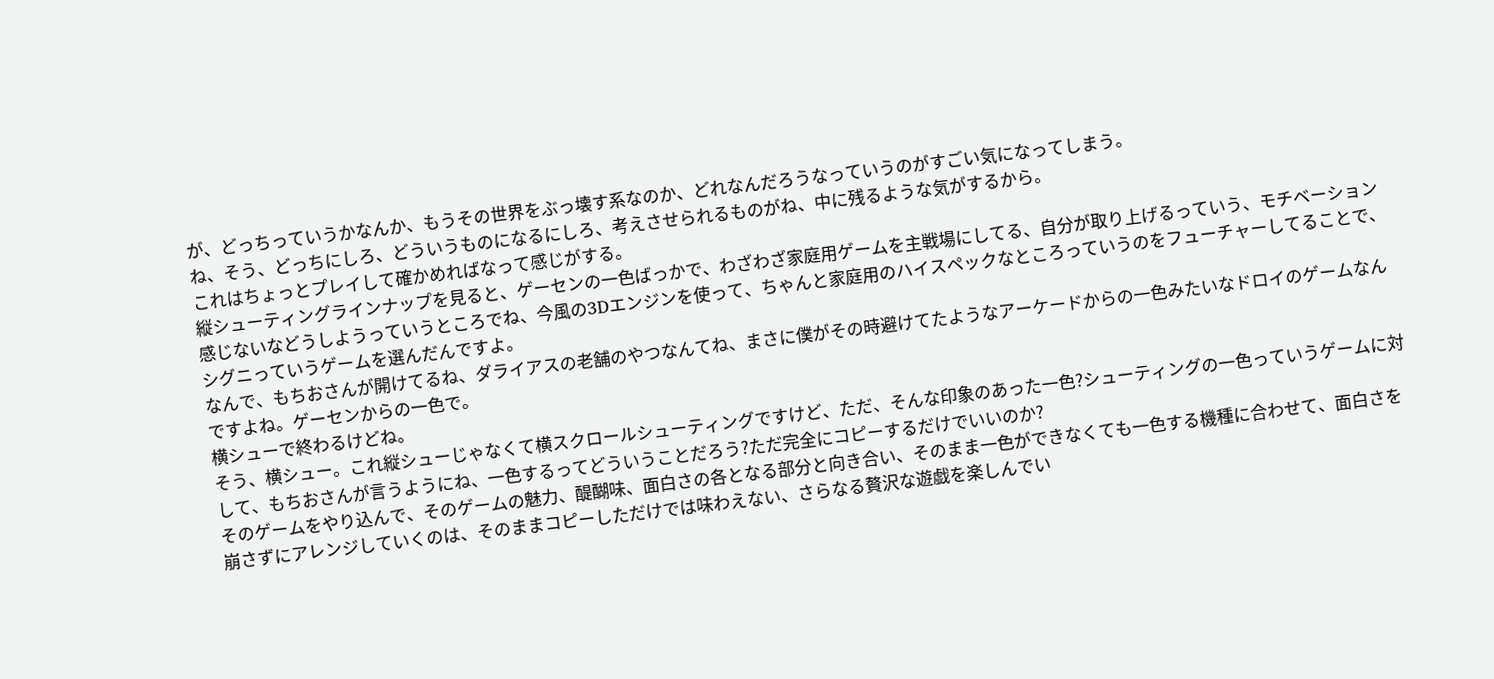が、どっちっていうかなんか、もうその世界をぶっ壊す系なのか、どれなんだろうなっていうのがすごい気になってしまう。
ね、そう、どっちにしろ、どういうものになるにしろ、考えさせられるものがね、中に残るような気がするから。
これはちょっとプレイして確かめればなって感じがする。
縦シューティングラインナップを見ると、ゲーセンの一色ばっかで、わざわざ家庭用ゲームを主戦場にしてる、自分が取り上げるっていう、モチベーション感じないなどうしようっていうところでね、今風の3Dエンジンを使って、ちゃんと家庭用のハイスペックなところっていうのをフューチャーしてることで、シグニっていうゲームを選んだんですよ。
なんで、もちおさんが開けてるね、ダライアスの老舗のやつなんてね、まさに僕がその時避けてたようなアーケードからの一色みたいなドロイのゲームなんですよね。ゲーセンからの一色で。
横シューで終わるけどね。
そう、横シュー。これ縦シューじゃなくて横スクロールシューティングですけど、ただ、そんな印象のあった一色?シューティングの一色っていうゲームに対して、もちおさんが言うようにね、一色するってどういうことだろう?ただ完全にコピーするだけでいいのか?
そのゲームをやり込んで、そのゲームの魅力、醍醐味、面白さの各となる部分と向き合い、そのまま一色ができなくても一色する機種に合わせて、面白さを崩さずにアレンジしていくのは、そのままコピーしただけでは味わえない、さらなる贅沢な遊戯を楽しんでい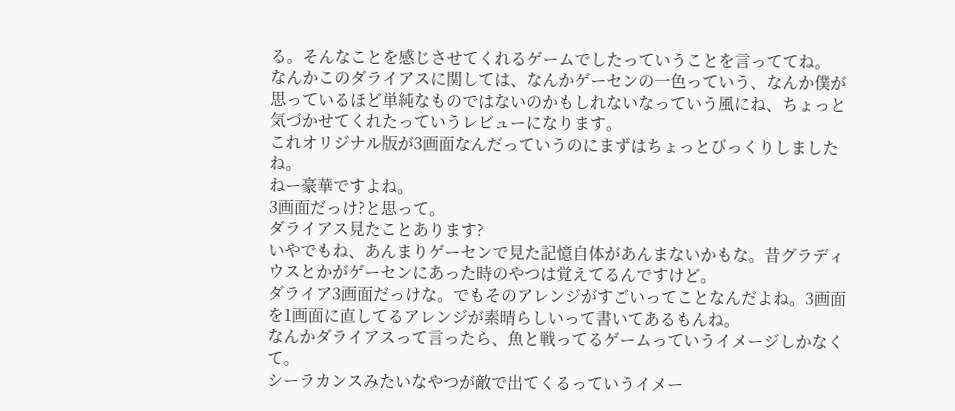る。そんなことを感じさせてくれるゲームでしたっていうことを言っててね。
なんかこのダライアスに関しては、なんかゲーセンの一色っていう、なんか僕が思っているほど単純なものではないのかもしれないなっていう風にね、ちょっと気づかせてくれたっていうレビューになります。
これオリジナル版が3画面なんだっていうのにまずはちょっとびっくりしましたね。
ねー豪華ですよね。
3画面だっけ?と思って。
ダライアス見たことあります?
いやでもね、あんまりゲーセンで見た記憶自体があんまないかもな。昔グラディウスとかがゲーセンにあった時のやつは覚えてるんですけど。
ダライア3画面だっけな。でもそのアレンジがすごいってことなんだよね。3画面を1画面に直してるアレンジが素晴らしいって書いてあるもんね。
なんかダライアスって言ったら、魚と戦ってるゲームっていうイメージしかなくて。
シーラカンスみたいなやつが敵で出てくるっていうイメー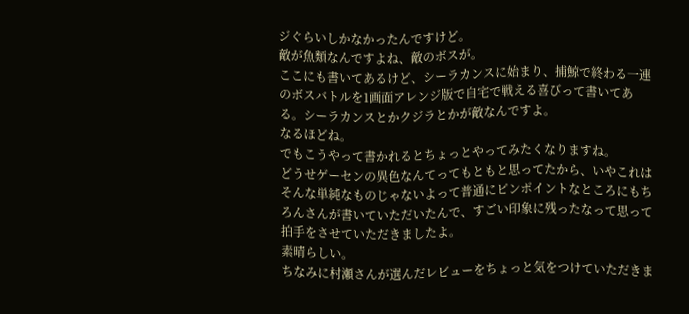ジぐらいしかなかったんですけど。
敵が魚類なんですよね、敵のボスが。
ここにも書いてあるけど、シーラカンスに始まり、捕鯨で終わる一連のボスバトルを1画面アレンジ版で自宅で戦える喜びって書いてある。シーラカンスとかクジラとかが敵なんですよ。
なるほどね。
でもこうやって書かれるとちょっとやってみたくなりますね。
どうせゲーセンの異色なんてってもともと思ってたから、いやこれはそんな単純なものじゃないよって普通にピンポイントなところにもちろんさんが書いていただいたんで、すごい印象に残ったなって思って拍手をさせていただきましたよ。
素晴らしい。
ちなみに村瀬さんが選んだレビューをちょっと気をつけていただきま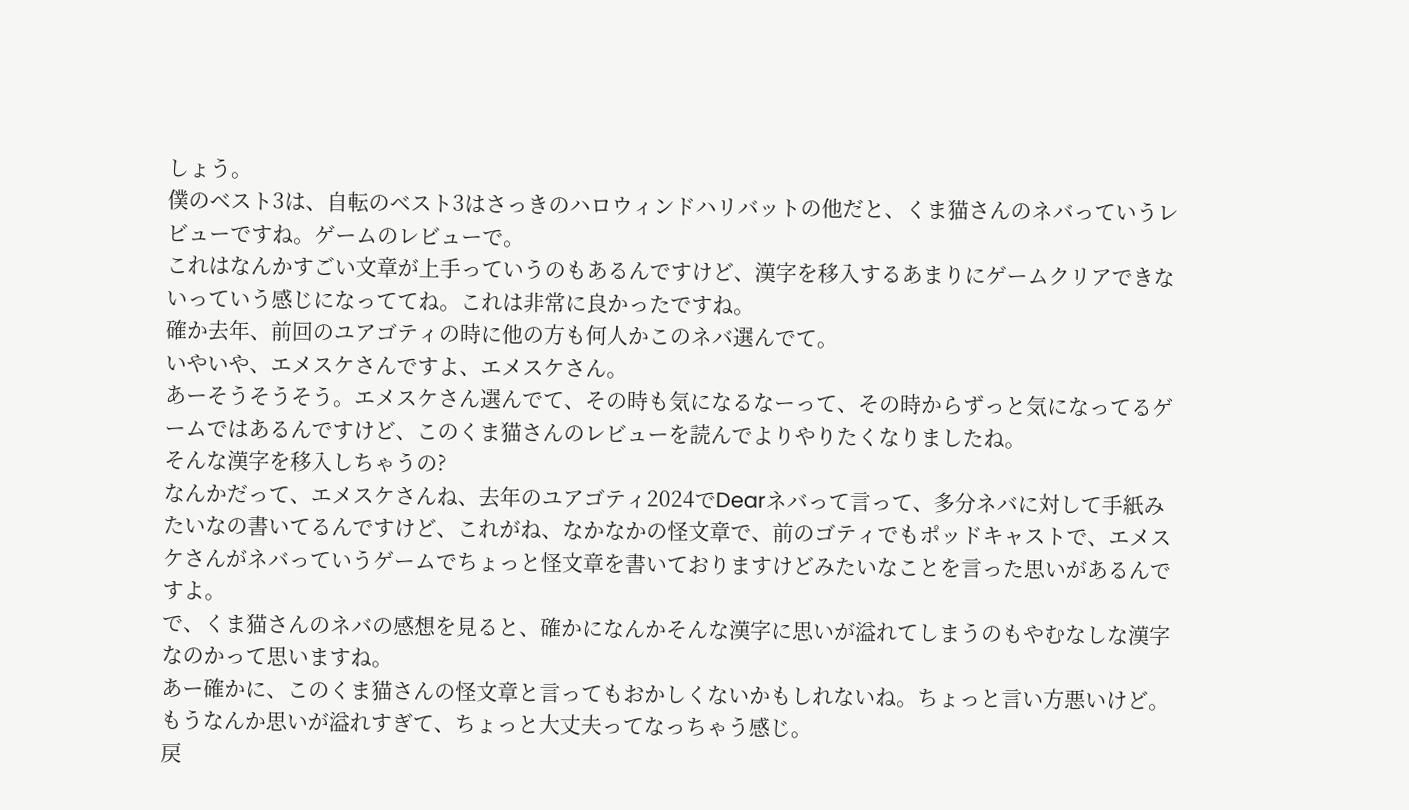しょう。
僕のベスト3は、自転のベスト3はさっきのハロウィンドハリバットの他だと、くま猫さんのネバっていうレビューですね。ゲームのレビューで。
これはなんかすごい文章が上手っていうのもあるんですけど、漢字を移入するあまりにゲームクリアできないっていう感じになっててね。これは非常に良かったですね。
確か去年、前回のユアゴティの時に他の方も何人かこのネバ選んでて。
いやいや、エメスケさんですよ、エメスケさん。
あーそうそうそう。エメスケさん選んでて、その時も気になるなーって、その時からずっと気になってるゲームではあるんですけど、このくま猫さんのレビューを読んでよりやりたくなりましたね。
そんな漢字を移入しちゃうの?
なんかだって、エメスケさんね、去年のユアゴティ2024でDearネバって言って、多分ネバに対して手紙みたいなの書いてるんですけど、これがね、なかなかの怪文章で、前のゴティでもポッドキャストで、エメスケさんがネバっていうゲームでちょっと怪文章を書いておりますけどみたいなことを言った思いがあるんですよ。
で、くま猫さんのネバの感想を見ると、確かになんかそんな漢字に思いが溢れてしまうのもやむなしな漢字なのかって思いますね。
あー確かに、このくま猫さんの怪文章と言ってもおかしくないかもしれないね。ちょっと言い方悪いけど。もうなんか思いが溢れすぎて、ちょっと大丈夫ってなっちゃう感じ。
戻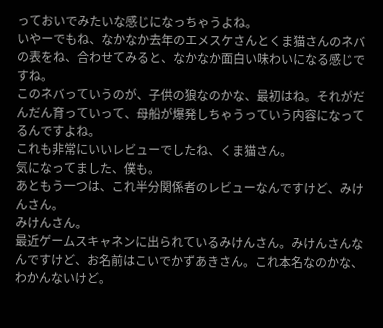っておいでみたいな感じになっちゃうよね。
いやーでもね、なかなか去年のエメスケさんとくま猫さんのネバの表をね、合わせてみると、なかなか面白い味わいになる感じですね。
このネバっていうのが、子供の狼なのかな、最初はね。それがだんだん育っていって、母船が爆発しちゃうっていう内容になってるんですよね。
これも非常にいいレビューでしたね、くま猫さん。
気になってました、僕も。
あともう一つは、これ半分関係者のレビューなんですけど、みけんさん。
みけんさん。
最近ゲームスキャネンに出られているみけんさん。みけんさんなんですけど、お名前はこいでかずあきさん。これ本名なのかな、わかんないけど。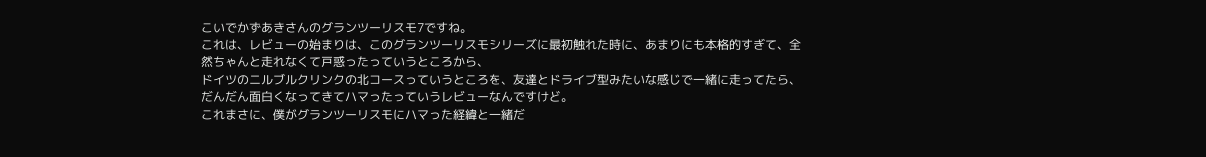こいでかずあきさんのグランツーリスモ7ですね。
これは、レビューの始まりは、このグランツーリスモシリーズに最初触れた時に、あまりにも本格的すぎて、全然ちゃんと走れなくて戸惑ったっていうところから、
ドイツのニルブルクリンクの北コースっていうところを、友達とドライブ型みたいな感じで一緒に走ってたら、だんだん面白くなってきてハマったっていうレビューなんですけど。
これまさに、僕がグランツーリスモにハマった経緯と一緒だ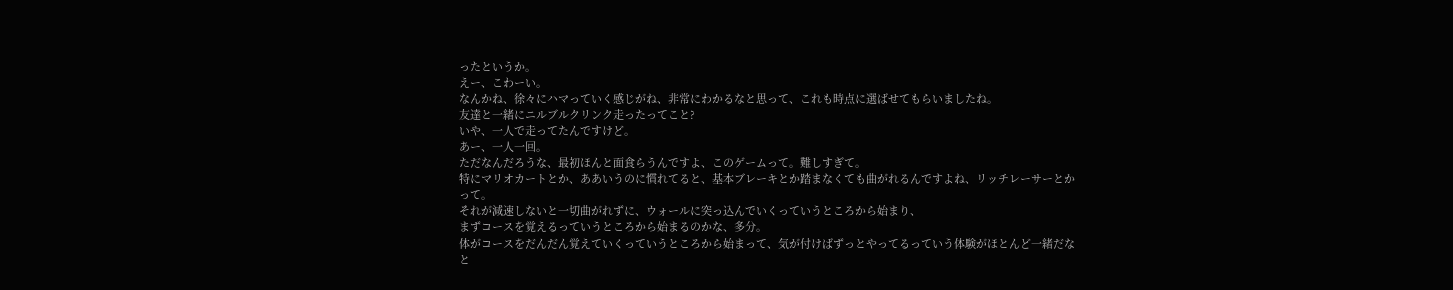ったというか。
えー、こわーい。
なんかね、徐々にハマっていく感じがね、非常にわかるなと思って、これも時点に選ばせてもらいましたね。
友達と一緒にニルブルクリンク走ったってこと?
いや、一人で走ってたんですけど。
あー、一人一回。
ただなんだろうな、最初ほんと面食らうんですよ、このゲームって。難しすぎて。
特にマリオカートとか、ああいうのに慣れてると、基本ブレーキとか踏まなくても曲がれるんですよね、リッチレーサーとかって。
それが減速しないと一切曲がれずに、ウォールに突っ込んでいくっていうところから始まり、
まずコースを覚えるっていうところから始まるのかな、多分。
体がコースをだんだん覚えていくっていうところから始まって、気が付けばずっとやってるっていう体験がほとんど一緒だなと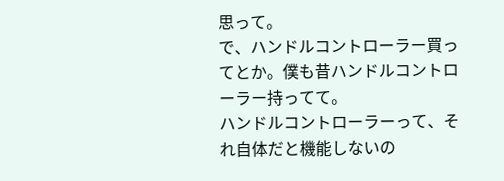思って。
で、ハンドルコントローラー買ってとか。僕も昔ハンドルコントローラー持ってて。
ハンドルコントローラーって、それ自体だと機能しないの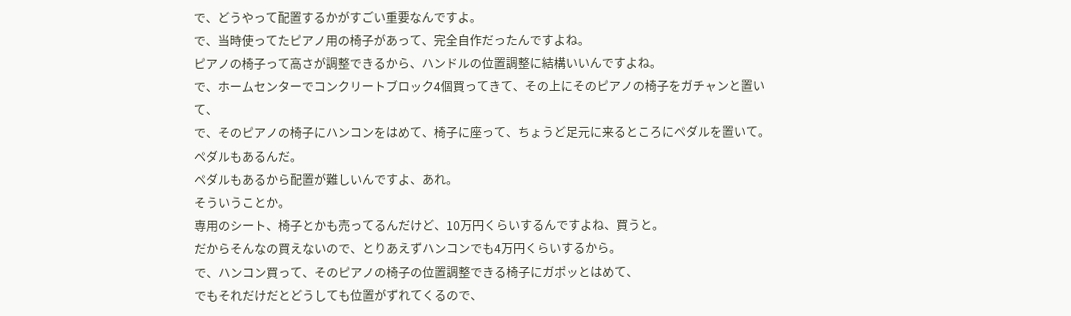で、どうやって配置するかがすごい重要なんですよ。
で、当時使ってたピアノ用の椅子があって、完全自作だったんですよね。
ピアノの椅子って高さが調整できるから、ハンドルの位置調整に結構いいんですよね。
で、ホームセンターでコンクリートブロック4個買ってきて、その上にそのピアノの椅子をガチャンと置いて、
で、そのピアノの椅子にハンコンをはめて、椅子に座って、ちょうど足元に来るところにペダルを置いて。
ペダルもあるんだ。
ペダルもあるから配置が難しいんですよ、あれ。
そういうことか。
専用のシート、椅子とかも売ってるんだけど、10万円くらいするんですよね、買うと。
だからそんなの買えないので、とりあえずハンコンでも4万円くらいするから。
で、ハンコン買って、そのピアノの椅子の位置調整できる椅子にガポッとはめて、
でもそれだけだとどうしても位置がずれてくるので、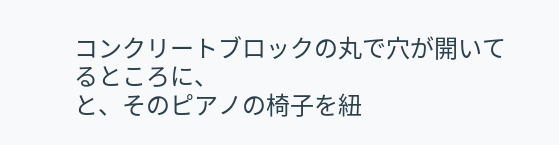コンクリートブロックの丸で穴が開いてるところに、
と、そのピアノの椅子を紐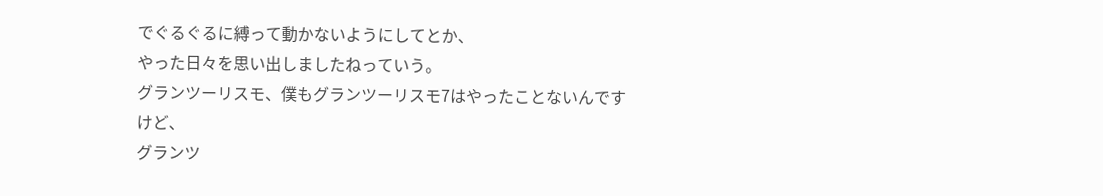でぐるぐるに縛って動かないようにしてとか、
やった日々を思い出しましたねっていう。
グランツーリスモ、僕もグランツーリスモ7はやったことないんですけど、
グランツ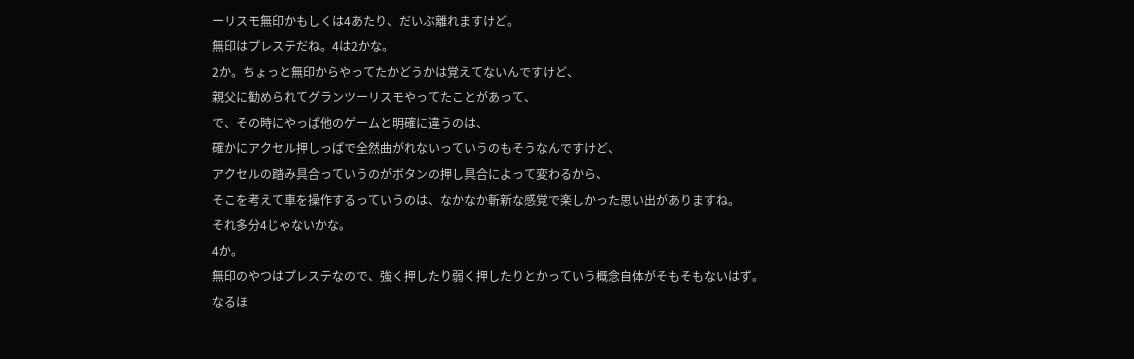ーリスモ無印かもしくは4あたり、だいぶ離れますけど。
無印はプレステだね。4は2かな。
2か。ちょっと無印からやってたかどうかは覚えてないんですけど、
親父に勧められてグランツーリスモやってたことがあって、
で、その時にやっぱ他のゲームと明確に違うのは、
確かにアクセル押しっぱで全然曲がれないっていうのもそうなんですけど、
アクセルの踏み具合っていうのがボタンの押し具合によって変わるから、
そこを考えて車を操作するっていうのは、なかなか斬新な感覚で楽しかった思い出がありますね。
それ多分4じゃないかな。
4か。
無印のやつはプレステなので、強く押したり弱く押したりとかっていう概念自体がそもそもないはず。
なるほ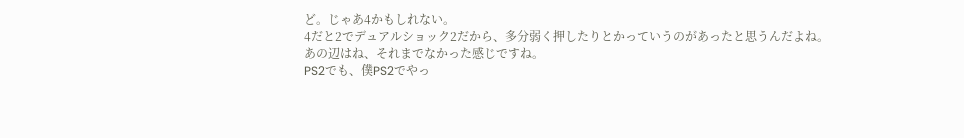ど。じゃあ4かもしれない。
4だと2でデュアルショック2だから、多分弱く押したりとかっていうのがあったと思うんだよね。
あの辺はね、それまでなかった感じですね。
PS2でも、僕PS2でやっ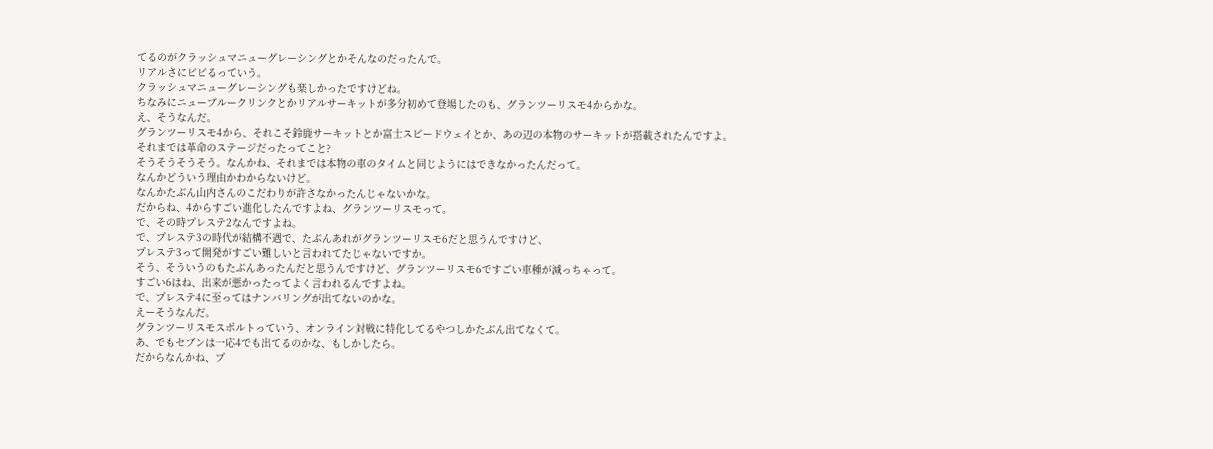てるのがクラッシュマニューグレーシングとかそんなのだったんで。
リアルさにビビるっていう。
クラッシュマニューグレーシングも楽しかったですけどね。
ちなみにニューブルークリンクとかリアルサーキットが多分初めて登場したのも、グランツーリスモ4からかな。
え、そうなんだ。
グランツーリスモ4から、それこそ鈴鹿サーキットとか富士スピードウェイとか、あの辺の本物のサーキットが搭載されたんですよ。
それまでは革命のステージだったってこと?
そうそうそうそう。なんかね、それまでは本物の車のタイムと同じようにはできなかったんだって。
なんかどういう理由かわからないけど。
なんかたぶん山内さんのこだわりが許さなかったんじゃないかな。
だからね、4からすごい進化したんですよね、グランツーリスモって。
で、その時プレステ2なんですよね。
で、プレステ3の時代が結構不遇で、たぶんあれがグランツーリスモ6だと思うんですけど、
プレステ3って開発がすごい難しいと言われてたじゃないですか。
そう、そういうのもたぶんあったんだと思うんですけど、グランツーリスモ6ですごい車種が減っちゃって。
すごい6はね、出来が悪かったってよく言われるんですよね。
で、プレステ4に至ってはナンバリングが出てないのかな。
えーそうなんだ。
グランツーリスモスポルトっていう、オンライン対戦に特化してるやつしかたぶん出てなくて。
あ、でもセブンは一応4でも出てるのかな、もしかしたら。
だからなんかね、プ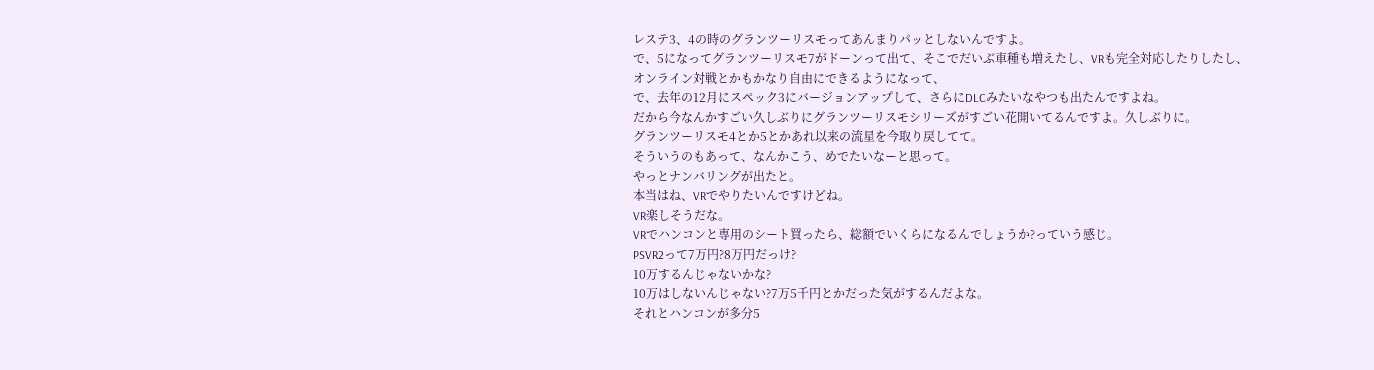レステ3、4の時のグランツーリスモってあんまりパッとしないんですよ。
で、5になってグランツーリスモ7がドーンって出て、そこでだいぶ車種も増えたし、VRも完全対応したりしたし、
オンライン対戦とかもかなり自由にできるようになって、
で、去年の12月にスペック3にバージョンアップして、さらにDLCみたいなやつも出たんですよね。
だから今なんかすごい久しぶりにグランツーリスモシリーズがすごい花開いてるんですよ。久しぶりに。
グランツーリスモ4とか5とかあれ以来の流星を今取り戻してて。
そういうのもあって、なんかこう、めでたいなーと思って。
やっとナンバリングが出たと。
本当はね、VRでやりたいんですけどね。
VR楽しそうだな。
VRでハンコンと専用のシート買ったら、総額でいくらになるんでしょうか?っていう感じ。
PSVR2って7万円?8万円だっけ?
10万するんじゃないかな?
10万はしないんじゃない?7万5千円とかだった気がするんだよな。
それとハンコンが多分5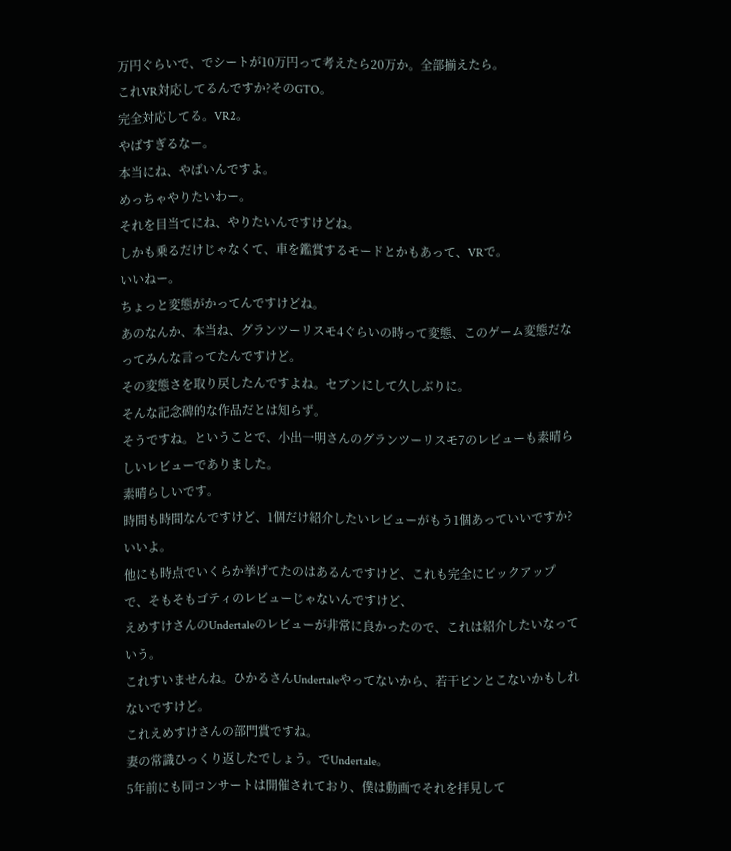万円ぐらいで、でシートが10万円って考えたら20万か。全部揃えたら。
これVR対応してるんですか?そのGTO。
完全対応してる。VR2。
やばすぎるなー。
本当にね、やばいんですよ。
めっちゃやりたいわー。
それを目当てにね、やりたいんですけどね。
しかも乗るだけじゃなくて、車を鑑賞するモードとかもあって、VRで。
いいねー。
ちょっと変態がかってんですけどね。
あのなんか、本当ね、グランツーリスモ4ぐらいの時って変態、このゲーム変態だなってみんな言ってたんですけど。
その変態さを取り戻したんですよね。セブンにして久しぶりに。
そんな記念碑的な作品だとは知らず。
そうですね。ということで、小出一明さんのグランツーリスモ7のレビューも素晴らしいレビューでありました。
素晴らしいです。
時間も時間なんですけど、1個だけ紹介したいレビューがもう1個あっていいですか?
いいよ。
他にも時点でいくらか挙げてたのはあるんですけど、これも完全にピックアップで、そもそもゴティのレビューじゃないんですけど、
えめすけさんのUndertaleのレビューが非常に良かったので、これは紹介したいなっていう。
これすいませんね。ひかるさんUndertaleやってないから、若干ピンとこないかもしれないですけど。
これえめすけさんの部門賞ですね。
妻の常識ひっくり返したでしょう。でUndertale。
5年前にも同コンサートは開催されており、僕は動画でそれを拝見して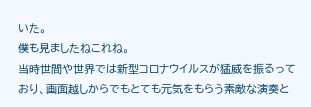いた。
僕も見ましたねこれね。
当時世間や世界では新型コロナウイルスが猛威を振るっており、画面越しからでもとても元気をもらう素敵な演奏と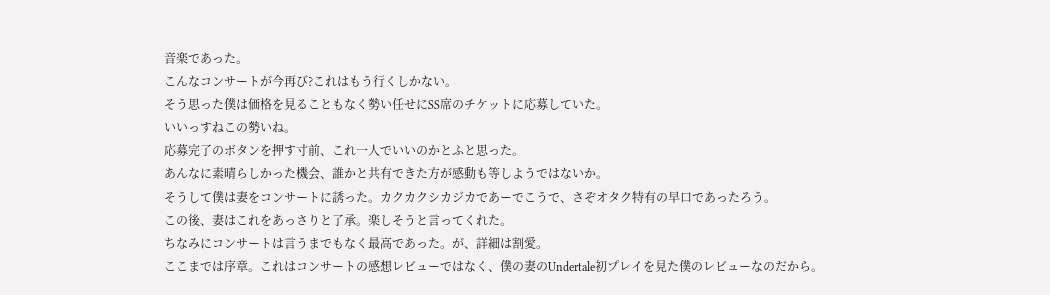音楽であった。
こんなコンサートが今再び?これはもう行くしかない。
そう思った僕は価格を見ることもなく勢い任せにSS席のチケットに応募していた。
いいっすねこの勢いね。
応募完了のボタンを押す寸前、これ一人でいいのかとふと思った。
あんなに素晴らしかった機会、誰かと共有できた方が感動も等しようではないか。
そうして僕は妻をコンサートに誘った。カクカクシカジカであーでこうで、さぞオタク特有の早口であったろう。
この後、妻はこれをあっさりと了承。楽しそうと言ってくれた。
ちなみにコンサートは言うまでもなく最高であった。が、詳細は割愛。
ここまでは序章。これはコンサートの感想レビューではなく、僕の妻のUndertale初プレイを見た僕のレビューなのだから。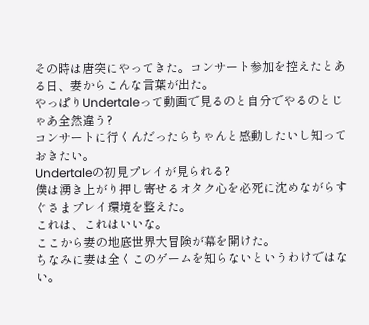その時は唐突にやってきた。コンサート参加を控えたとある日、妻からこんな言葉が出た。
やっぱりUndertaleって動画で見るのと自分でやるのとじゃあ全然違う?
コンサートに行くんだったらちゃんと感動したいし知っておきたい。
Undertaleの初見プレイが見られる?
僕は湧き上がり押し寄せるオタク心を必死に沈めながらすぐさまプレイ環境を整えた。
これは、これはいいな。
ここから妻の地底世界大冒険が幕を開けた。
ちなみに妻は全くこのゲームを知らないというわけではない。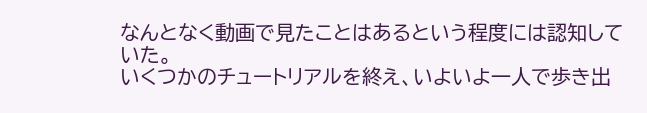なんとなく動画で見たことはあるという程度には認知していた。
いくつかのチュートリアルを終え、いよいよ一人で歩き出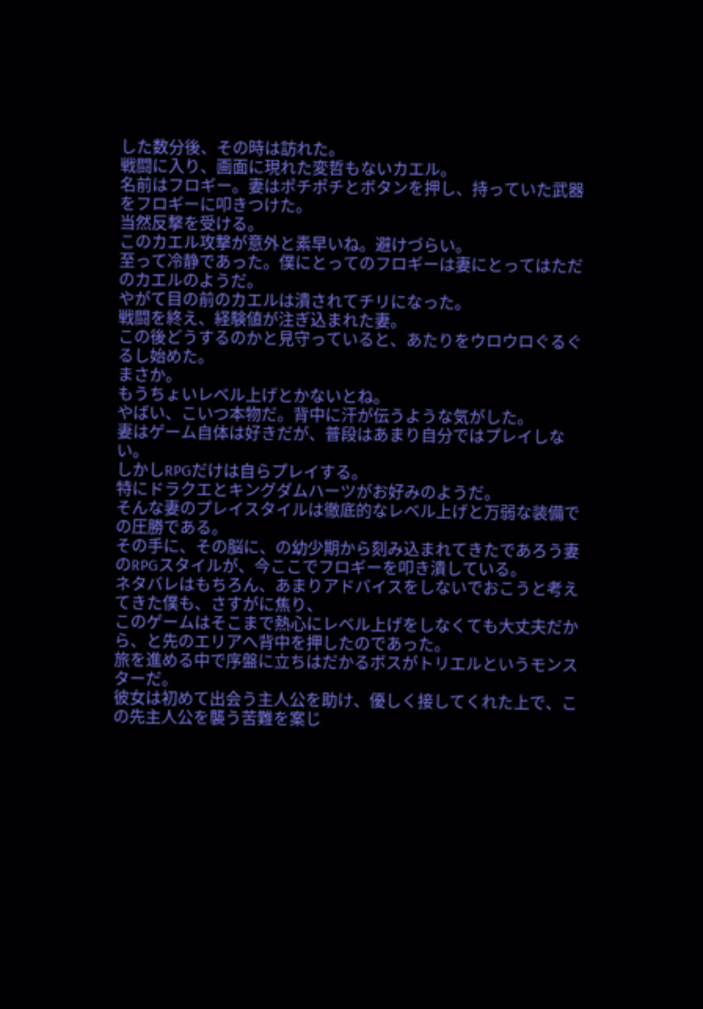した数分後、その時は訪れた。
戦闘に入り、画面に現れた変哲もないカエル。
名前はフロギー。妻はポチポチとボタンを押し、持っていた武器をフロギーに叩きつけた。
当然反撃を受ける。
このカエル攻撃が意外と素早いね。避けづらい。
至って冷静であった。僕にとってのフロギーは妻にとってはただのカエルのようだ。
やがて目の前のカエルは潰されてチリになった。
戦闘を終え、経験値が注ぎ込まれた妻。
この後どうするのかと見守っていると、あたりをウロウロぐるぐるし始めた。
まさか。
もうちょいレベル上げとかないとね。
やばい、こいつ本物だ。背中に汗が伝うような気がした。
妻はゲーム自体は好きだが、普段はあまり自分ではプレイしない。
しかしRPGだけは自らプレイする。
特にドラクエとキングダムハーツがお好みのようだ。
そんな妻のプレイスタイルは徹底的なレベル上げと万弱な装備での圧勝である。
その手に、その脳に、の幼少期から刻み込まれてきたであろう妻のRPGスタイルが、今ここでフロギーを叩き潰している。
ネタバレはもちろん、あまりアドバイスをしないでおこうと考えてきた僕も、さすがに焦り、
このゲームはそこまで熱心にレベル上げをしなくても大丈夫だから、と先のエリアへ背中を押したのであった。
旅を進める中で序盤に立ちはだかるボスがトリエルというモンスターだ。
彼女は初めて出会う主人公を助け、優しく接してくれた上で、この先主人公を襲う苦難を案じ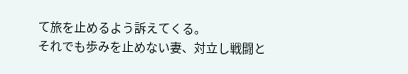て旅を止めるよう訴えてくる。
それでも歩みを止めない妻、対立し戦闘と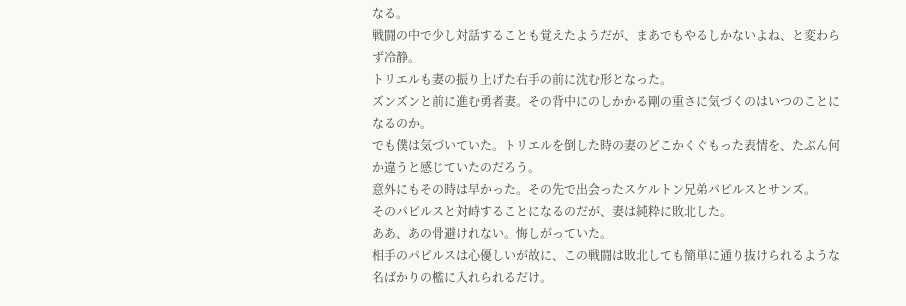なる。
戦闘の中で少し対話することも覚えたようだが、まあでもやるしかないよね、と変わらず冷静。
トリエルも妻の振り上げた右手の前に沈む形となった。
ズンズンと前に進む勇者妻。その背中にのしかかる剛の重さに気づくのはいつのことになるのか。
でも僕は気づいていた。トリエルを倒した時の妻のどこかくぐもった表情を、たぶん何か違うと感じていたのだろう。
意外にもその時は早かった。その先で出会ったスケルトン兄弟パピルスとサンズ。
そのパピルスと対峙することになるのだが、妻は純粋に敗北した。
ああ、あの骨避けれない。悔しがっていた。
相手のパピルスは心優しいが故に、この戦闘は敗北しても簡単に通り抜けられるような名ばかりの檻に入れられるだけ。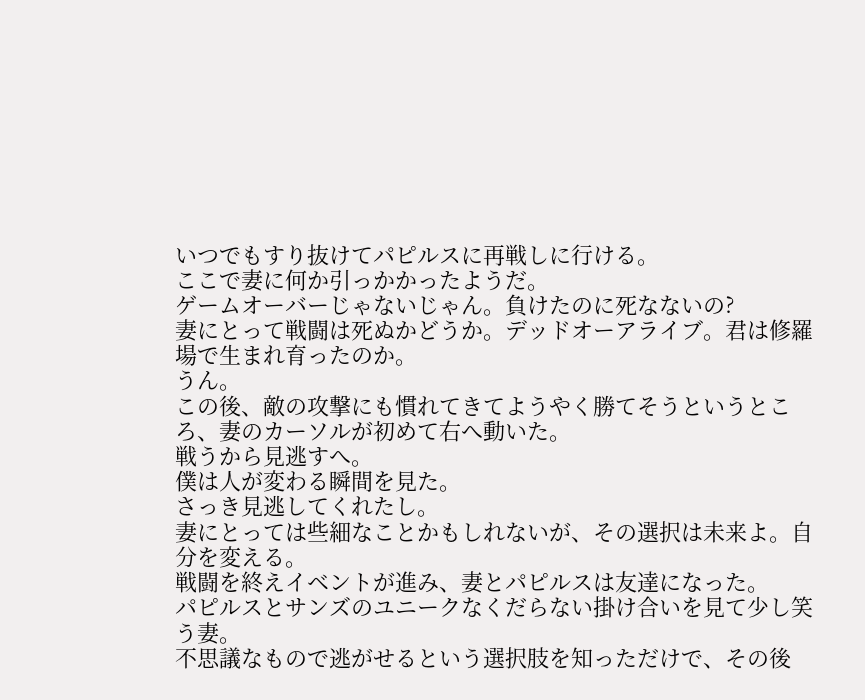いつでもすり抜けてパピルスに再戦しに行ける。
ここで妻に何か引っかかったようだ。
ゲームオーバーじゃないじゃん。負けたのに死なないの?
妻にとって戦闘は死ぬかどうか。デッドオーアライブ。君は修羅場で生まれ育ったのか。
うん。
この後、敵の攻撃にも慣れてきてようやく勝てそうというところ、妻のカーソルが初めて右へ動いた。
戦うから見逃すへ。
僕は人が変わる瞬間を見た。
さっき見逃してくれたし。
妻にとっては些細なことかもしれないが、その選択は未来よ。自分を変える。
戦闘を終えイベントが進み、妻とパピルスは友達になった。
パピルスとサンズのユニークなくだらない掛け合いを見て少し笑う妻。
不思議なもので逃がせるという選択肢を知っただけで、その後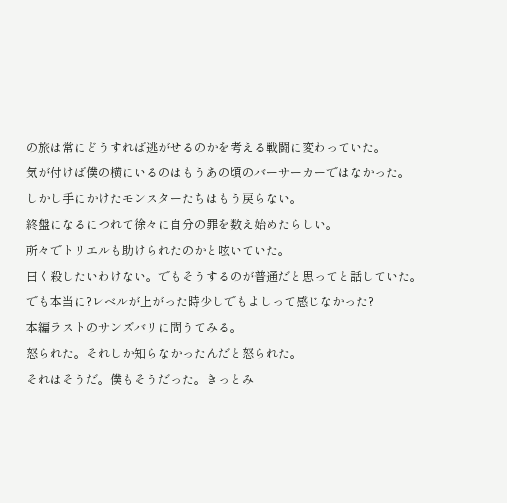の旅は常にどうすれば逃がせるのかを考える戦闘に変わっていた。
気が付けば僕の横にいるのはもうあの頃のバーサーカーではなかった。
しかし手にかけたモンスターたちはもう戻らない。
終盤になるにつれて徐々に自分の罪を数え始めたらしい。
所々でトリエルも助けられたのかと呟いていた。
曰く殺したいわけない。でもそうするのが普通だと思ってと話していた。
でも本当に?レベルが上がった時少しでもよしって感じなかった?
本編ラストのサンズバリに問うてみる。
怒られた。それしか知らなかったんだと怒られた。
それはそうだ。僕もそうだった。きっとみ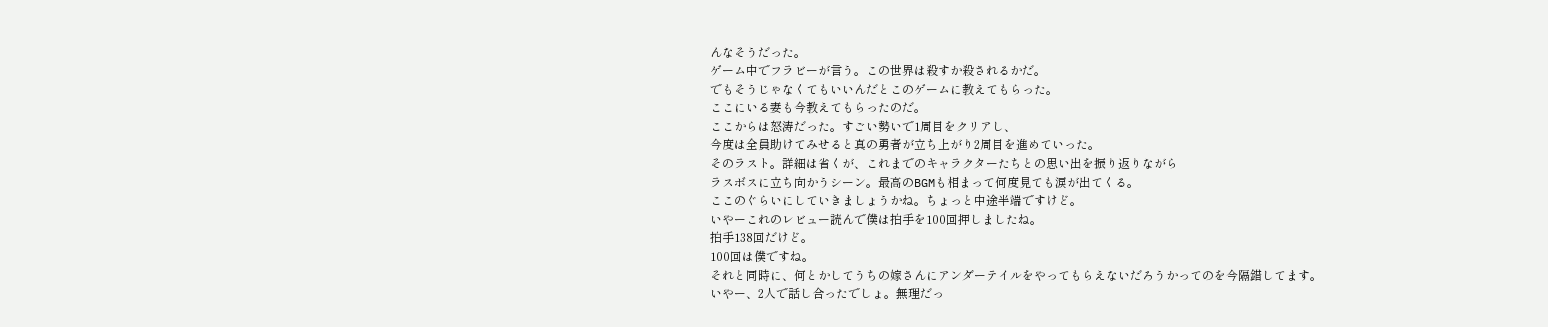んなそうだった。
ゲーム中でフラビーが言う。この世界は殺すか殺されるかだ。
でもそうじゃなくてもいいんだとこのゲームに教えてもらった。
ここにいる妻も今教えてもらったのだ。
ここからは怒涛だった。すごい勢いで1周目をクリアし、
今度は全員助けてみせると真の勇者が立ち上がり2周目を進めていった。
そのラスト。詳細は省くが、これまでのキャラクターたちとの思い出を振り返りながら
ラスボスに立ち向かうシーン。最高のBGMも相まって何度見ても涙が出てくる。
ここのぐらいにしていきましょうかね。ちょっと中途半端ですけど。
いやーこれのレビュー読んで僕は拍手を100回押しましたね。
拍手138回だけど。
100回は僕ですね。
それと同時に、何とかしてうちの嫁さんにアンダーテイルをやってもらえないだろうかってのを今隔錯してます。
いやー、2人で話し合ったでしょ。無理だっ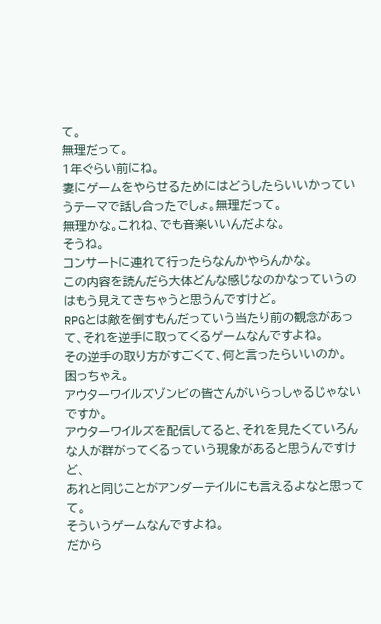て。
無理だって。
1年ぐらい前にね。
妻にゲームをやらせるためにはどうしたらいいかっていうテーマで話し合ったでしょ。無理だって。
無理かな。これね、でも音楽いいんだよな。
そうね。
コンサートに連れて行ったらなんかやらんかな。
この内容を読んだら大体どんな感じなのかなっていうのはもう見えてきちゃうと思うんですけど。
RPGとは敵を倒すもんだっていう当たり前の観念があって、それを逆手に取ってくるゲームなんですよね。
その逆手の取り方がすごくて、何と言ったらいいのか。
困っちゃえ。
アウターワイルズゾンビの皆さんがいらっしゃるじゃないですか。
アウターワイルズを配信してると、それを見たくていろんな人が群がってくるっていう現象があると思うんですけど、
あれと同じことがアンダーテイルにも言えるよなと思ってて。
そういうゲームなんですよね。
だから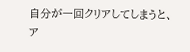自分が一回クリアしてしまうと、ア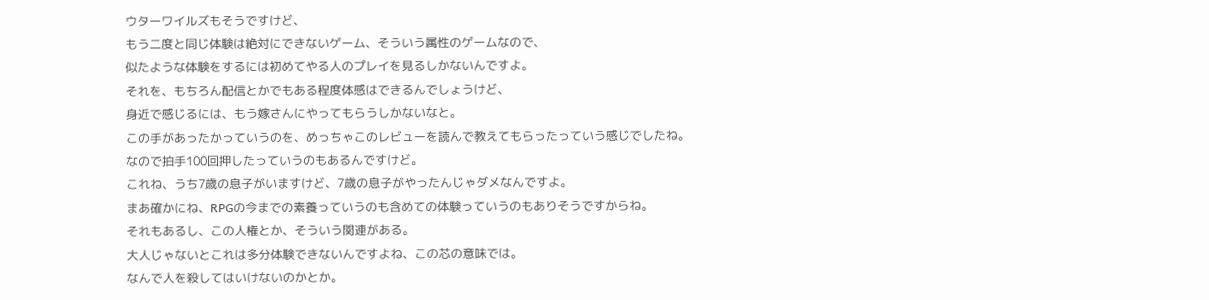ウターワイルズもそうですけど、
もう二度と同じ体験は絶対にできないゲーム、そういう属性のゲームなので、
似たような体験をするには初めてやる人のプレイを見るしかないんですよ。
それを、もちろん配信とかでもある程度体感はできるんでしょうけど、
身近で感じるには、もう嫁さんにやってもらうしかないなと。
この手があったかっていうのを、めっちゃこのレビューを読んで教えてもらったっていう感じでしたね。
なので拍手100回押したっていうのもあるんですけど。
これね、うち7歳の息子がいますけど、7歳の息子がやったんじゃダメなんですよ。
まあ確かにね、RPGの今までの素養っていうのも含めての体験っていうのもありそうですからね。
それもあるし、この人権とか、そういう関連がある。
大人じゃないとこれは多分体験できないんですよね、この芯の意味では。
なんで人を殺してはいけないのかとか。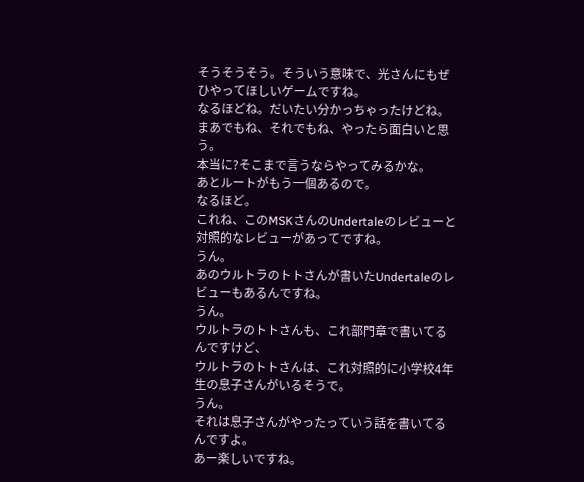そうそうそう。そういう意味で、光さんにもぜひやってほしいゲームですね。
なるほどね。だいたい分かっちゃったけどね。
まあでもね、それでもね、やったら面白いと思う。
本当に?そこまで言うならやってみるかな。
あとルートがもう一個あるので。
なるほど。
これね、このMSKさんのUndertaleのレビューと対照的なレビューがあってですね。
うん。
あのウルトラのトトさんが書いたUndertaleのレビューもあるんですね。
うん。
ウルトラのトトさんも、これ部門章で書いてるんですけど、
ウルトラのトトさんは、これ対照的に小学校4年生の息子さんがいるそうで。
うん。
それは息子さんがやったっていう話を書いてるんですよ。
あー楽しいですね。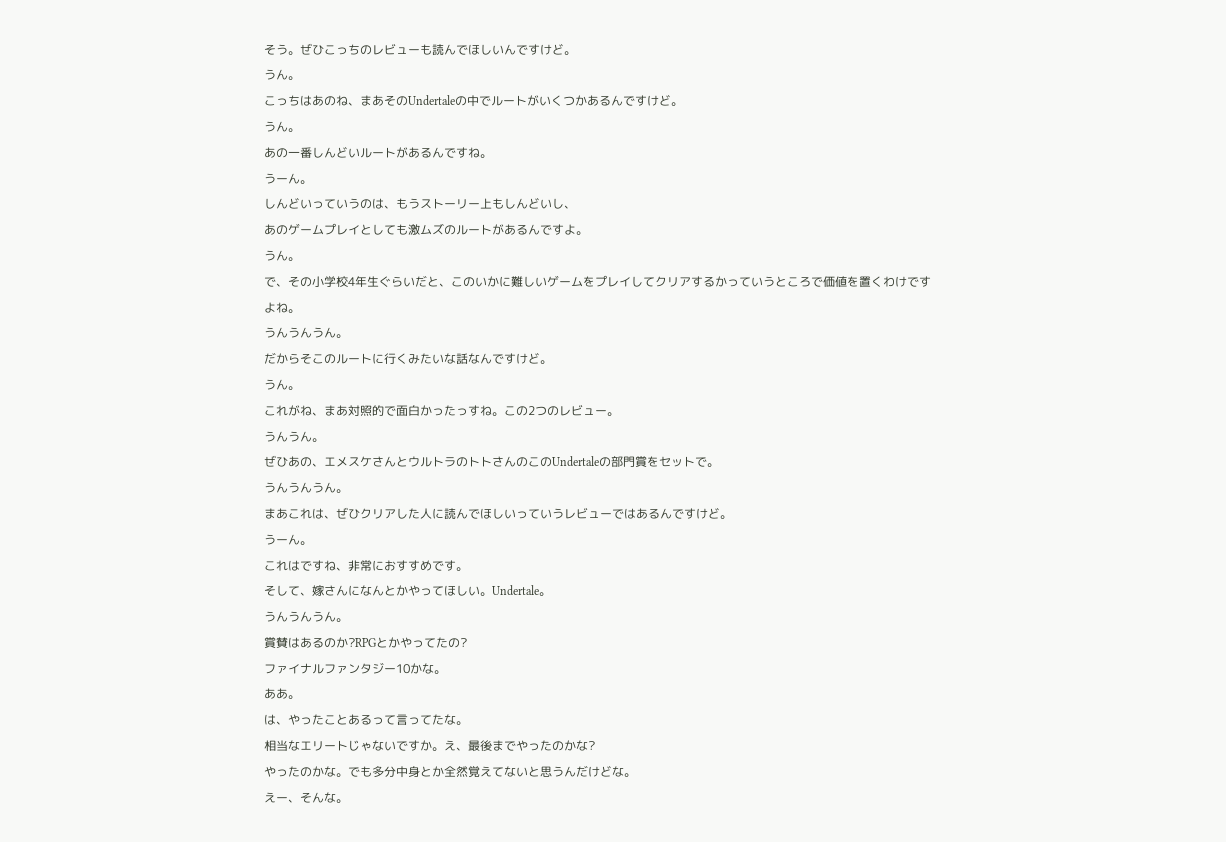そう。ぜひこっちのレビューも読んでほしいんですけど。
うん。
こっちはあのね、まあそのUndertaleの中でルートがいくつかあるんですけど。
うん。
あの一番しんどいルートがあるんですね。
うーん。
しんどいっていうのは、もうストーリー上もしんどいし、
あのゲームプレイとしても激ムズのルートがあるんですよ。
うん。
で、その小学校4年生ぐらいだと、このいかに難しいゲームをプレイしてクリアするかっていうところで価値を置くわけですよね。
うんうんうん。
だからそこのルートに行くみたいな話なんですけど。
うん。
これがね、まあ対照的で面白かったっすね。この2つのレビュー。
うんうん。
ぜひあの、エメスケさんとウルトラのトトさんのこのUndertaleの部門賞をセットで。
うんうんうん。
まあこれは、ぜひクリアした人に読んでほしいっていうレビューではあるんですけど。
うーん。
これはですね、非常におすすめです。
そして、嫁さんになんとかやってほしい。Undertale。
うんうんうん。
賞賛はあるのか?RPGとかやってたの?
ファイナルファンタジー10かな。
ああ。
は、やったことあるって言ってたな。
相当なエリートじゃないですか。え、最後までやったのかな?
やったのかな。でも多分中身とか全然覚えてないと思うんだけどな。
えー、そんな。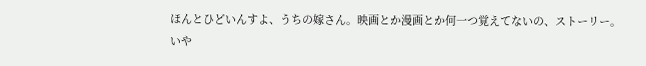ほんとひどいんすよ、うちの嫁さん。映画とか漫画とか何一つ覚えてないの、ストーリー。
いや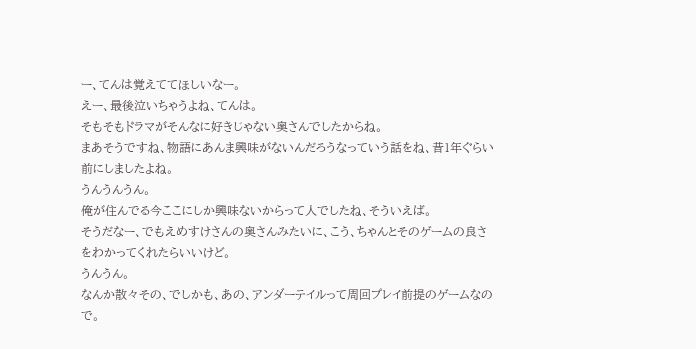ー、てんは覚えててほしいなー。
えー、最後泣いちゃうよね、てんは。
そもそもドラマがそんなに好きじゃない奥さんでしたからね。
まあそうですね、物語にあんま興味がないんだろうなっていう話をね、昔1年ぐらい前にしましたよね。
うんうんうん。
俺が住んでる今ここにしか興味ないからって人でしたね、そういえば。
そうだなー、でもえめすけさんの奥さんみたいに、こう、ちゃんとそのゲームの良さをわかってくれたらいいけど。
うんうん。
なんか散々その、でしかも、あの、アンダーテイルって周回プレイ前提のゲームなので。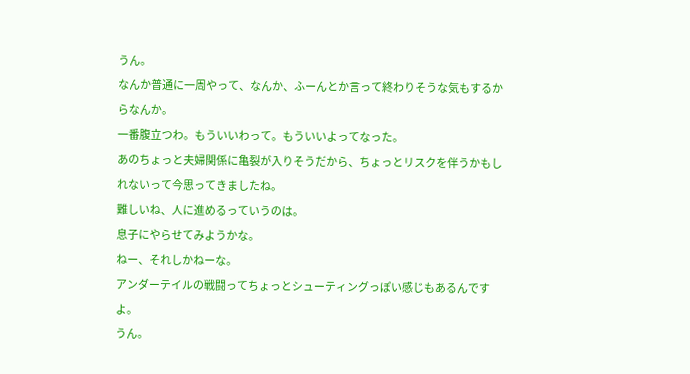うん。
なんか普通に一周やって、なんか、ふーんとか言って終わりそうな気もするからなんか。
一番腹立つわ。もういいわって。もういいよってなった。
あのちょっと夫婦関係に亀裂が入りそうだから、ちょっとリスクを伴うかもしれないって今思ってきましたね。
難しいね、人に進めるっていうのは。
息子にやらせてみようかな。
ねー、それしかねーな。
アンダーテイルの戦闘ってちょっとシューティングっぽい感じもあるんですよ。
うん。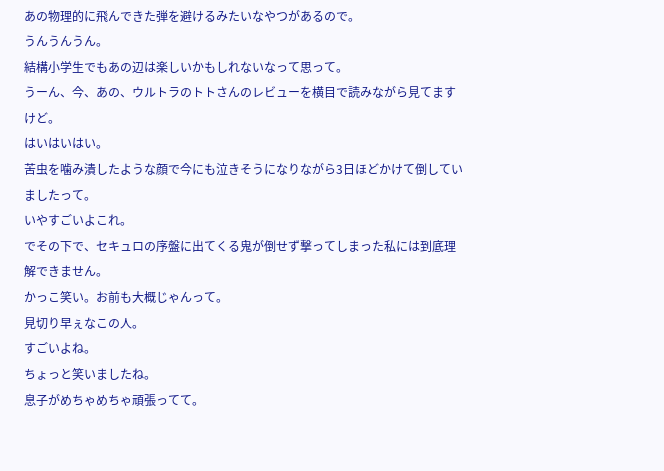あの物理的に飛んできた弾を避けるみたいなやつがあるので。
うんうんうん。
結構小学生でもあの辺は楽しいかもしれないなって思って。
うーん、今、あの、ウルトラのトトさんのレビューを横目で読みながら見てますけど。
はいはいはい。
苦虫を噛み潰したような顔で今にも泣きそうになりながら3日ほどかけて倒していましたって。
いやすごいよこれ。
でその下で、セキュロの序盤に出てくる鬼が倒せず撃ってしまった私には到底理解できません。
かっこ笑い。お前も大概じゃんって。
見切り早ぇなこの人。
すごいよね。
ちょっと笑いましたね。
息子がめちゃめちゃ頑張ってて。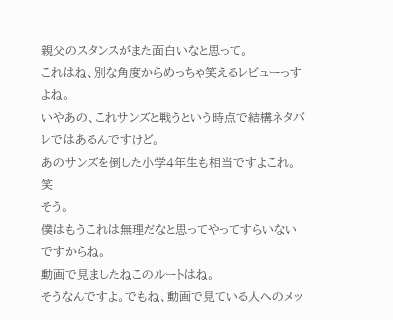親父のスタンスがまた面白いなと思って。
これはね、別な角度からめっちゃ笑えるレビューっすよね。
いやあの、これサンズと戦うという時点で結構ネタバレではあるんですけど。
あのサンズを倒した小学4年生も相当ですよこれ。
笑
そう。
僕はもうこれは無理だなと思ってやってすらいないですからね。
動画で見ましたねこのルートはね。
そうなんですよ。でもね、動画で見ている人へのメッ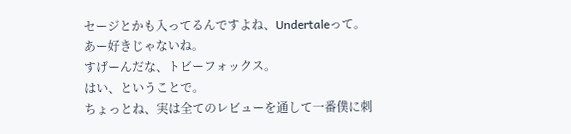セージとかも入ってるんですよね、Undertaleって。
あー好きじゃないね。
すげーんだな、トビーフォックス。
はい、ということで。
ちょっとね、実は全てのレビューを通して一番僕に刺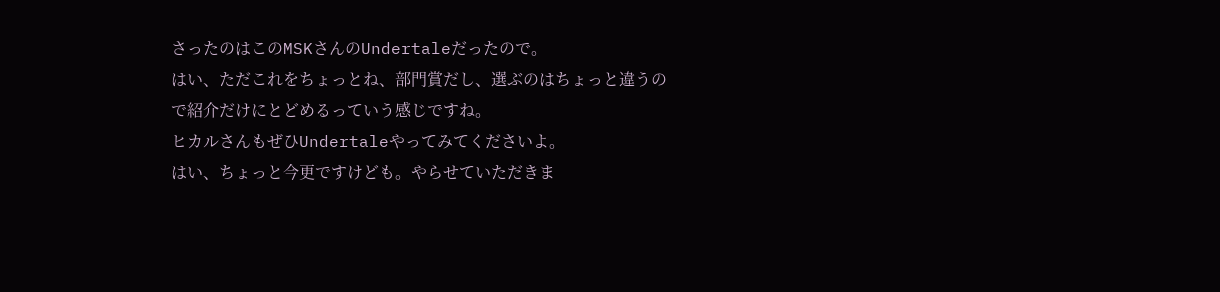さったのはこのMSKさんのUndertaleだったので。
はい、ただこれをちょっとね、部門賞だし、選ぶのはちょっと違うので紹介だけにとどめるっていう感じですね。
ヒカルさんもぜひUndertaleやってみてくださいよ。
はい、ちょっと今更ですけども。やらせていただきま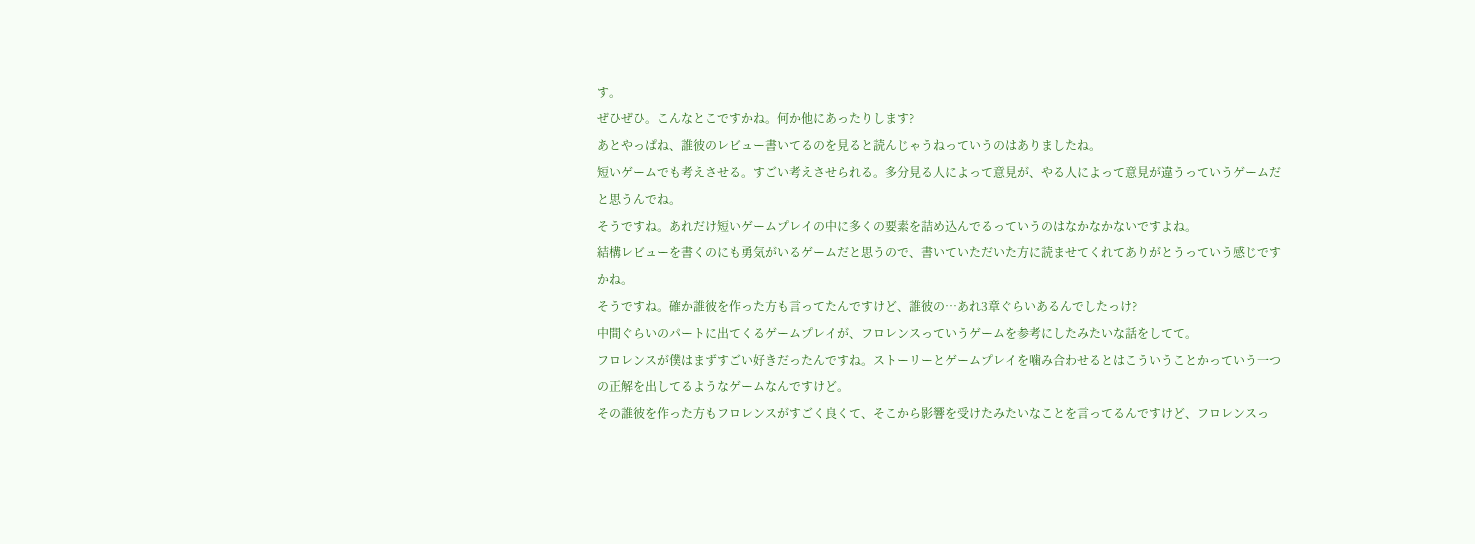す。
ぜひぜひ。こんなとこですかね。何か他にあったりします?
あとやっぱね、誰彼のレビュー書いてるのを見ると読んじゃうねっていうのはありましたね。
短いゲームでも考えさせる。すごい考えさせられる。多分見る人によって意見が、やる人によって意見が違うっていうゲームだと思うんでね。
そうですね。あれだけ短いゲームプレイの中に多くの要素を詰め込んでるっていうのはなかなかないですよね。
結構レビューを書くのにも勇気がいるゲームだと思うので、書いていただいた方に読ませてくれてありがとうっていう感じですかね。
そうですね。確か誰彼を作った方も言ってたんですけど、誰彼の…あれ3章ぐらいあるんでしたっけ?
中間ぐらいのパートに出てくるゲームプレイが、フロレンスっていうゲームを参考にしたみたいな話をしてて。
フロレンスが僕はまずすごい好きだったんですね。ストーリーとゲームプレイを噛み合わせるとはこういうことかっていう一つの正解を出してるようなゲームなんですけど。
その誰彼を作った方もフロレンスがすごく良くて、そこから影響を受けたみたいなことを言ってるんですけど、フロレンスっ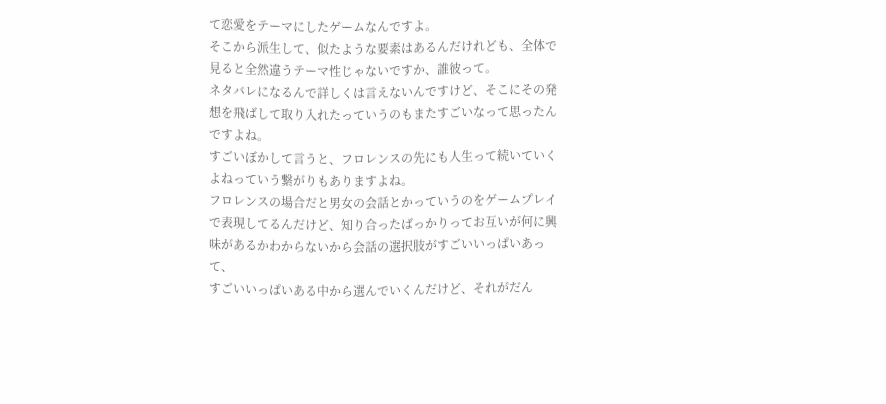て恋愛をテーマにしたゲームなんですよ。
そこから派生して、似たような要素はあるんだけれども、全体で見ると全然違うテーマ性じゃないですか、誰彼って。
ネタバレになるんで詳しくは言えないんですけど、そこにその発想を飛ばして取り入れたっていうのもまたすごいなって思ったんですよね。
すごいぼかして言うと、フロレンスの先にも人生って続いていくよねっていう繋がりもありますよね。
フロレンスの場合だと男女の会話とかっていうのをゲームプレイで表現してるんだけど、知り合ったばっかりってお互いが何に興味があるかわからないから会話の選択肢がすごいいっぱいあって、
すごいいっぱいある中から選んでいくんだけど、それがだん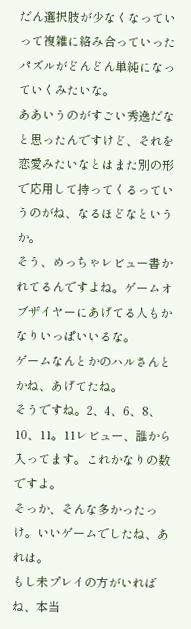だん選択肢が少なくなっていって複雑に絡み合っていったパズルがどんどん単純になっていくみたいな。
ああいうのがすごい秀逸だなと思ったんですけど、それを恋愛みたいなとはまた別の形で応用して持ってくるっていうのがね、なるほどなというか。
そう、めっちゃレビュー書かれてるんですよね。ゲームオブザイヤーにあげてる人もかなりいっぱいいるな。
ゲームなんとかのハルさんとかね、あげてたね。
そうですね。2、4、6、8、10、11。11レビュー、誰から入ってます。これかなりの数ですよ。
そっか、そんな多かったっけ。いいゲームでしたね、あれは。
もし未プレイの方がいればね、本当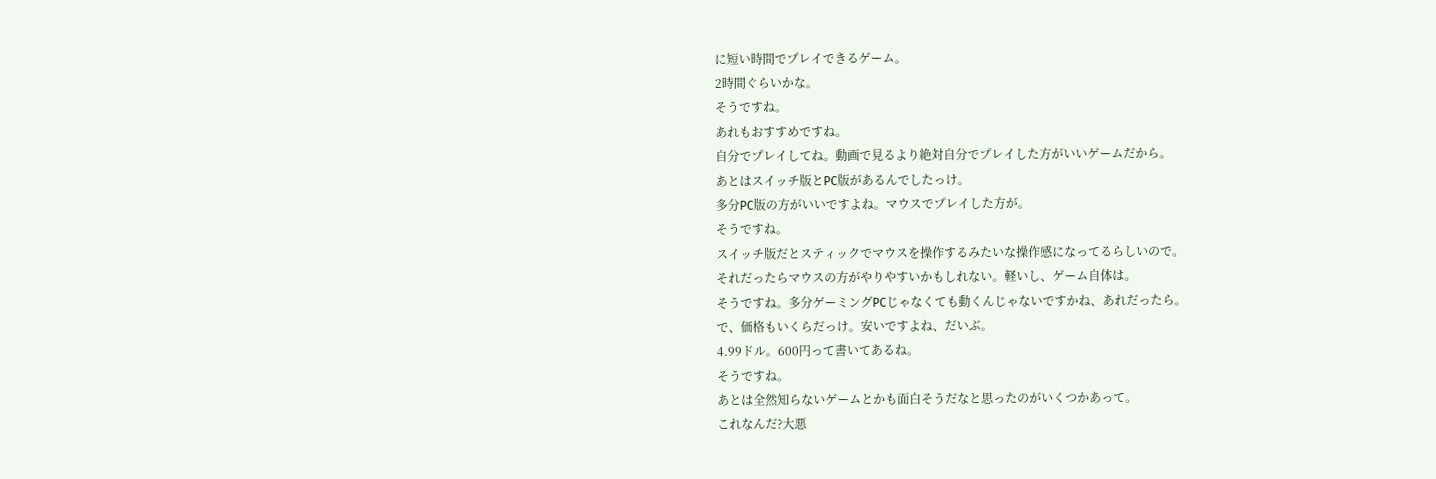に短い時間でプレイできるゲーム。
2時間ぐらいかな。
そうですね。
あれもおすすめですね。
自分でプレイしてね。動画で見るより絶対自分でプレイした方がいいゲームだから。
あとはスイッチ版とPC版があるんでしたっけ。
多分PC版の方がいいですよね。マウスでプレイした方が。
そうですね。
スイッチ版だとスティックでマウスを操作するみたいな操作感になってるらしいので。
それだったらマウスの方がやりやすいかもしれない。軽いし、ゲーム自体は。
そうですね。多分ゲーミングPCじゃなくても動くんじゃないですかね、あれだったら。
で、価格もいくらだっけ。安いですよね、だいぶ。
4.99ドル。600円って書いてあるね。
そうですね。
あとは全然知らないゲームとかも面白そうだなと思ったのがいくつかあって。
これなんだ?大悪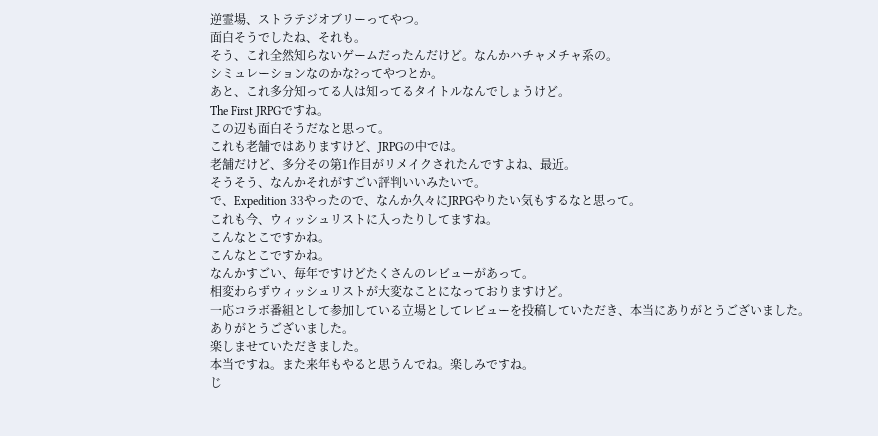逆霊場、ストラテジオブリーってやつ。
面白そうでしたね、それも。
そう、これ全然知らないゲームだったんだけど。なんかハチャメチャ系の。
シミュレーションなのかな?ってやつとか。
あと、これ多分知ってる人は知ってるタイトルなんでしょうけど。
The First JRPGですね。
この辺も面白そうだなと思って。
これも老舗ではありますけど、JRPGの中では。
老舗だけど、多分その第1作目がリメイクされたんですよね、最近。
そうそう、なんかそれがすごい評判いいみたいで。
で、Expedition 33やったので、なんか久々にJRPGやりたい気もするなと思って。
これも今、ウィッシュリストに入ったりしてますね。
こんなとこですかね。
こんなとこですかね。
なんかすごい、毎年ですけどたくさんのレビューがあって。
相変わらずウィッシュリストが大変なことになっておりますけど。
一応コラボ番組として参加している立場としてレビューを投稿していただき、本当にありがとうございました。
ありがとうございました。
楽しませていただきました。
本当ですね。また来年もやると思うんでね。楽しみですね。
じ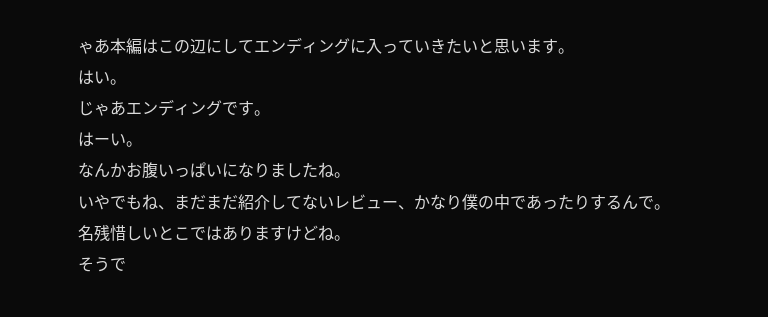ゃあ本編はこの辺にしてエンディングに入っていきたいと思います。
はい。
じゃあエンディングです。
はーい。
なんかお腹いっぱいになりましたね。
いやでもね、まだまだ紹介してないレビュー、かなり僕の中であったりするんで。
名残惜しいとこではありますけどね。
そうで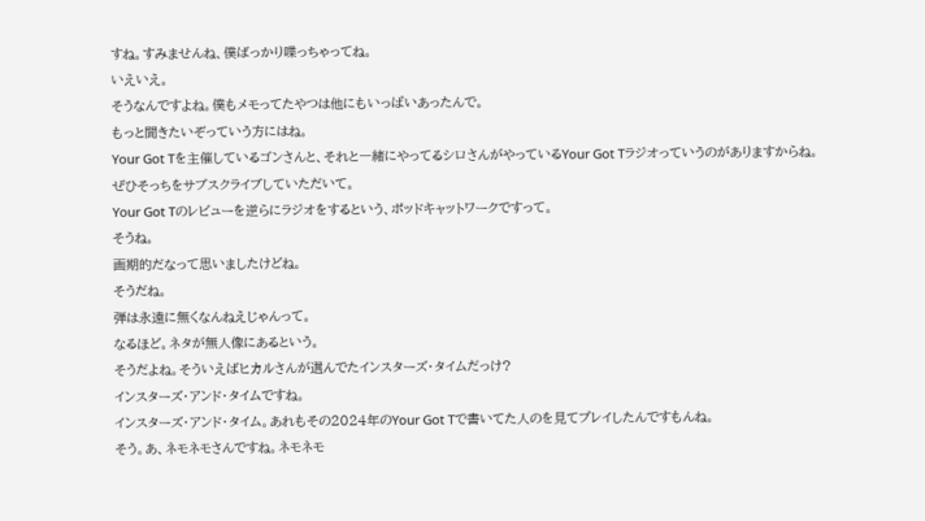すね。すみませんね、僕ばっかり喋っちゃってね。
いえいえ。
そうなんですよね。僕もメモってたやつは他にもいっぱいあったんで。
もっと聞きたいぞっていう方にはね。
Your Got Tを主催しているゴンさんと、それと一緒にやってるシロさんがやっているYour Got Tラジオっていうのがありますからね。
ぜひそっちをサブスクライブしていただいて。
Your Got Tのレビューを逆らにラジオをするという、ポッドキャットワークですって。
そうね。
画期的だなって思いましたけどね。
そうだね。
弾は永遠に無くなんねえじゃんって。
なるほど。ネタが無人像にあるという。
そうだよね。そういえばヒカルさんが選んでたインスターズ・タイムだっけ?
インスターズ・アンド・タイムですね。
インスターズ・アンド・タイム。あれもその2024年のYour Got Tで書いてた人のを見てプレイしたんですもんね。
そう。あ、ネモネモさんですね。ネモネモ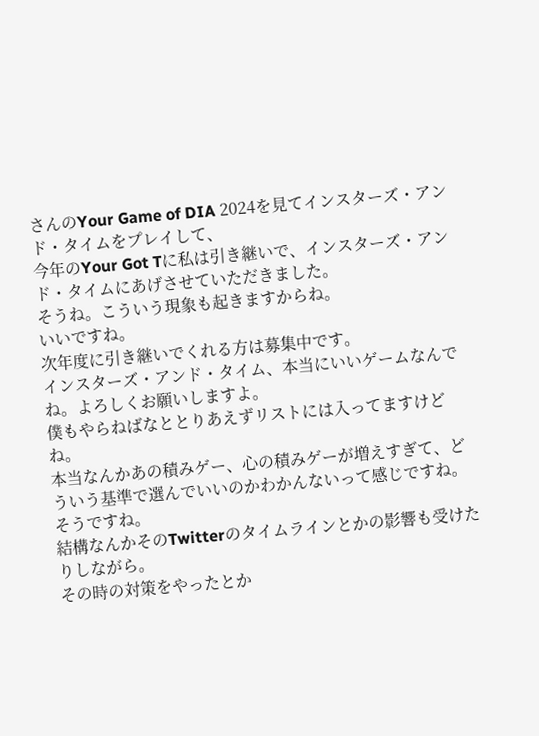さんのYour Game of DIA 2024を見てインスターズ・アンド・タイムをプレイして、
今年のYour Got Tに私は引き継いで、インスターズ・アンド・タイムにあげさせていただきました。
そうね。こういう現象も起きますからね。
いいですね。
次年度に引き継いでくれる方は募集中です。
インスターズ・アンド・タイム、本当にいいゲームなんでね。よろしくお願いしますよ。
僕もやらねばなととりあえずリストには入ってますけどね。
本当なんかあの積みゲー、心の積みゲーが増えすぎて、どういう基準で選んでいいのかわかんないって感じですね。
そうですね。
結構なんかそのTwitterのタイムラインとかの影響も受けたりしながら。
その時の対策をやったとか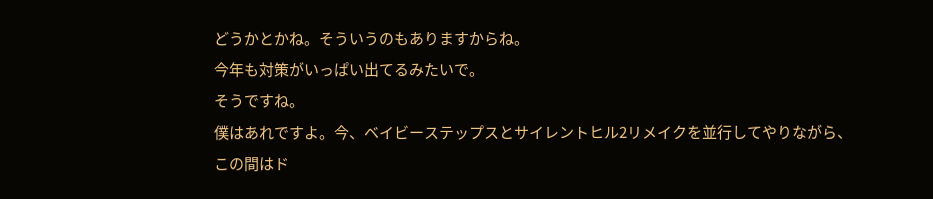どうかとかね。そういうのもありますからね。
今年も対策がいっぱい出てるみたいで。
そうですね。
僕はあれですよ。今、ベイビーステップスとサイレントヒル2リメイクを並行してやりながら、
この間はド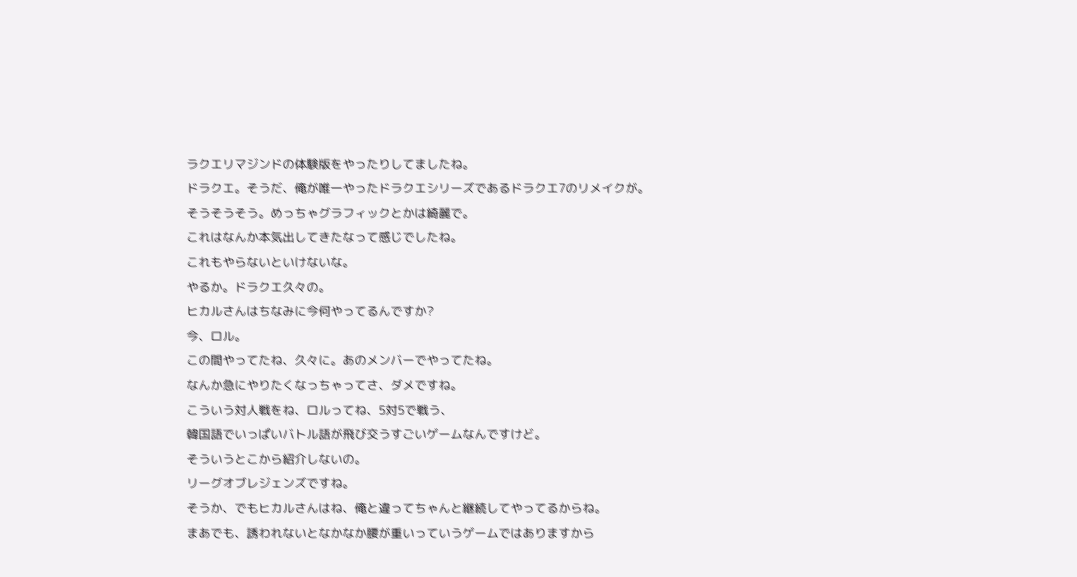ラクエリマジンドの体験版をやったりしてましたね。
ドラクエ。そうだ、俺が唯一やったドラクエシリーズであるドラクエ7のリメイクが。
そうそうそう。めっちゃグラフィックとかは綺麗で。
これはなんか本気出してきたなって感じでしたね。
これもやらないといけないな。
やるか。ドラクエ久々の。
ヒカルさんはちなみに今何やってるんですか?
今、ロル。
この間やってたね、久々に。あのメンバーでやってたね。
なんか急にやりたくなっちゃってさ、ダメですね。
こういう対人戦をね、ロルってね、5対5で戦う、
韓国語でいっぱいバトル語が飛び交うすごいゲームなんですけど。
そういうとこから紹介しないの。
リーグオブレジェンズですね。
そうか、でもヒカルさんはね、俺と違ってちゃんと継続してやってるからね。
まあでも、誘われないとなかなか腰が重いっていうゲームではありますから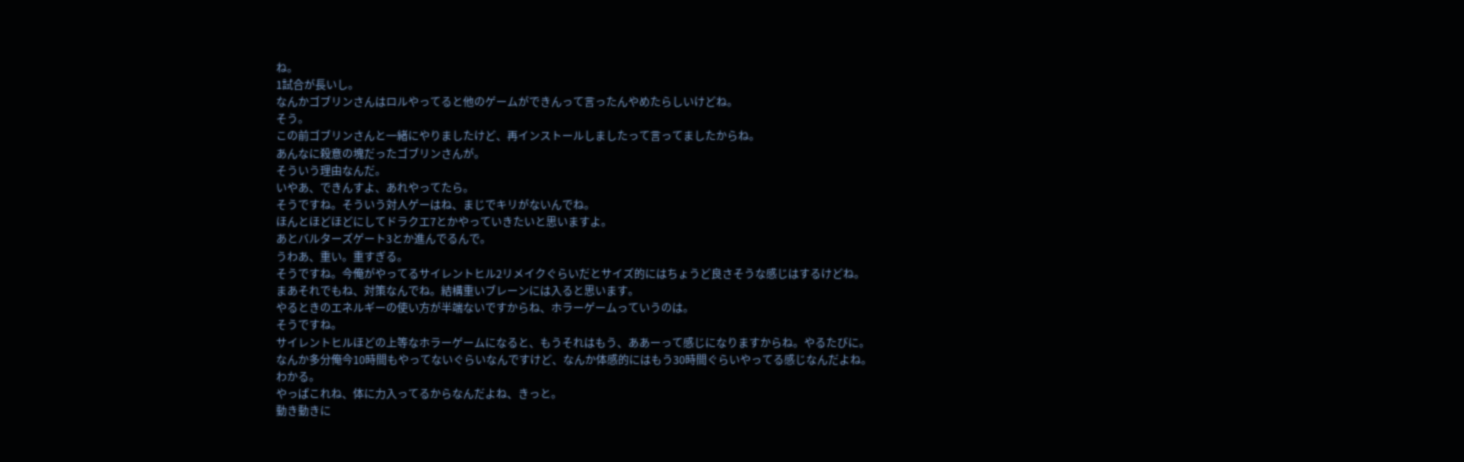ね。
1試合が長いし。
なんかゴブリンさんはロルやってると他のゲームができんって言ったんやめたらしいけどね。
そう。
この前ゴブリンさんと一緒にやりましたけど、再インストールしましたって言ってましたからね。
あんなに殺意の塊だったゴブリンさんが。
そういう理由なんだ。
いやあ、できんすよ、あれやってたら。
そうですね。そういう対人ゲーはね、まじでキリがないんでね。
ほんとほどほどにしてドラクエ7とかやっていきたいと思いますよ。
あとバルターズゲート3とか進んでるんで。
うわあ、重い。重すぎる。
そうですね。今俺がやってるサイレントヒル2リメイクぐらいだとサイズ的にはちょうど良さそうな感じはするけどね。
まあそれでもね、対策なんでね。結構重いブレーンには入ると思います。
やるときのエネルギーの使い方が半端ないですからね、ホラーゲームっていうのは。
そうですね。
サイレントヒルほどの上等なホラーゲームになると、もうそれはもう、ああーって感じになりますからね。やるたびに。
なんか多分俺今10時間もやってないぐらいなんですけど、なんか体感的にはもう30時間ぐらいやってる感じなんだよね。
わかる。
やっぱこれね、体に力入ってるからなんだよね、きっと。
動き動きに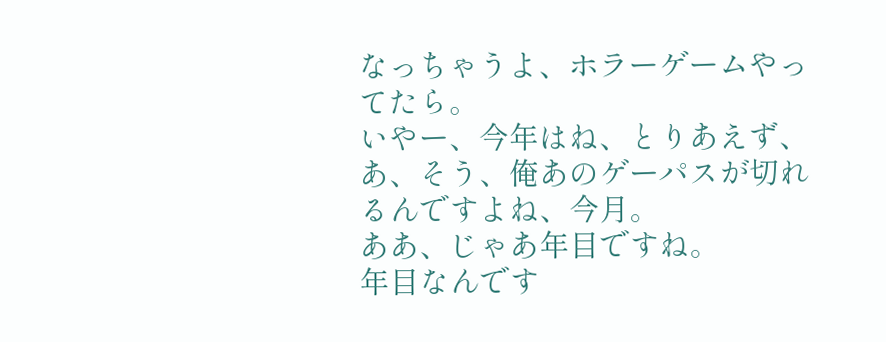なっちゃうよ、ホラーゲームやってたら。
いやー、今年はね、とりあえず、あ、そう、俺あのゲーパスが切れるんですよね、今月。
ああ、じゃあ年目ですね。
年目なんです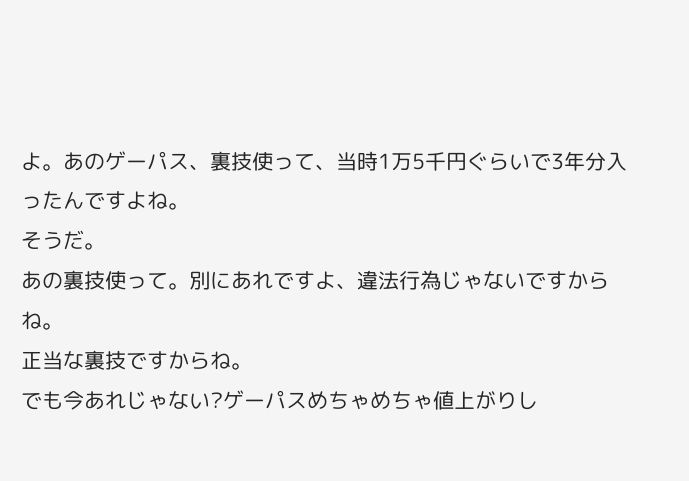よ。あのゲーパス、裏技使って、当時1万5千円ぐらいで3年分入ったんですよね。
そうだ。
あの裏技使って。別にあれですよ、違法行為じゃないですからね。
正当な裏技ですからね。
でも今あれじゃない?ゲーパスめちゃめちゃ値上がりし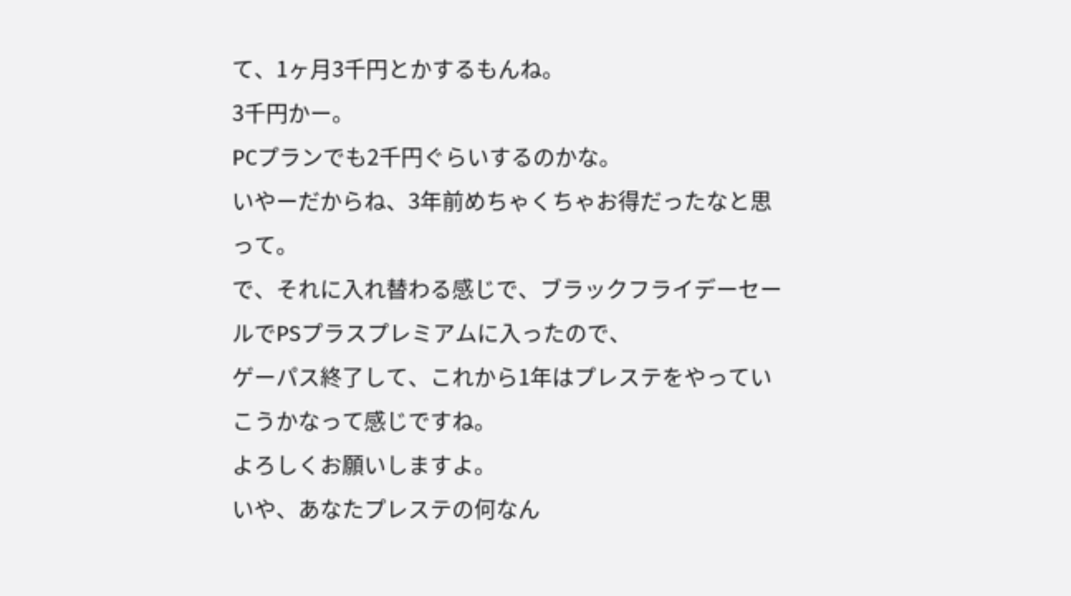て、1ヶ月3千円とかするもんね。
3千円かー。
PCプランでも2千円ぐらいするのかな。
いやーだからね、3年前めちゃくちゃお得だったなと思って。
で、それに入れ替わる感じで、ブラックフライデーセールでPSプラスプレミアムに入ったので、
ゲーパス終了して、これから1年はプレステをやっていこうかなって感じですね。
よろしくお願いしますよ。
いや、あなたプレステの何なん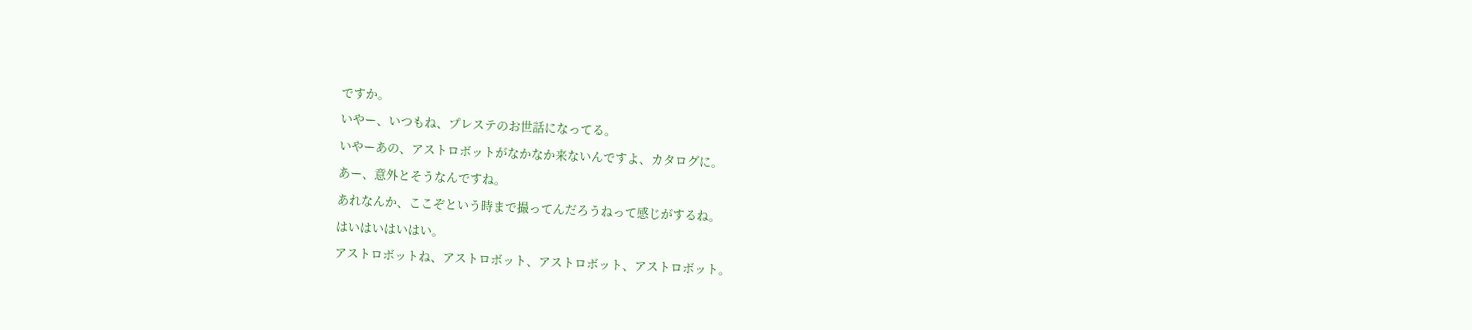ですか。
いやー、いつもね、プレステのお世話になってる。
いやーあの、アストロボットがなかなか来ないんですよ、カタログに。
あー、意外とそうなんですね。
あれなんか、ここぞという時まで撮ってんだろうねって感じがするね。
はいはいはいはい。
アストロボットね、アストロボット、アストロボット、アストロボット。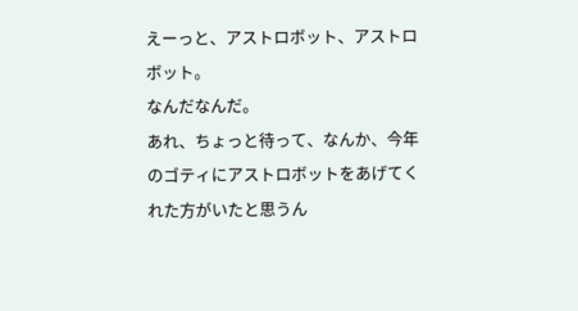えーっと、アストロボット、アストロボット。
なんだなんだ。
あれ、ちょっと待って、なんか、今年のゴティにアストロボットをあげてくれた方がいたと思うん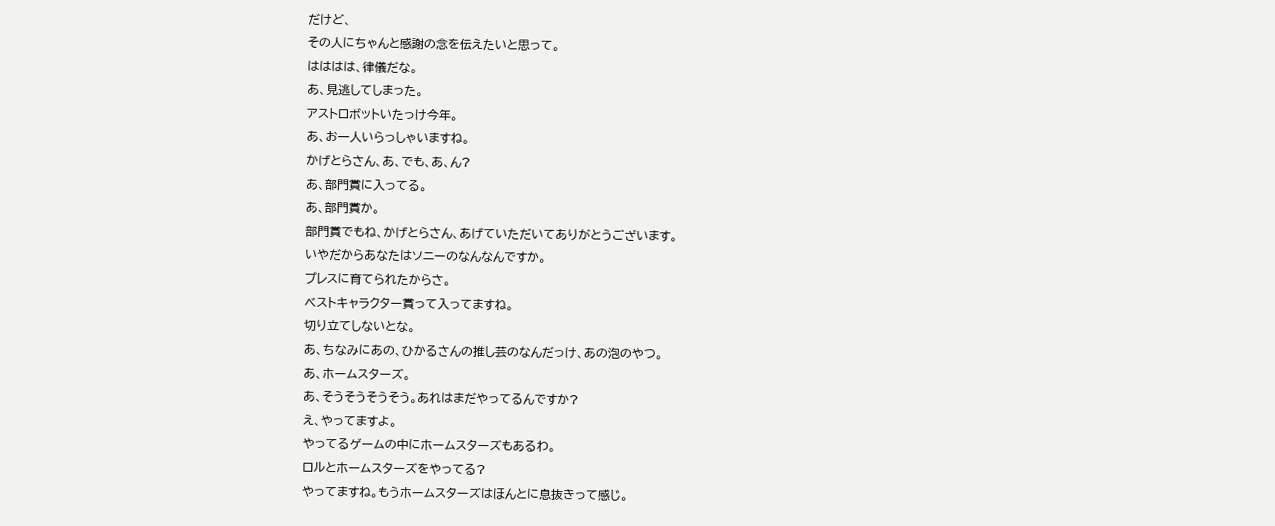だけど、
その人にちゃんと感謝の念を伝えたいと思って。
はははは、律儀だな。
あ、見逃してしまった。
アストロボットいたっけ今年。
あ、お一人いらっしゃいますね。
かげとらさん、あ、でも、あ、ん?
あ、部門賞に入ってる。
あ、部門賞か。
部門賞でもね、かげとらさん、あげていただいてありがとうございます。
いやだからあなたはソニーのなんなんですか。
プレスに育てられたからさ。
ベストキャラクター賞って入ってますね。
切り立てしないとな。
あ、ちなみにあの、ひかるさんの推し芸のなんだっけ、あの泡のやつ。
あ、ホームスターズ。
あ、そうそうそうそう。あれはまだやってるんですか?
え、やってますよ。
やってるゲームの中にホームスターズもあるわ。
ロルとホームスターズをやってる?
やってますね。もうホームスターズはほんとに息抜きって感じ。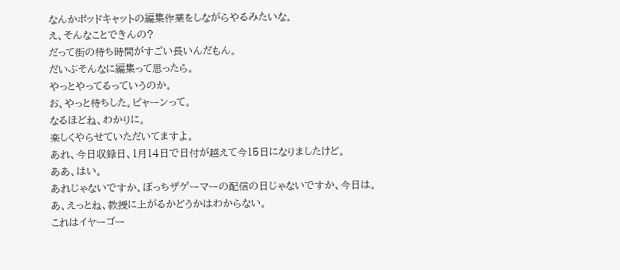なんかポッドキャットの編集作業をしながらやるみたいな。
え、そんなことできんの?
だって街の待ち時間がすごい長いんだもん。
だいぶそんなに編集って思ったら。
やっとやってるっていうのか。
お、やっと待ちした。ピャーンって。
なるほどね、わかりに。
楽しくやらせていただいてますよ。
あれ、今日収録日、1月14日で日付が越えて今15日になりましたけど。
ああ、はい。
あれじゃないですか、ぼっちザゲーマーの配信の日じゃないですか、今日は。
あ、えっとね、教授に上がるかどうかはわからない。
これはイヤーゴー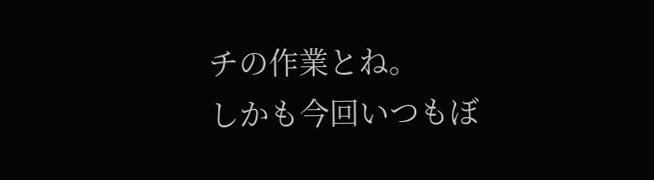チの作業とね。
しかも今回いつもぼ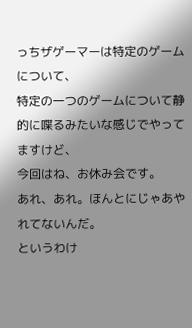っちザゲーマーは特定のゲームについて、
特定の一つのゲームについて静的に喋るみたいな感じでやってますけど、
今回はね、お休み会です。
あれ、あれ。ほんとにじゃあやれてないんだ。
というわけ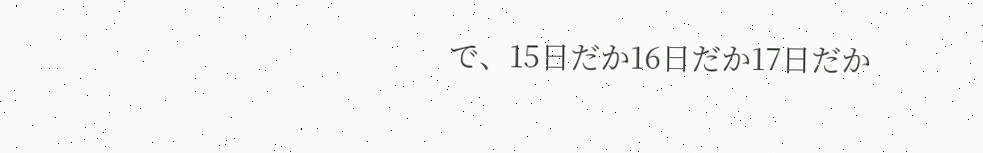で、15日だか16日だか17日だか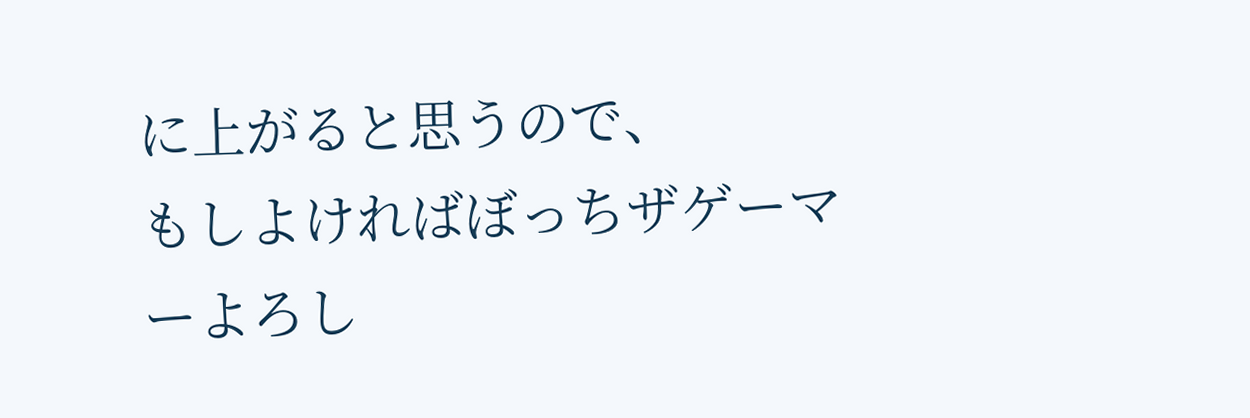に上がると思うので、
もしよければぼっちザゲーマーよろし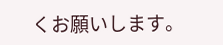くお願いします。